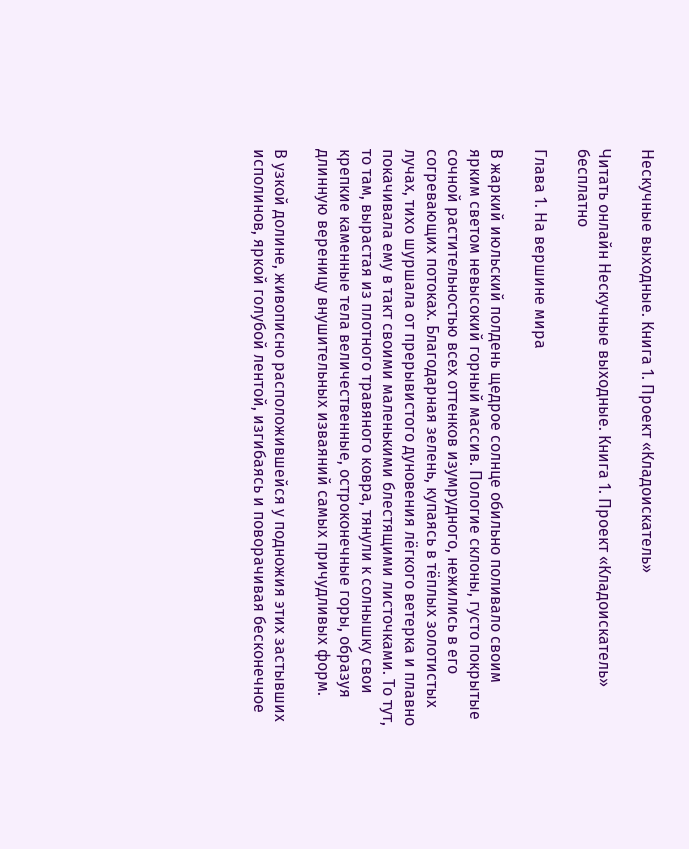Нескучные выходные. Книга 1. Проект «Кладоискатель»

Читать онлайн Нескучные выходные. Книга 1. Проект «Кладоискатель» бесплатно

Глава 1. На вершине мира

В жаркий июльский полдень щедрое солнце обильно поливало своим ярким светом невысокий горный массив. Пологие склоны, густо покрытые сочной растительностью всех оттенков изумрудного, нежились в его согревающих потоках. Благодарная зелень, купаясь в тёплых золотистых лучах, тихо шуршала от прерывистого дуновения лёгкого ветерка и плавно покачивала ему в такт своими маленькими блестящими листочками. То тут, то там, вырастая из плотного травяного ковра, тянули к солнышку свои крепкие каменные тела величественные, остроконечные горы, образуя длинную вереницу внушительных изваяний самых причудливых форм.

В узкой долине, живописно расположившейся у подножия этих застывших исполинов, яркой голубой лентой, изгибаясь и поворачивая бесконечное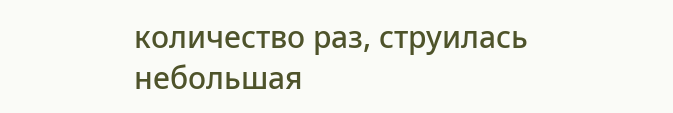количество раз, струилась небольшая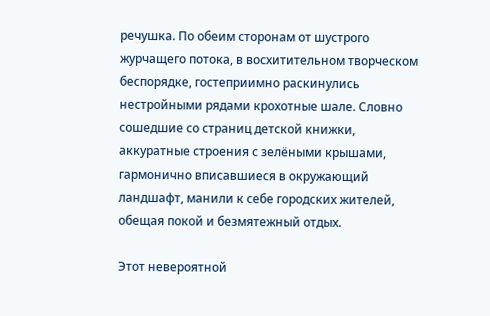речушка. По обеим сторонам от шустрого журчащего потока, в восхитительном творческом беспорядке, гостеприимно раскинулись нестройными рядами крохотные шале. Словно сошедшие со страниц детской книжки, аккуратные строения с зелёными крышами, гармонично вписавшиеся в окружающий ландшафт, манили к себе городских жителей, обещая покой и безмятежный отдых.

Этот невероятной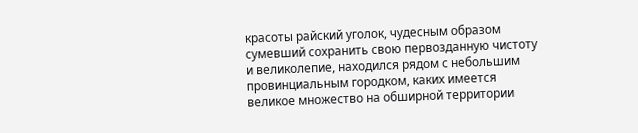красоты райский уголок, чудесным образом сумевший сохранить свою первозданную чистоту и великолепие, находился рядом с небольшим провинциальным городком, каких имеется великое множество на обширной территории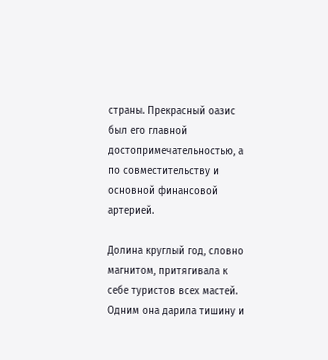страны. Прекрасный оазис был его главной достопримечательностью, а по совместительству и основной финансовой артерией.

Долина круглый год, словно магнитом, притягивала к себе туристов всех мастей. Одним она дарила тишину и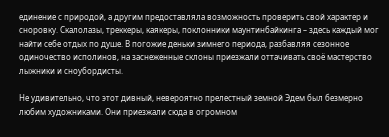единение с природой, а другим предоставляла возможность проверить свой характер и сноровку. Скалолазы, треккеры, каякеры, поклонники маунтинбайкинга – здесь каждый мог найти себе отдых по душе. В погожие деньки зимнего периода, разбавляя сезонное одиночество исполинов, на заснеженные склоны приезжали оттачивать своё мастерство лыжники и сноубордисты.

Не удивительно, что этот дивный, невероятно прелестный земной Эдем был безмерно любим художниками. Они приезжали сюда в огромном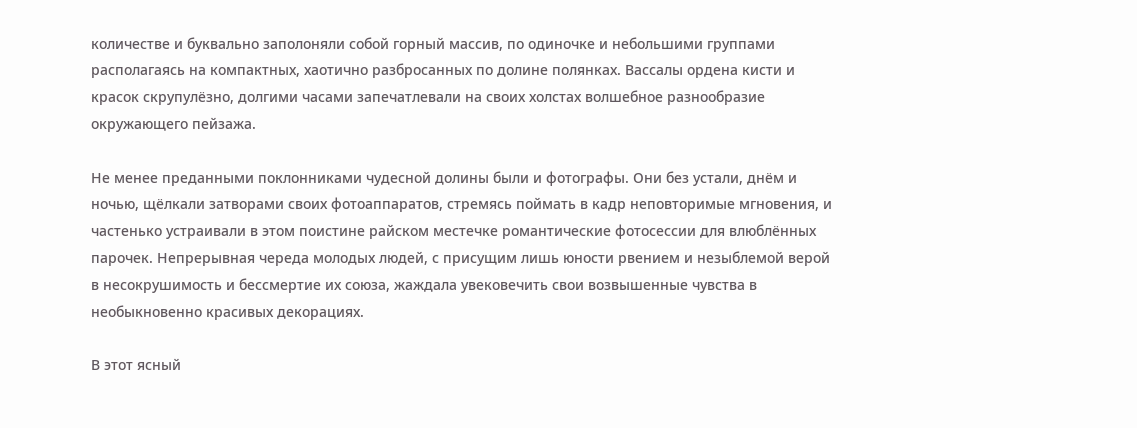количестве и буквально заполоняли собой горный массив, по одиночке и небольшими группами располагаясь на компактных, хаотично разбросанных по долине полянках. Вассалы ордена кисти и красок скрупулёзно, долгими часами запечатлевали на своих холстах волшебное разнообразие окружающего пейзажа.

Не менее преданными поклонниками чудесной долины были и фотографы. Они без устали, днём и ночью, щёлкали затворами своих фотоаппаратов, стремясь поймать в кадр неповторимые мгновения, и частенько устраивали в этом поистине райском местечке романтические фотосессии для влюблённых парочек. Непрерывная череда молодых людей, с присущим лишь юности рвением и незыблемой верой в несокрушимость и бессмертие их союза, жаждала увековечить свои возвышенные чувства в необыкновенно красивых декорациях.

В этот ясный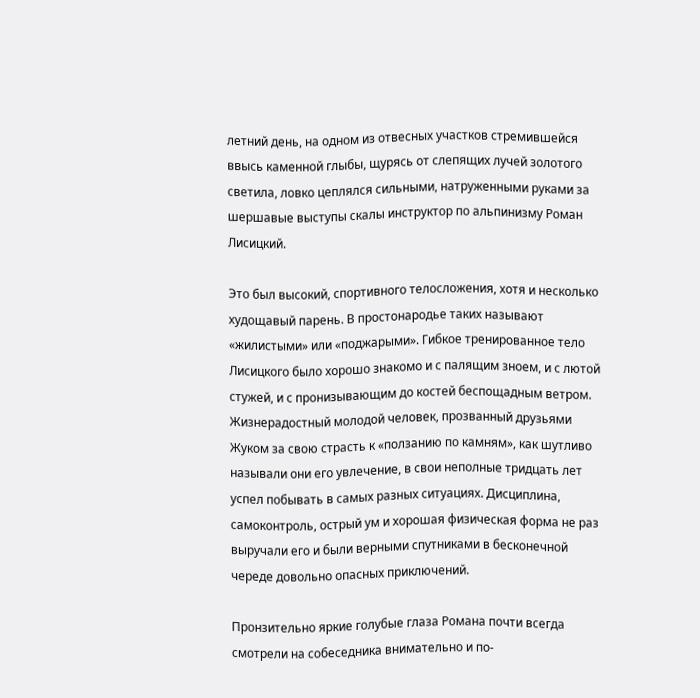летний день, на одном из отвесных участков стремившейся ввысь каменной глыбы, щурясь от слепящих лучей золотого светила, ловко цеплялся сильными, натруженными руками за шершавые выступы скалы инструктор по альпинизму Роман Лисицкий.

Это был высокий, спортивного телосложения, хотя и несколько худощавый парень. В простонародье таких называют «жилистыми» или «поджарыми». Гибкое тренированное тело Лисицкого было хорошо знакомо и с палящим зноем, и с лютой стужей, и с пронизывающим до костей беспощадным ветром. Жизнерадостный молодой человек, прозванный друзьями Жуком за свою страсть к «ползанию по камням», как шутливо называли они его увлечение, в свои неполные тридцать лет успел побывать в самых разных ситуациях. Дисциплина, самоконтроль, острый ум и хорошая физическая форма не раз выручали его и были верными спутниками в бесконечной череде довольно опасных приключений.

Пронзительно яркие голубые глаза Романа почти всегда смотрели на собеседника внимательно и по-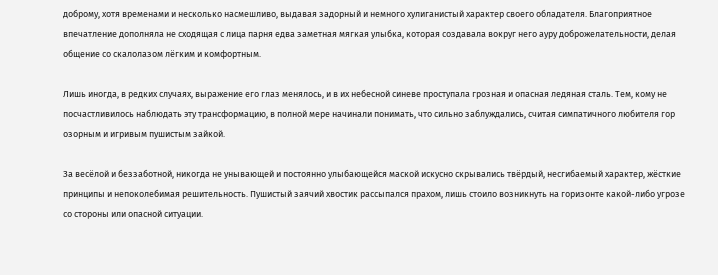доброму, хотя временами и несколько насмешливо, выдавая задорный и немного хулиганистый характер своего обладателя. Благоприятное впечатление дополняла не сходящая с лица парня едва заметная мягкая улыбка, которая создавала вокруг него ауру доброжелательности, делая общение со скалолазом лёгким и комфортным.

Лишь иногда, в редких случаях, выражение его глаз менялось, и в их небесной синеве проступала грозная и опасная ледяная сталь. Тем, кому не посчастливилось наблюдать эту трансформацию, в полной мере начинали понимать, что сильно заблуждались, считая симпатичного любителя гор озорным и игривым пушистым зайкой.

За весёлой и беззаботной, никогда не унывающей и постоянно улыбающейся маской искусно скрывались твёрдый, несгибаемый характер, жёсткие принципы и непоколебимая решительность. Пушистый заячий хвостик рассыпался прахом, лишь стоило возникнуть на горизонте какой-либо угрозе со стороны или опасной ситуации.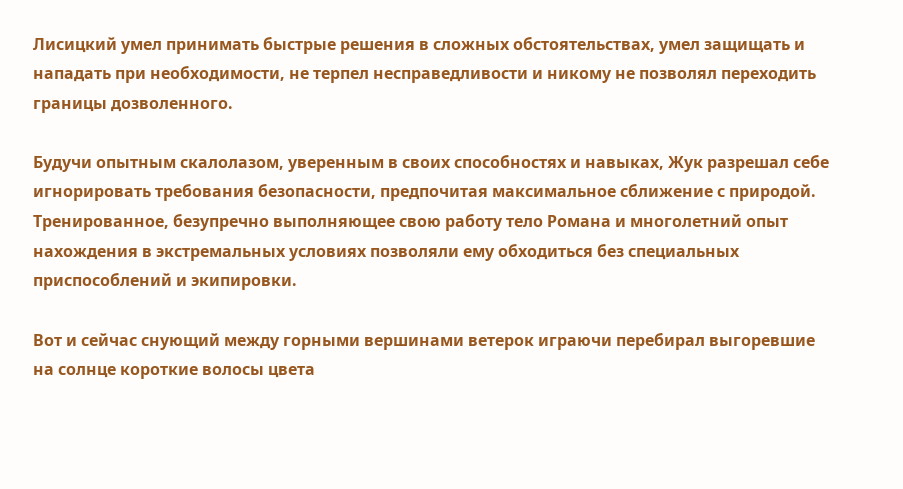Лисицкий умел принимать быстрые решения в сложных обстоятельствах, умел защищать и нападать при необходимости, не терпел несправедливости и никому не позволял переходить границы дозволенного.

Будучи опытным скалолазом, уверенным в своих способностях и навыках, Жук разрешал себе игнорировать требования безопасности, предпочитая максимальное сближение с природой. Тренированное, безупречно выполняющее свою работу тело Романа и многолетний опыт нахождения в экстремальных условиях позволяли ему обходиться без специальных приспособлений и экипировки.

Вот и сейчас снующий между горными вершинами ветерок играючи перебирал выгоревшие на солнце короткие волосы цвета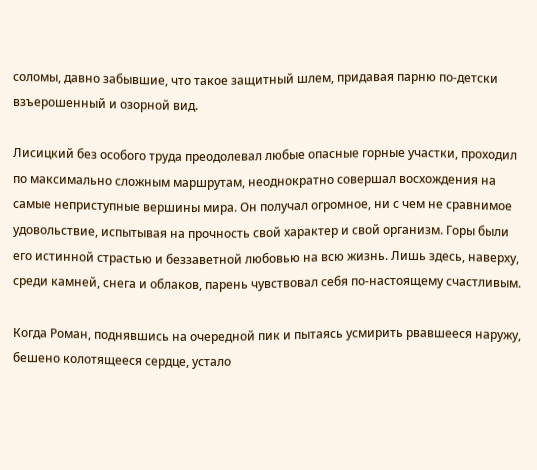соломы, давно забывшие, что такое защитный шлем, придавая парню по-детски взъерошенный и озорной вид.

Лисицкий без особого труда преодолевал любые опасные горные участки, проходил по максимально сложным маршрутам, неоднократно совершал восхождения на самые неприступные вершины мира. Он получал огромное, ни с чем не сравнимое удовольствие, испытывая на прочность свой характер и свой организм. Горы были его истинной страстью и беззаветной любовью на всю жизнь. Лишь здесь, наверху, среди камней, снега и облаков, парень чувствовал себя по-настоящему счастливым.

Когда Роман, поднявшись на очередной пик и пытаясь усмирить рвавшееся наружу, бешено колотящееся сердце, устало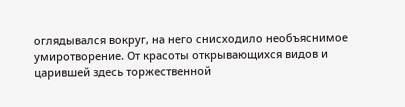оглядывался вокруг, на него снисходило необъяснимое умиротворение. От красоты открывающихся видов и царившей здесь торжественной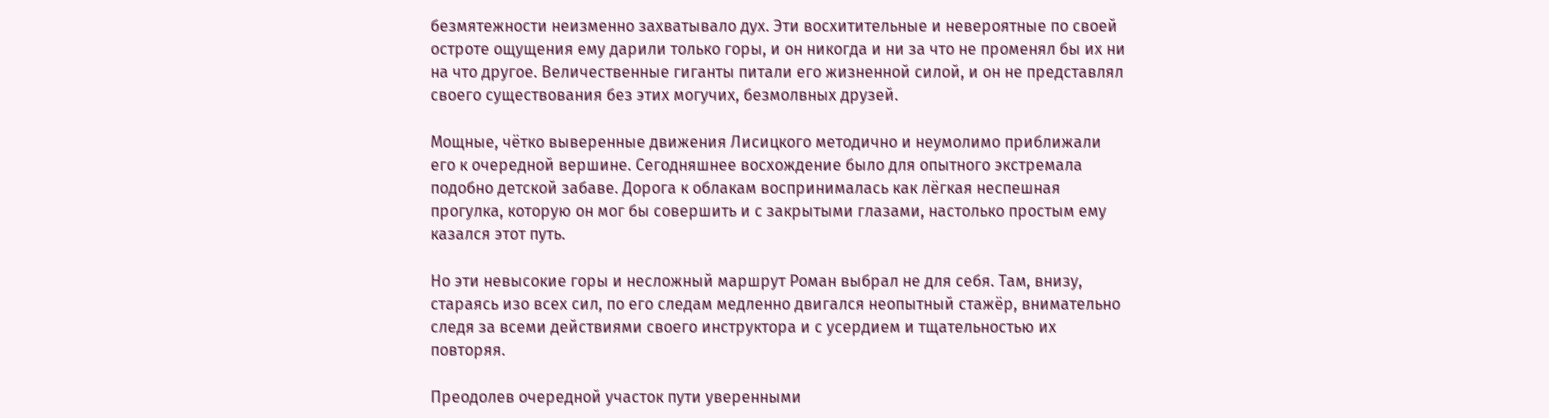безмятежности неизменно захватывало дух. Эти восхитительные и невероятные по своей остроте ощущения ему дарили только горы, и он никогда и ни за что не променял бы их ни на что другое. Величественные гиганты питали его жизненной силой, и он не представлял своего существования без этих могучих, безмолвных друзей.

Мощные, чётко выверенные движения Лисицкого методично и неумолимо приближали его к очередной вершине. Сегодняшнее восхождение было для опытного экстремала подобно детской забаве. Дорога к облакам воспринималась как лёгкая неспешная прогулка, которую он мог бы совершить и с закрытыми глазами, настолько простым ему казался этот путь.

Но эти невысокие горы и несложный маршрут Роман выбрал не для себя. Там, внизу, стараясь изо всех сил, по его следам медленно двигался неопытный стажёр, внимательно следя за всеми действиями своего инструктора и с усердием и тщательностью их повторяя.

Преодолев очередной участок пути уверенными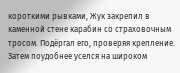короткими рывками, Жук закрепил в каменной стене карабин со страховочным тросом. Подёргал его, проверяя крепление. Затем поудобнее уселся на широком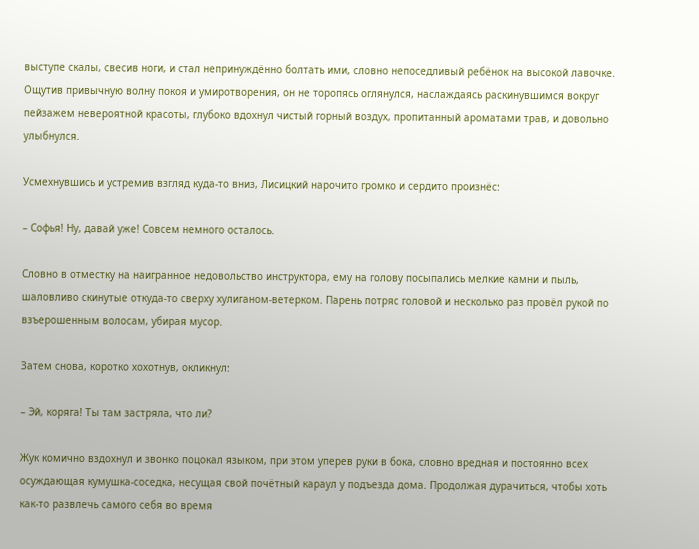выступе скалы, свесив ноги, и стал непринуждённо болтать ими, словно непоседливый ребёнок на высокой лавочке. Ощутив привычную волну покоя и умиротворения, он не торопясь оглянулся, наслаждаясь раскинувшимся вокруг пейзажем невероятной красоты, глубоко вдохнул чистый горный воздух, пропитанный ароматами трав, и довольно улыбнулся.

Усмехнувшись и устремив взгляд куда-то вниз, Лисицкий нарочито громко и сердито произнёс:

– Софья! Ну, давай уже! Совсем немного осталось.

Словно в отместку на наигранное недовольство инструктора, ему на голову посыпались мелкие камни и пыль, шаловливо скинутые откуда-то сверху хулиганом-ветерком. Парень потряс головой и несколько раз провёл рукой по взъерошенным волосам, убирая мусор.

Затем снова, коротко хохотнув, окликнул:

– Эй, коряга! Ты там застряла, что ли?

Жук комично вздохнул и звонко поцокал языком, при этом уперев руки в бока, словно вредная и постоянно всех осуждающая кумушка-соседка, несущая свой почётный караул у подъезда дома. Продолжая дурачиться, чтобы хоть как-то развлечь самого себя во время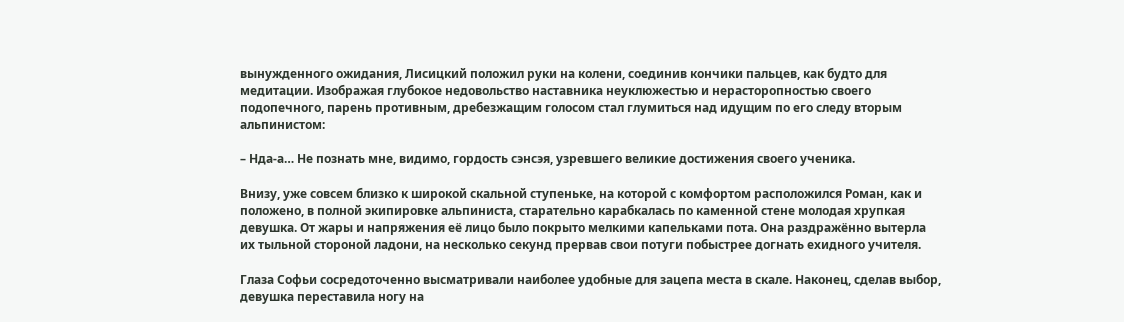вынужденного ожидания, Лисицкий положил руки на колени, соединив кончики пальцев, как будто для медитации. Изображая глубокое недовольство наставника неуклюжестью и нерасторопностью своего подопечного, парень противным, дребезжащим голосом стал глумиться над идущим по его следу вторым альпинистом:

– Нда-а… Не познать мне, видимо, гордость сэнсэя, узревшего великие достижения своего ученика.

Внизу, уже совсем близко к широкой скальной ступеньке, на которой с комфортом расположился Роман, как и положено, в полной экипировке альпиниста, старательно карабкалась по каменной стене молодая хрупкая девушка. От жары и напряжения её лицо было покрыто мелкими капельками пота. Она раздражённо вытерла их тыльной стороной ладони, на несколько секунд прервав свои потуги побыстрее догнать ехидного учителя.

Глаза Софьи сосредоточенно высматривали наиболее удобные для зацепа места в скале. Наконец, сделав выбор, девушка переставила ногу на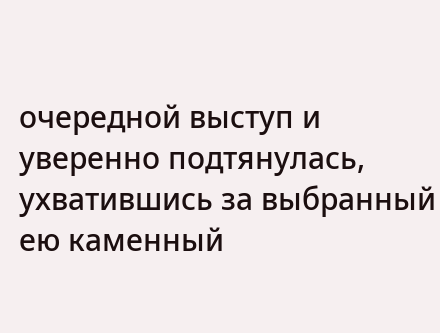очередной выступ и уверенно подтянулась, ухватившись за выбранный ею каменный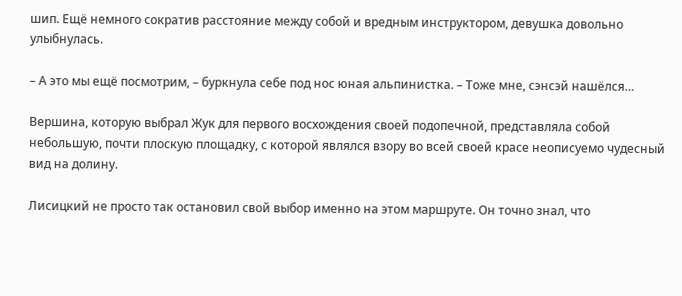шип. Ещё немного сократив расстояние между собой и вредным инструктором, девушка довольно улыбнулась.

– А это мы ещё посмотрим, – буркнула себе под нос юная альпинистка. – Тоже мне, сэнсэй нашёлся…

Вершина, которую выбрал Жук для первого восхождения своей подопечной, представляла собой небольшую, почти плоскую площадку, с которой являлся взору во всей своей красе неописуемо чудесный вид на долину.

Лисицкий не просто так остановил свой выбор именно на этом маршруте. Он точно знал, что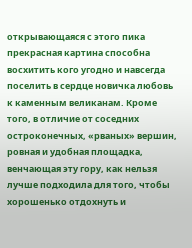открывающаяся с этого пика прекрасная картина способна восхитить кого угодно и навсегда поселить в сердце новичка любовь к каменным великанам. Кроме того, в отличие от соседних остроконечных, «рваных» вершин, ровная и удобная площадка, венчающая эту гору, как нельзя лучше подходила для того, чтобы хорошенько отдохнуть и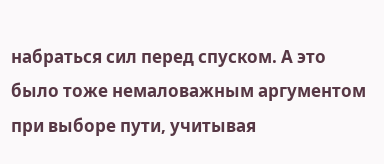набраться сил перед спуском. А это было тоже немаловажным аргументом при выборе пути, учитывая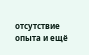отсутствие опыта и ещё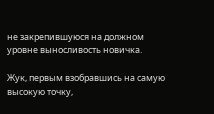не закрепившуюся на должном уровне выносливость новичка.

Жук, первым взобравшись на самую высокую точку,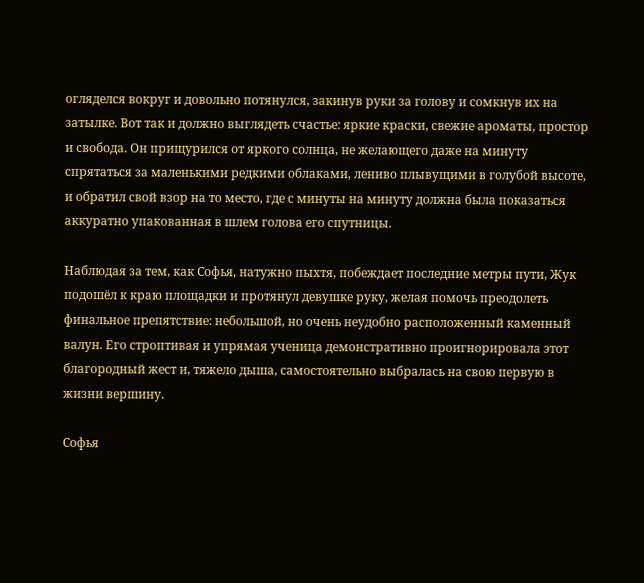огляделся вокруг и довольно потянулся, закинув руки за голову и сомкнув их на затылке. Вот так и должно выглядеть счастье: яркие краски, свежие ароматы, простор и свобода. Он прищурился от яркого солнца, не желающего даже на минуту спрятаться за маленькими редкими облаками, лениво плывущими в голубой высоте, и обратил свой взор на то место, где с минуты на минуту должна была показаться аккуратно упакованная в шлем голова его спутницы.

Наблюдая за тем, как Софья, натужно пыхтя, побеждает последние метры пути, Жук подошёл к краю площадки и протянул девушке руку, желая помочь преодолеть финальное препятствие: небольшой, но очень неудобно расположенный каменный валун. Его строптивая и упрямая ученица демонстративно проигнорировала этот благородный жест и, тяжело дыша, самостоятельно выбралась на свою первую в жизни вершину.

Софья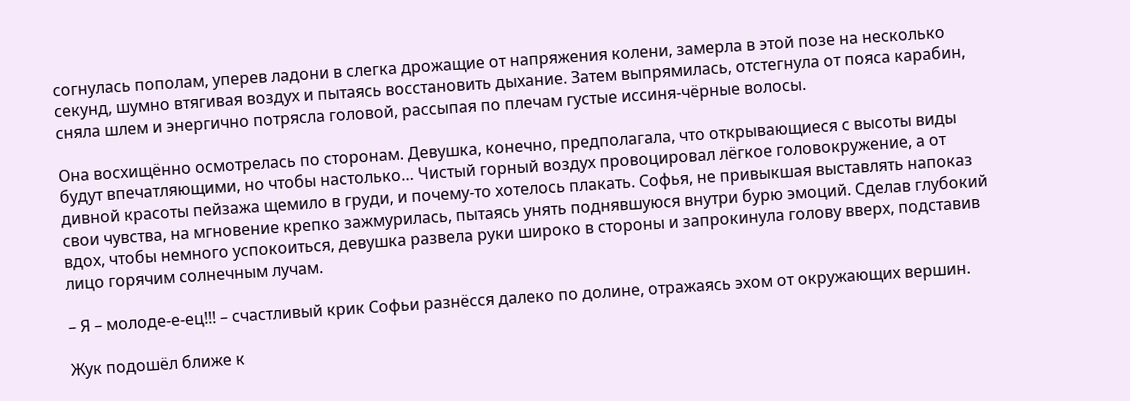согнулась пополам, уперев ладони в слегка дрожащие от напряжения колени, замерла в этой позе на несколько секунд, шумно втягивая воздух и пытаясь восстановить дыхание. Затем выпрямилась, отстегнула от пояса карабин, сняла шлем и энергично потрясла головой, рассыпая по плечам густые иссиня-чёрные волосы.

Она восхищённо осмотрелась по сторонам. Девушка, конечно, предполагала, что открывающиеся с высоты виды будут впечатляющими, но чтобы настолько… Чистый горный воздух провоцировал лёгкое головокружение, а от дивной красоты пейзажа щемило в груди, и почему-то хотелось плакать. Софья, не привыкшая выставлять напоказ свои чувства, на мгновение крепко зажмурилась, пытаясь унять поднявшуюся внутри бурю эмоций. Сделав глубокий вдох, чтобы немного успокоиться, девушка развела руки широко в стороны и запрокинула голову вверх, подставив лицо горячим солнечным лучам.

– Я – молоде-е-ец!!! – счастливый крик Софьи разнёсся далеко по долине, отражаясь эхом от окружающих вершин.

Жук подошёл ближе к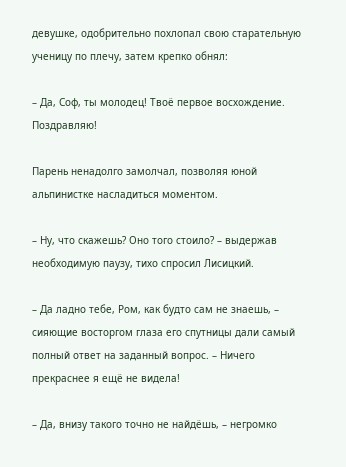девушке, одобрительно похлопал свою старательную ученицу по плечу, затем крепко обнял:

– Да, Соф, ты молодец! Твоё первое восхождение. Поздравляю!

Парень ненадолго замолчал, позволяя юной альпинистке насладиться моментом.

– Ну, что скажешь? Оно того стоило? – выдержав необходимую паузу, тихо спросил Лисицкий.

– Да ладно тебе, Ром, как будто сам не знаешь, – сияющие восторгом глаза его спутницы дали самый полный ответ на заданный вопрос. – Ничего прекраснее я ещё не видела!

– Да, внизу такого точно не найдёшь, – негромко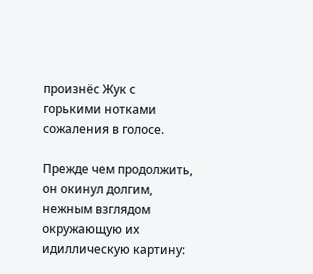произнёс Жук с горькими нотками сожаления в голосе.

Прежде чем продолжить, он окинул долгим, нежным взглядом окружающую их идиллическую картину: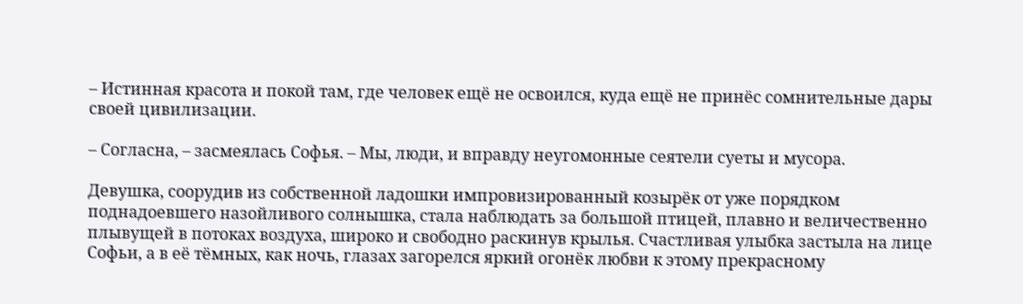– Истинная красота и покой там, где человек ещё не освоился, куда ещё не принёс сомнительные дары своей цивилизации.

– Согласна, – засмеялась Софья. – Мы, люди, и вправду неугомонные сеятели суеты и мусора.

Девушка, соорудив из собственной ладошки импровизированный козырёк от уже порядком поднадоевшего назойливого солнышка, стала наблюдать за большой птицей, плавно и величественно плывущей в потоках воздуха, широко и свободно раскинув крылья. Счастливая улыбка застыла на лице Софьи, а в её тёмных, как ночь, глазах загорелся яркий огонёк любви к этому прекрасному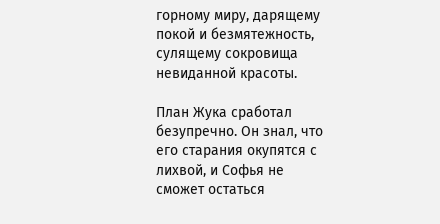горному миру, дарящему покой и безмятежность, сулящему сокровища невиданной красоты.

План Жука сработал безупречно. Он знал, что его старания окупятся с лихвой, и Софья не сможет остаться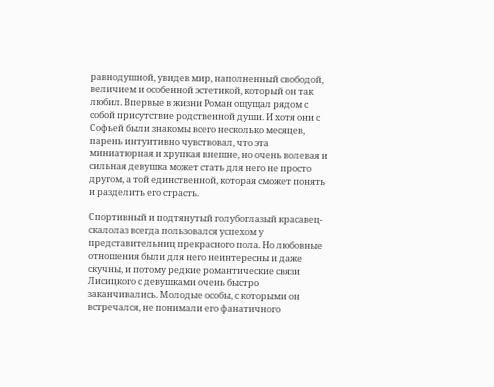равнодушной, увидев мир, наполненный свободой, величием и особенной эстетикой, который он так любил. Впервые в жизни Роман ощущал рядом с собой присутствие родственной души. И хотя они с Софьей были знакомы всего несколько месяцев, парень интуитивно чувствовал, что эта миниатюрная и хрупкая внешне, но очень волевая и сильная девушка может стать для него не просто другом, а той единственной, которая сможет понять и разделить его страсть.

Спортивный и подтянутый голубоглазый красавец-скалолаз всегда пользовался успехом у представительниц прекрасного пола. Но любовные отношения были для него неинтересны и даже скучны, и потому редкие романтические связи Лисицкого с девушками очень быстро заканчивались. Молодые особы, с которыми он встречался, не понимали его фанатичного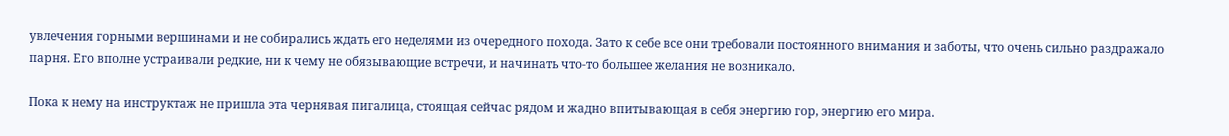увлечения горными вершинами и не собирались ждать его неделями из очередного похода. Зато к себе все они требовали постоянного внимания и заботы, что очень сильно раздражало парня. Его вполне устраивали редкие, ни к чему не обязывающие встречи, и начинать что-то большее желания не возникало.

Пока к нему на инструктаж не пришла эта чернявая пигалица, стоящая сейчас рядом и жадно впитывающая в себя энергию гор, энергию его мира.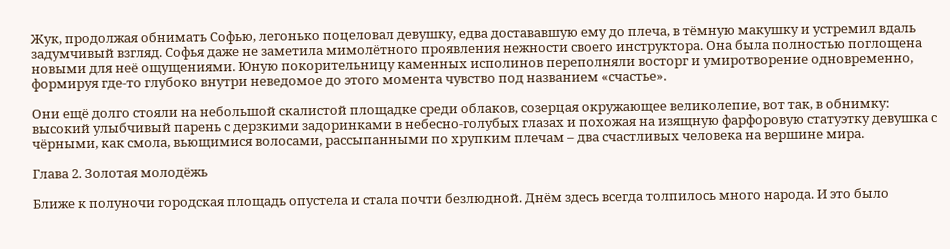Жук, продолжая обнимать Софью, легонько поцеловал девушку, едва достававшую ему до плеча, в тёмную макушку и устремил вдаль задумчивый взгляд. Софья даже не заметила мимолётного проявления нежности своего инструктора. Она была полностью поглощена новыми для неё ощущениями. Юную покорительницу каменных исполинов переполняли восторг и умиротворение одновременно, формируя где-то глубоко внутри неведомое до этого момента чувство под названием «счастье».

Они ещё долго стояли на небольшой скалистой площадке среди облаков, созерцая окружающее великолепие, вот так, в обнимку: высокий улыбчивый парень с дерзкими задоринками в небесно-голубых глазах и похожая на изящную фарфоровую статуэтку девушка с чёрными, как смола, вьющимися волосами, рассыпанными по хрупким плечам – два счастливых человека на вершине мира.

Глава 2. Золотая молодёжь

Ближе к полуночи городская площадь опустела и стала почти безлюдной. Днём здесь всегда толпилось много народа. И это было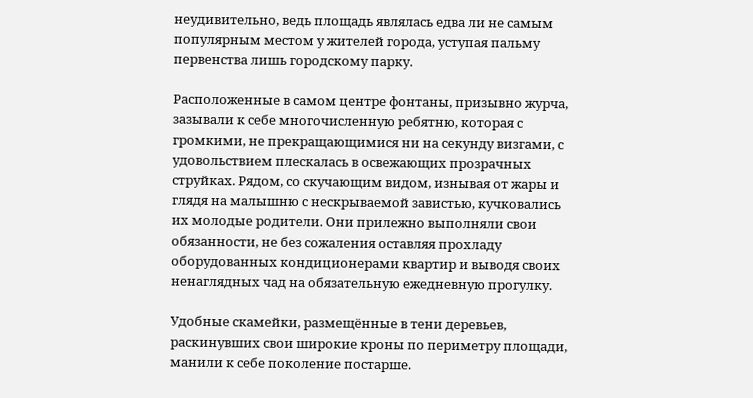неудивительно, ведь площадь являлась едва ли не самым популярным местом у жителей города, уступая пальму первенства лишь городскому парку.

Расположенные в самом центре фонтаны, призывно журча, зазывали к себе многочисленную ребятню, которая с громкими, не прекращающимися ни на секунду визгами, с удовольствием плескалась в освежающих прозрачных струйках. Рядом, со скучающим видом, изнывая от жары и глядя на малышню с нескрываемой завистью, кучковались их молодые родители. Они прилежно выполняли свои обязанности, не без сожаления оставляя прохладу оборудованных кондиционерами квартир и выводя своих ненаглядных чад на обязательную ежедневную прогулку.

Удобные скамейки, размещённые в тени деревьев, раскинувших свои широкие кроны по периметру площади, манили к себе поколение постарше.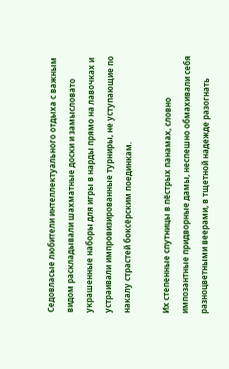Седовласые любители интеллектуального отдыха с важным видом раскладывали шахматные доски и замысловато украшенные наборы для игры в нарды прямо на лавочках и устраивали импровизированные турниры, не уступающие по накалу страстей боксёрским поединкам.

Их степенные спутницы в пёстрых панамах, словно импозантные придворные дамы, неспешно обмахивали себя разноцветными веерами, в тщетной надежде разогнать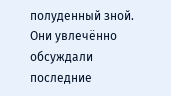полуденный зной. Они увлечённо обсуждали последние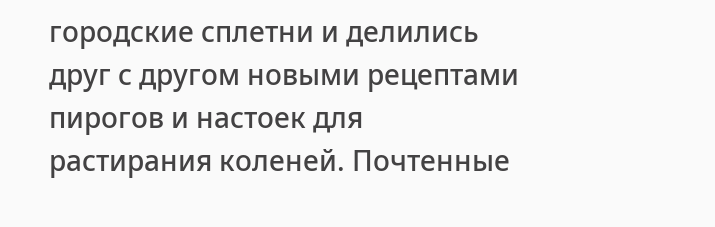городские сплетни и делились друг с другом новыми рецептами пирогов и настоек для растирания коленей. Почтенные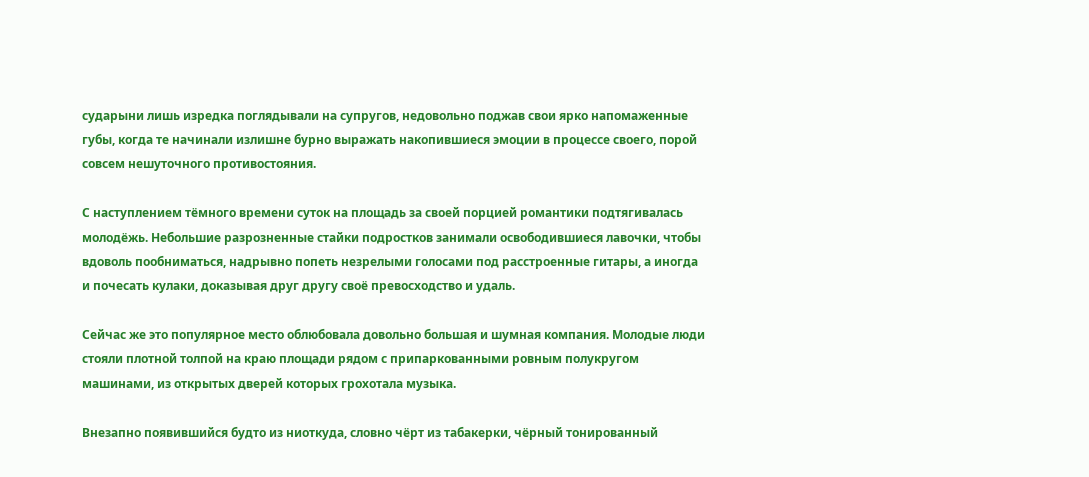сударыни лишь изредка поглядывали на супругов, недовольно поджав свои ярко напомаженные губы, когда те начинали излишне бурно выражать накопившиеся эмоции в процессе своего, порой совсем нешуточного противостояния.

С наступлением тёмного времени суток на площадь за своей порцией романтики подтягивалась молодёжь. Небольшие разрозненные стайки подростков занимали освободившиеся лавочки, чтобы вдоволь пообниматься, надрывно попеть незрелыми голосами под расстроенные гитары, а иногда и почесать кулаки, доказывая друг другу своё превосходство и удаль.

Сейчас же это популярное место облюбовала довольно большая и шумная компания. Молодые люди стояли плотной толпой на краю площади рядом с припаркованными ровным полукругом машинами, из открытых дверей которых грохотала музыка.

Внезапно появившийся будто из ниоткуда, словно чёрт из табакерки, чёрный тонированный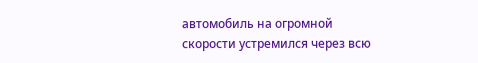автомобиль на огромной скорости устремился через всю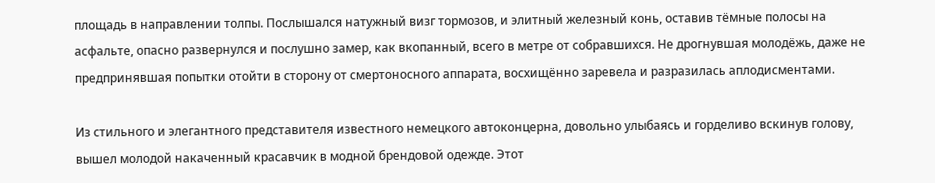площадь в направлении толпы. Послышался натужный визг тормозов, и элитный железный конь, оставив тёмные полосы на асфальте, опасно развернулся и послушно замер, как вкопанный, всего в метре от собравшихся. Не дрогнувшая молодёжь, даже не предпринявшая попытки отойти в сторону от смертоносного аппарата, восхищённо заревела и разразилась аплодисментами.

Из стильного и элегантного представителя известного немецкого автоконцерна, довольно улыбаясь и горделиво вскинув голову, вышел молодой накаченный красавчик в модной брендовой одежде. Этот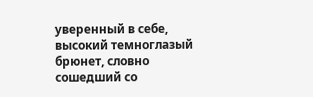уверенный в себе, высокий темноглазый брюнет, словно сошедший со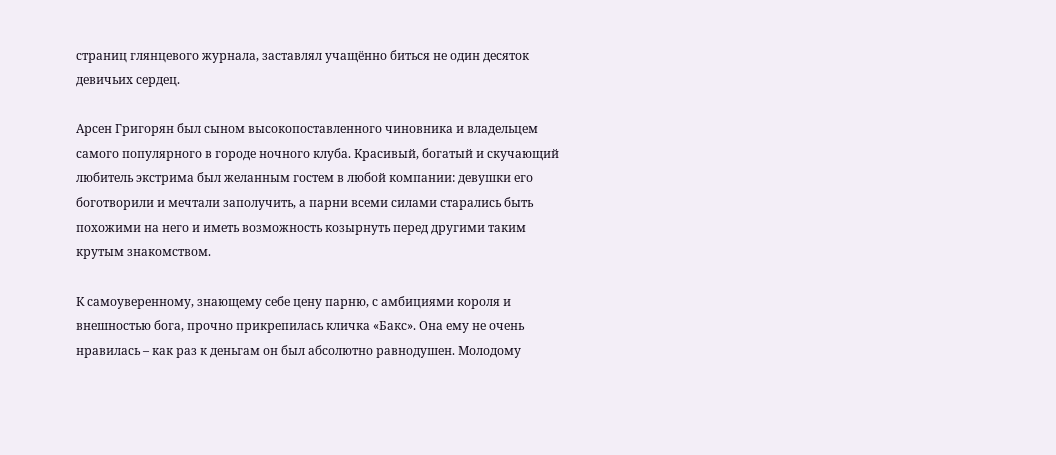страниц глянцевого журнала, заставлял учащённо биться не один десяток девичьих сердец.

Арсен Григорян был сыном высокопоставленного чиновника и владельцем самого популярного в городе ночного клуба. Красивый, богатый и скучающий любитель экстрима был желанным гостем в любой компании: девушки его боготворили и мечтали заполучить, а парни всеми силами старались быть похожими на него и иметь возможность козырнуть перед другими таким крутым знакомством.

К самоуверенному, знающему себе цену парню, с амбициями короля и внешностью бога, прочно прикрепилась кличка «Бакс». Она ему не очень нравилась – как раз к деньгам он был абсолютно равнодушен. Молодому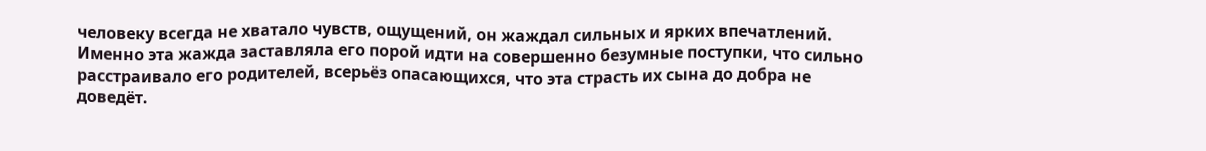человеку всегда не хватало чувств, ощущений, он жаждал сильных и ярких впечатлений. Именно эта жажда заставляла его порой идти на совершенно безумные поступки, что сильно расстраивало его родителей, всерьёз опасающихся, что эта страсть их сына до добра не доведёт.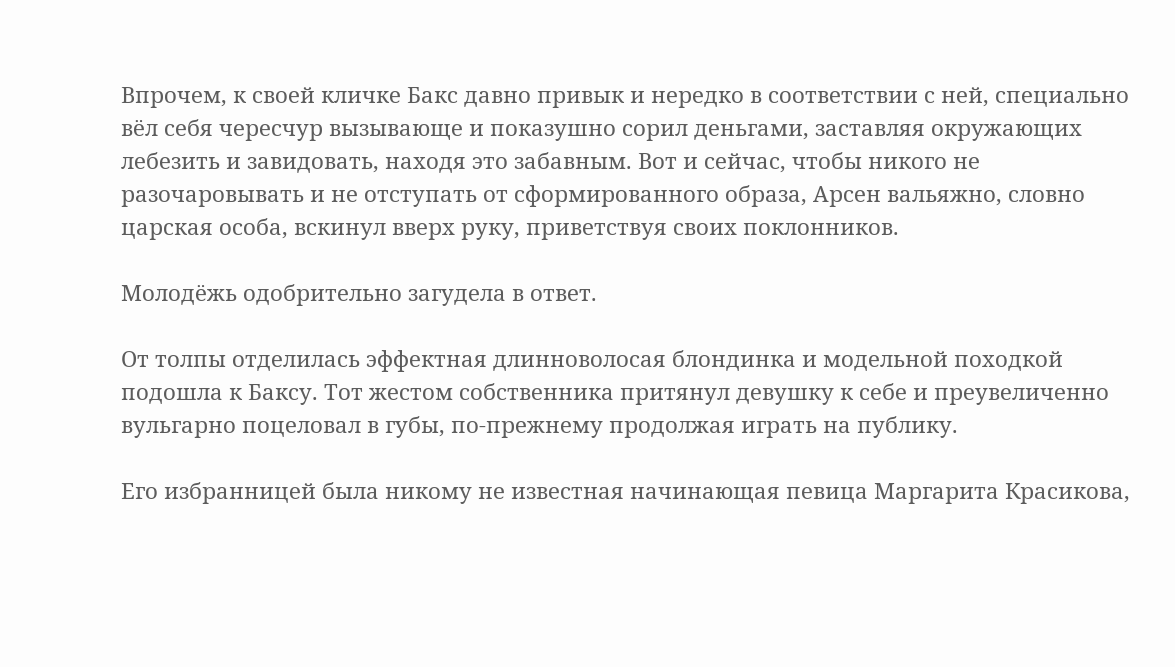Впрочем, к своей кличке Бакс давно привык и нередко в соответствии с ней, специально вёл себя чересчур вызывающе и показушно сорил деньгами, заставляя окружающих лебезить и завидовать, находя это забавным. Вот и сейчас, чтобы никого не разочаровывать и не отступать от сформированного образа, Арсен вальяжно, словно царская особа, вскинул вверх руку, приветствуя своих поклонников.

Молодёжь одобрительно загудела в ответ.

От толпы отделилась эффектная длинноволосая блондинка и модельной походкой подошла к Баксу. Тот жестом собственника притянул девушку к себе и преувеличенно вульгарно поцеловал в губы, по-прежнему продолжая играть на публику.

Его избранницей была никому не известная начинающая певица Маргарита Красикова,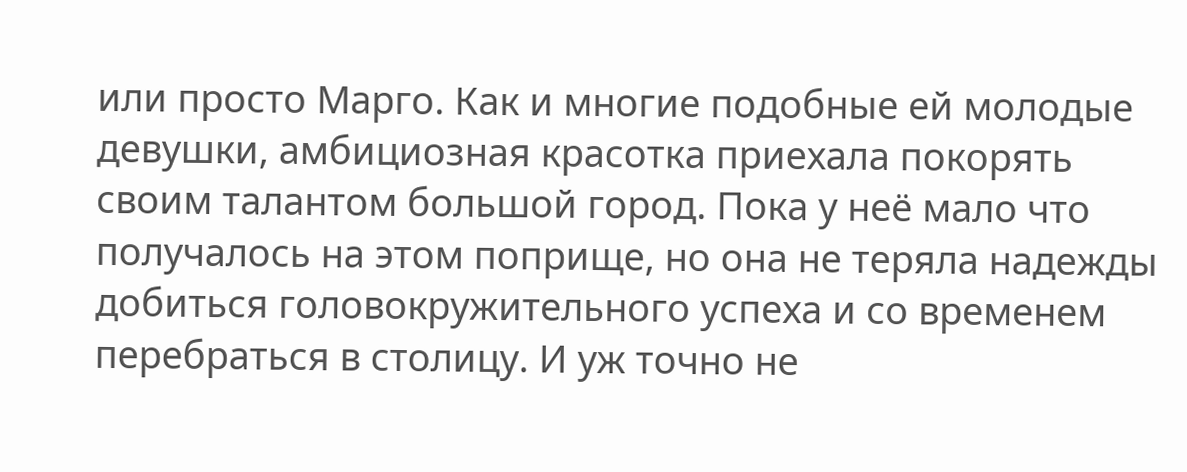или просто Марго. Как и многие подобные ей молодые девушки, амбициозная красотка приехала покорять своим талантом большой город. Пока у неё мало что получалось на этом поприще, но она не теряла надежды добиться головокружительного успеха и со временем перебраться в столицу. И уж точно не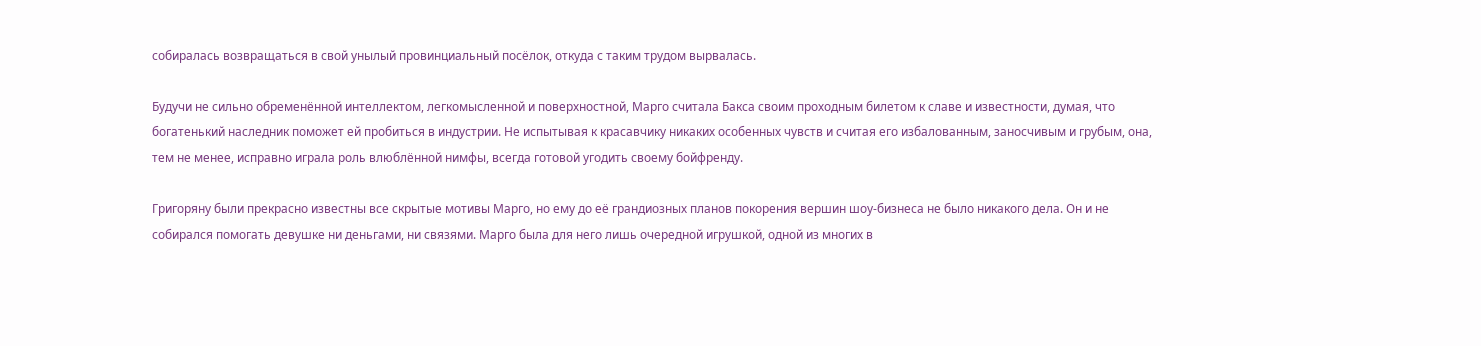собиралась возвращаться в свой унылый провинциальный посёлок, откуда с таким трудом вырвалась.

Будучи не сильно обременённой интеллектом, легкомысленной и поверхностной, Марго считала Бакса своим проходным билетом к славе и известности, думая, что богатенький наследник поможет ей пробиться в индустрии. Не испытывая к красавчику никаких особенных чувств и считая его избалованным, заносчивым и грубым, она, тем не менее, исправно играла роль влюблённой нимфы, всегда готовой угодить своему бойфренду.

Григоряну были прекрасно известны все скрытые мотивы Марго, но ему до её грандиозных планов покорения вершин шоу-бизнеса не было никакого дела. Он и не собирался помогать девушке ни деньгами, ни связями. Марго была для него лишь очередной игрушкой, одной из многих в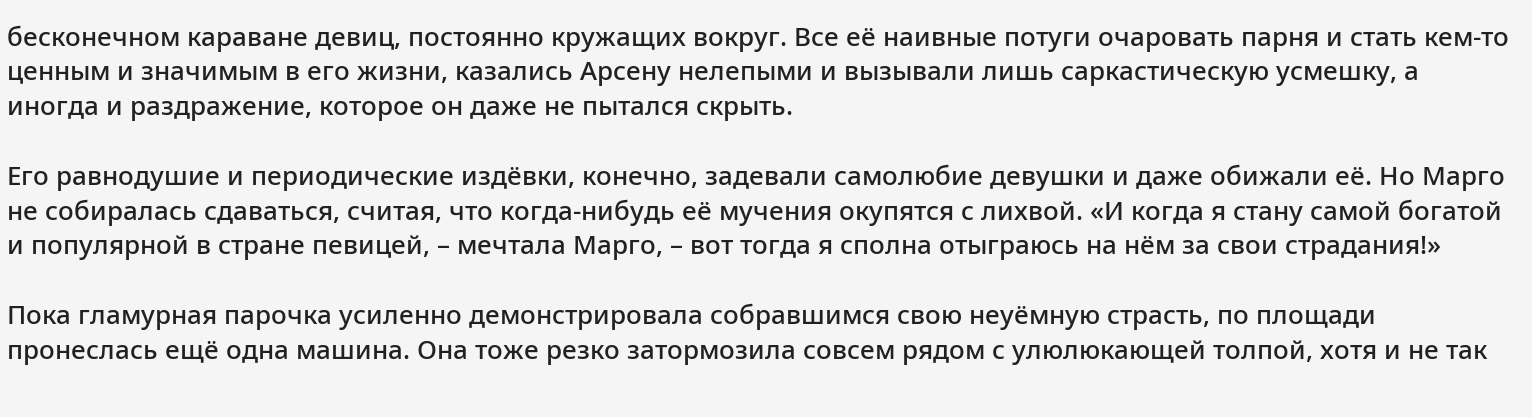бесконечном караване девиц, постоянно кружащих вокруг. Все её наивные потуги очаровать парня и стать кем-то ценным и значимым в его жизни, казались Арсену нелепыми и вызывали лишь саркастическую усмешку, а иногда и раздражение, которое он даже не пытался скрыть.

Его равнодушие и периодические издёвки, конечно, задевали самолюбие девушки и даже обижали её. Но Марго не собиралась сдаваться, считая, что когда-нибудь её мучения окупятся с лихвой. «И когда я стану самой богатой и популярной в стране певицей, – мечтала Марго, – вот тогда я сполна отыграюсь на нём за свои страдания!»

Пока гламурная парочка усиленно демонстрировала собравшимся свою неуёмную страсть, по площади пронеслась ещё одна машина. Она тоже резко затормозила совсем рядом с улюлюкающей толпой, хотя и не так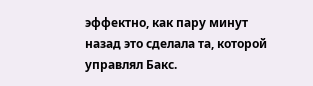эффектно, как пару минут назад это сделала та, которой управлял Бакс.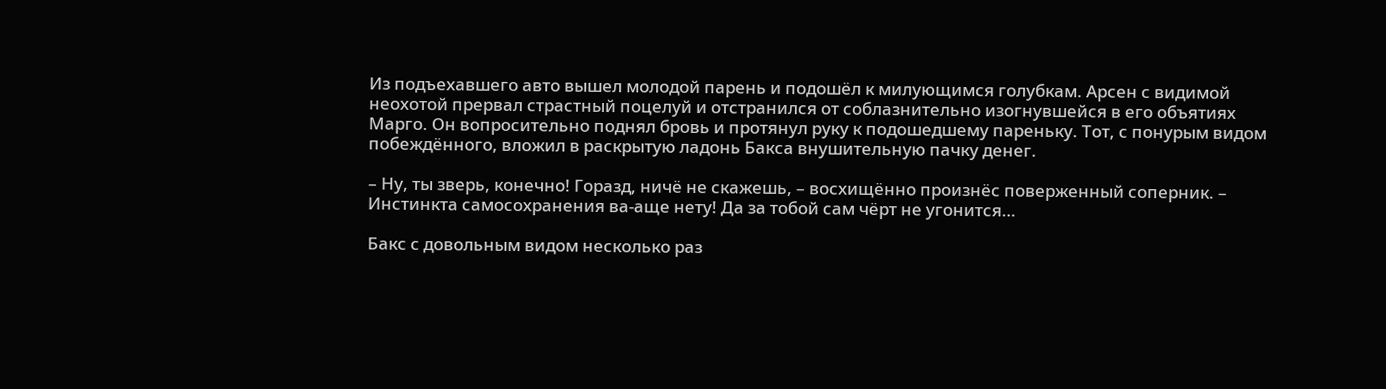Из подъехавшего авто вышел молодой парень и подошёл к милующимся голубкам. Арсен с видимой неохотой прервал страстный поцелуй и отстранился от соблазнительно изогнувшейся в его объятиях Марго. Он вопросительно поднял бровь и протянул руку к подошедшему пареньку. Тот, с понурым видом побеждённого, вложил в раскрытую ладонь Бакса внушительную пачку денег.

– Ну, ты зверь, конечно! Горазд, ничё не скажешь, – восхищённо произнёс поверженный соперник. – Инстинкта самосохранения ва-аще нету! Да за тобой сам чёрт не угонится…

Бакс с довольным видом несколько раз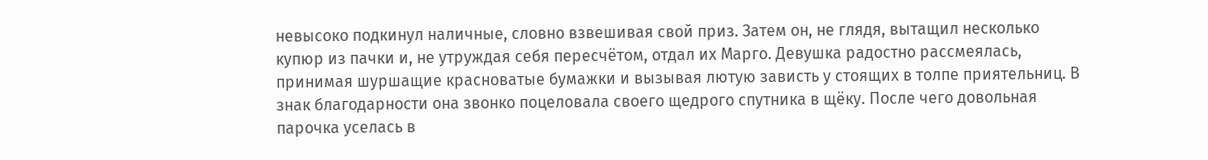невысоко подкинул наличные, словно взвешивая свой приз. Затем он, не глядя, вытащил несколько купюр из пачки и, не утруждая себя пересчётом, отдал их Марго. Девушка радостно рассмеялась, принимая шуршащие красноватые бумажки и вызывая лютую зависть у стоящих в толпе приятельниц. В знак благодарности она звонко поцеловала своего щедрого спутника в щёку. После чего довольная парочка уселась в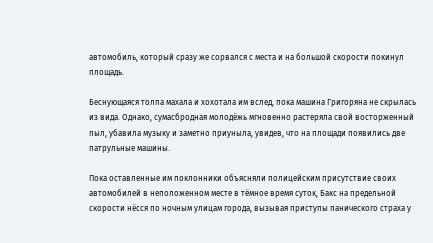автомобиль, который сразу же сорвался с места и на большой скорости покинул площадь.

Беснующаяся толпа махала и хохотала им вслед, пока машина Григоряна не скрылась из вида. Однако, сумасбродная молодёжь мгновенно растеряла свой восторженный пыл, убавила музыку и заметно приуныла, увидев, что на площади появились две патрульные машины.

Пока оставленные им поклонники объясняли полицейским присутствие своих автомобилей в неположенном месте в тёмное время суток, Бакс на предельной скорости нёсся по ночным улицам города, вызывая приступы панического страха у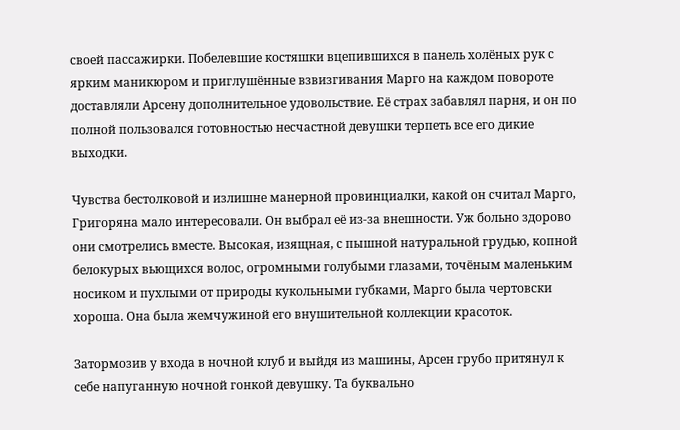своей пассажирки. Побелевшие костяшки вцепившихся в панель холёных рук с ярким маникюром и приглушённые взвизгивания Марго на каждом повороте доставляли Арсену дополнительное удовольствие. Её страх забавлял парня, и он по полной пользовался готовностью несчастной девушки терпеть все его дикие выходки.

Чувства бестолковой и излишне манерной провинциалки, какой он считал Марго, Григоряна мало интересовали. Он выбрал её из-за внешности. Уж больно здорово они смотрелись вместе. Высокая, изящная, с пышной натуральной грудью, копной белокурых вьющихся волос, огромными голубыми глазами, точёным маленьким носиком и пухлыми от природы кукольными губками, Марго была чертовски хороша. Она была жемчужиной его внушительной коллекции красоток.

Затормозив у входа в ночной клуб и выйдя из машины, Арсен грубо притянул к себе напуганную ночной гонкой девушку. Та буквально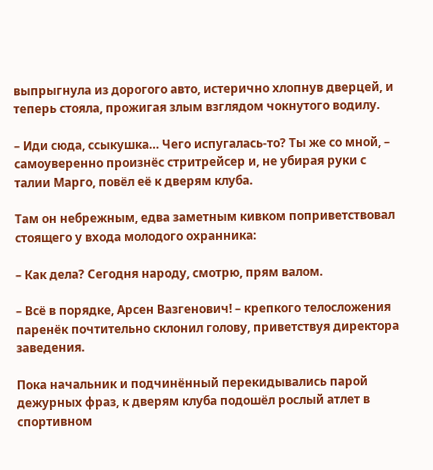выпрыгнула из дорогого авто, истерично хлопнув дверцей, и теперь стояла, прожигая злым взглядом чокнутого водилу.

– Иди сюда, ссыкушка… Чего испугалась-то? Ты же со мной, – самоуверенно произнёс стритрейсер и, не убирая руки с талии Марго, повёл её к дверям клуба.

Там он небрежным, едва заметным кивком поприветствовал стоящего у входа молодого охранника:

– Как дела? Сегодня народу, смотрю, прям валом.

– Всё в порядке, Арсен Вазгенович! – крепкого телосложения паренёк почтительно склонил голову, приветствуя директора заведения.

Пока начальник и подчинённый перекидывались парой дежурных фраз, к дверям клуба подошёл рослый атлет в спортивном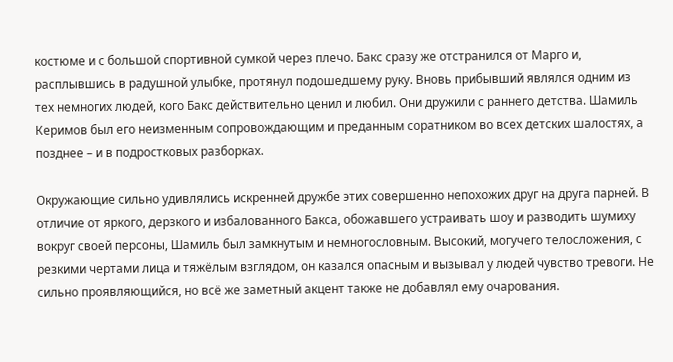костюме и с большой спортивной сумкой через плечо. Бакс сразу же отстранился от Марго и, расплывшись в радушной улыбке, протянул подошедшему руку. Вновь прибывший являлся одним из тех немногих людей, кого Бакс действительно ценил и любил. Они дружили с раннего детства. Шамиль Керимов был его неизменным сопровождающим и преданным соратником во всех детских шалостях, а позднее – и в подростковых разборках.

Окружающие сильно удивлялись искренней дружбе этих совершенно непохожих друг на друга парней. В отличие от яркого, дерзкого и избалованного Бакса, обожавшего устраивать шоу и разводить шумиху вокруг своей персоны, Шамиль был замкнутым и немногословным. Высокий, могучего телосложения, с резкими чертами лица и тяжёлым взглядом, он казался опасным и вызывал у людей чувство тревоги. Не сильно проявляющийся, но всё же заметный акцент также не добавлял ему очарования.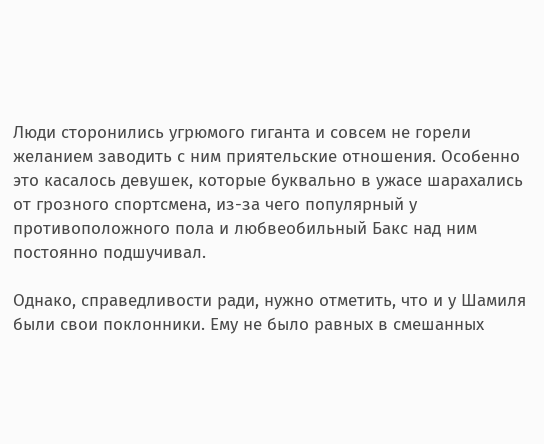Люди сторонились угрюмого гиганта и совсем не горели желанием заводить с ним приятельские отношения. Особенно это касалось девушек, которые буквально в ужасе шарахались от грозного спортсмена, из-за чего популярный у противоположного пола и любвеобильный Бакс над ним постоянно подшучивал.

Однако, справедливости ради, нужно отметить, что и у Шамиля были свои поклонники. Ему не было равных в смешанных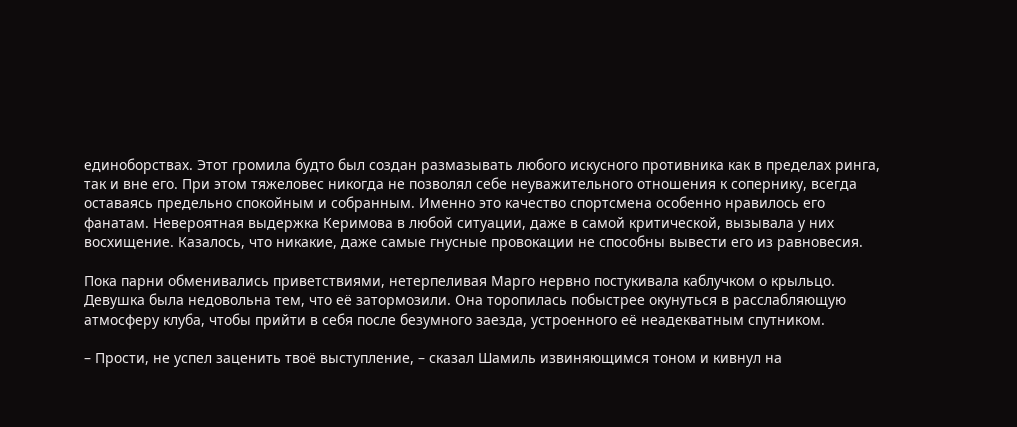единоборствах. Этот громила будто был создан размазывать любого искусного противника как в пределах ринга, так и вне его. При этом тяжеловес никогда не позволял себе неуважительного отношения к сопернику, всегда оставаясь предельно спокойным и собранным. Именно это качество спортсмена особенно нравилось его фанатам. Невероятная выдержка Керимова в любой ситуации, даже в самой критической, вызывала у них восхищение. Казалось, что никакие, даже самые гнусные провокации не способны вывести его из равновесия.

Пока парни обменивались приветствиями, нетерпеливая Марго нервно постукивала каблучком о крыльцо. Девушка была недовольна тем, что её затормозили. Она торопилась побыстрее окунуться в расслабляющую атмосферу клуба, чтобы прийти в себя после безумного заезда, устроенного её неадекватным спутником.

– Прости, не успел заценить твоё выступление, – сказал Шамиль извиняющимся тоном и кивнул на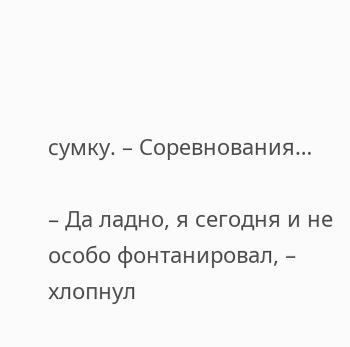сумку. – Соревнования…

– Да ладно, я сегодня и не особо фонтанировал, – хлопнул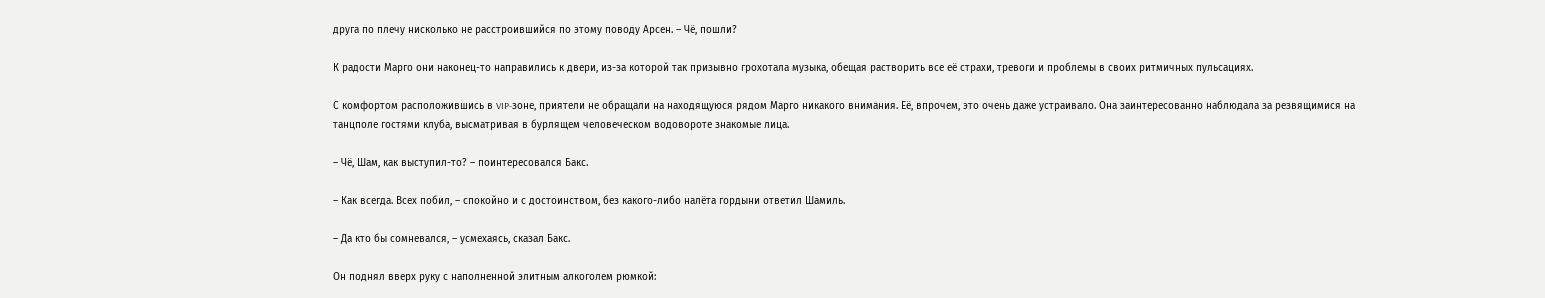друга по плечу нисколько не расстроившийся по этому поводу Арсен. – Чё, пошли?

К радости Марго они наконец-то направились к двери, из-за которой так призывно грохотала музыка, обещая растворить все её страхи, тревоги и проблемы в своих ритмичных пульсациях.

С комфортом расположившись в VIP-зоне, приятели не обращали на находящуюся рядом Марго никакого внимания. Её, впрочем, это очень даже устраивало. Она заинтересованно наблюдала за резвящимися на танцполе гостями клуба, высматривая в бурлящем человеческом водовороте знакомые лица.

– Чё, Шам, как выступил-то? – поинтересовался Бакс.

– Как всегда. Всех побил, – спокойно и с достоинством, без какого-либо налёта гордыни ответил Шамиль.

– Да кто бы сомневался, – усмехаясь, сказал Бакс.

Он поднял вверх руку с наполненной элитным алкоголем рюмкой: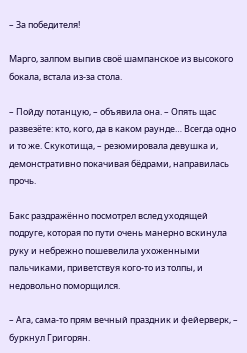– За победителя!

Марго, залпом выпив своё шампанское из высокого бокала, встала из-за стола.

– Пойду потанцую, – объявила она. – Опять щас развезёте: кто, кого, да в каком раунде… Всегда одно и то же. Скукотища, – резюмировала девушка и, демонстративно покачивая бёдрами, направилась прочь.

Бакс раздражённо посмотрел вслед уходящей подруге, которая по пути очень манерно вскинула руку и небрежно пошевелила ухоженными пальчиками, приветствуя кого-то из толпы, и недовольно поморщился.

– Ага, сама-то прям вечный праздник и фейерверк, – буркнул Григорян.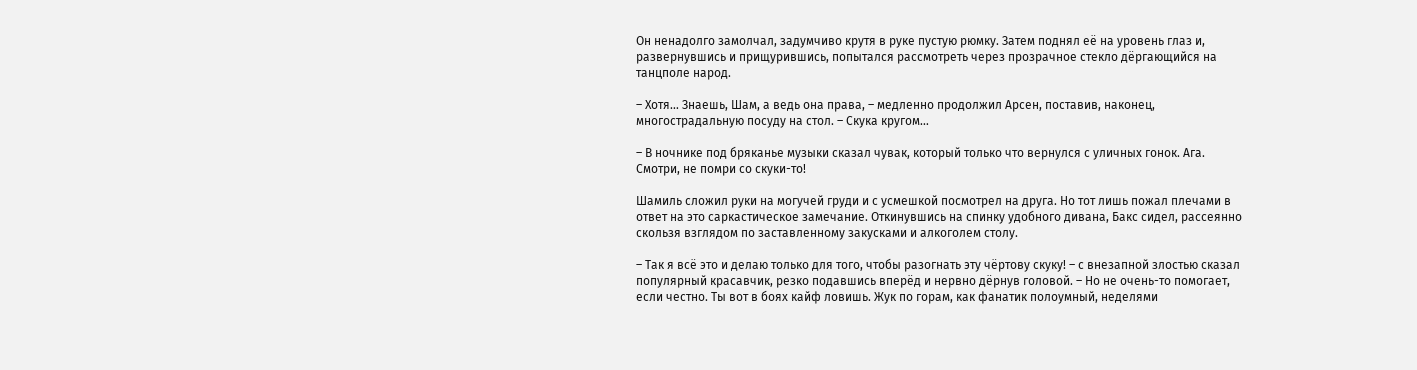Он ненадолго замолчал, задумчиво крутя в руке пустую рюмку. Затем поднял её на уровень глаз и, развернувшись и прищурившись, попытался рассмотреть через прозрачное стекло дёргающийся на танцполе народ.

– Хотя… Знаешь, Шам, а ведь она права, – медленно продолжил Арсен, поставив, наконец, многострадальную посуду на стол. – Скука кругом…

– В ночнике под бряканье музыки сказал чувак, который только что вернулся с уличных гонок. Ага. Смотри, не помри со скуки-то!

Шамиль сложил руки на могучей груди и с усмешкой посмотрел на друга. Но тот лишь пожал плечами в ответ на это саркастическое замечание. Откинувшись на спинку удобного дивана, Бакс сидел, рассеянно скользя взглядом по заставленному закусками и алкоголем столу.

– Так я всё это и делаю только для того, чтобы разогнать эту чёртову скуку! – с внезапной злостью сказал популярный красавчик, резко подавшись вперёд и нервно дёрнув головой. – Но не очень-то помогает, если честно. Ты вот в боях кайф ловишь. Жук по горам, как фанатик полоумный, неделями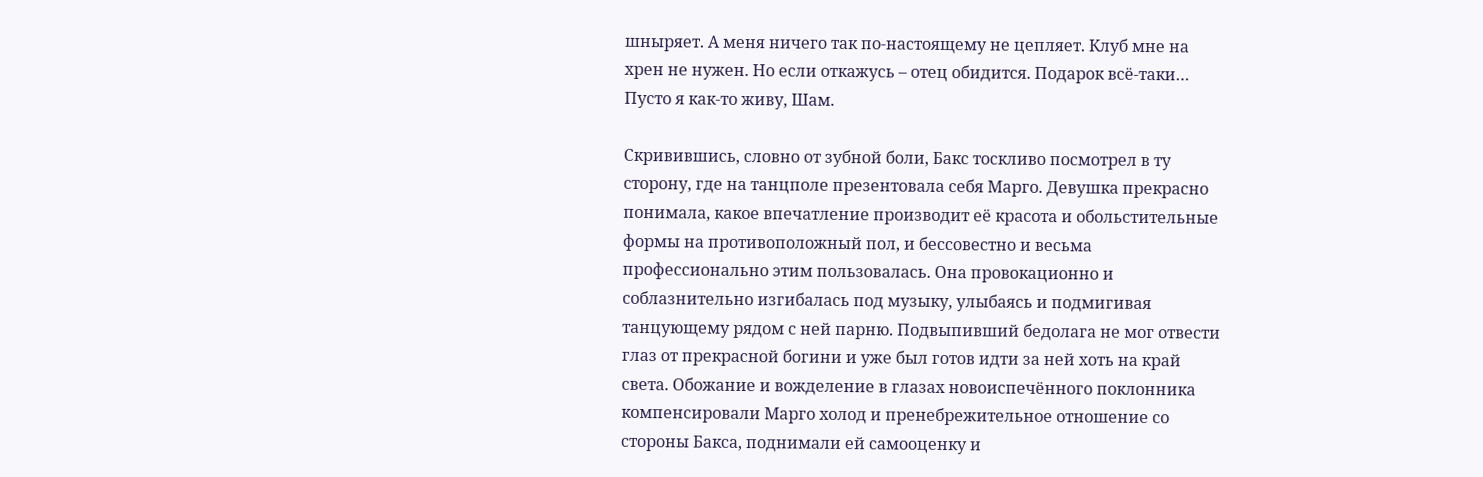шныряет. А меня ничего так по-настоящему не цепляет. Клуб мне на хрен не нужен. Но если откажусь – отец обидится. Подарок всё-таки… Пусто я как-то живу, Шам.

Скривившись, словно от зубной боли, Бакс тоскливо посмотрел в ту сторону, где на танцполе презентовала себя Марго. Девушка прекрасно понимала, какое впечатление производит её красота и обольстительные формы на противоположный пол, и бессовестно и весьма профессионально этим пользовалась. Она провокационно и соблазнительно изгибалась под музыку, улыбаясь и подмигивая танцующему рядом с ней парню. Подвыпивший бедолага не мог отвести глаз от прекрасной богини и уже был готов идти за ней хоть на край света. Обожание и вожделение в глазах новоиспечённого поклонника компенсировали Марго холод и пренебрежительное отношение со стороны Бакса, поднимали ей самооценку и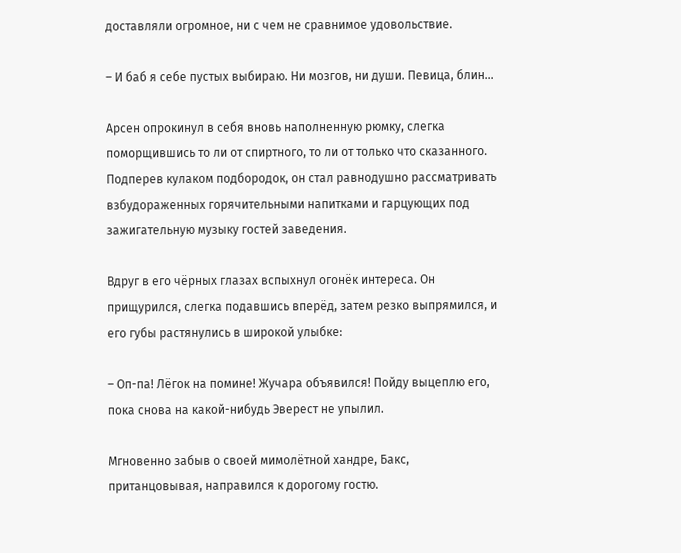доставляли огромное, ни с чем не сравнимое удовольствие.

– И баб я себе пустых выбираю. Ни мозгов, ни души. Певица, блин…

Арсен опрокинул в себя вновь наполненную рюмку, слегка поморщившись то ли от спиртного, то ли от только что сказанного. Подперев кулаком подбородок, он стал равнодушно рассматривать взбудораженных горячительными напитками и гарцующих под зажигательную музыку гостей заведения.

Вдруг в его чёрных глазах вспыхнул огонёк интереса. Он прищурился, слегка подавшись вперёд, затем резко выпрямился, и его губы растянулись в широкой улыбке:

– Оп-па! Лёгок на помине! Жучара объявился! Пойду выцеплю его, пока снова на какой-нибудь Эверест не упылил.

Мгновенно забыв о своей мимолётной хандре, Бакс, пританцовывая, направился к дорогому гостю.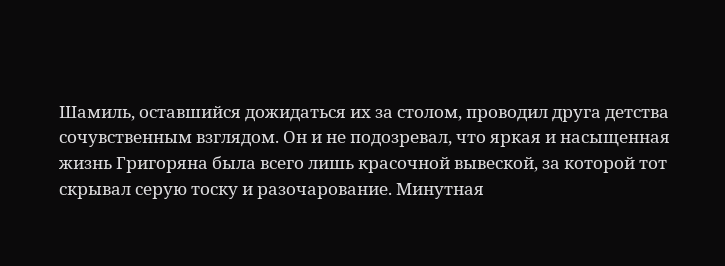Шамиль, оставшийся дожидаться их за столом, проводил друга детства сочувственным взглядом. Он и не подозревал, что яркая и насыщенная жизнь Григоряна была всего лишь красочной вывеской, за которой тот скрывал серую тоску и разочарование. Минутная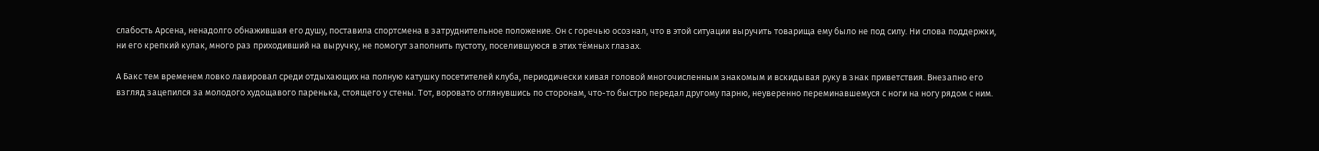слабость Арсена, ненадолго обнажившая его душу, поставила спортсмена в затруднительное положение. Он с горечью осознал, что в этой ситуации выручить товарища ему было не под силу. Ни слова поддержки, ни его крепкий кулак, много раз приходивший на выручку, не помогут заполнить пустоту, поселившуюся в этих тёмных глазах.

А Бакс тем временем ловко лавировал среди отдыхающих на полную катушку посетителей клуба, периодически кивая головой многочисленным знакомым и вскидывая руку в знак приветствия. Внезапно его взгляд зацепился за молодого худощавого паренька, стоящего у стены. Тот, воровато оглянувшись по сторонам, что-то быстро передал другому парню, неуверенно переминавшемуся с ноги на ногу рядом с ним.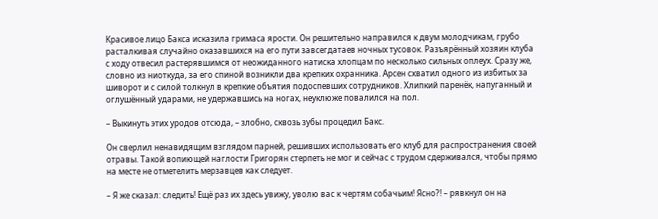Красивое лицо Бакса исказила гримаса ярости. Он решительно направился к двум молодчикам, грубо расталкивая случайно оказавшихся на его пути завсегдатаев ночных тусовок. Разъярённый хозяин клуба с ходу отвесил растерявшимся от неожиданного натиска хлопцам по несколько сильных оплеух. Сразу же, словно из ниоткуда, за его спиной возникли два крепких охранника. Арсен схватил одного из избитых за шиворот и с силой толкнул в крепкие объятия подоспевших сотрудников. Хлипкий паренёк, напуганный и оглушённый ударами, не удержавшись на ногах, неуклюже повалился на пол.

– Выкинуть этих уродов отсюда, – злобно, сквозь зубы процедил Бакс.

Он сверлил ненавидящим взглядом парней, решивших использовать его клуб для распространения своей отравы. Такой вопиющей наглости Григорян стерпеть не мог и сейчас с трудом сдерживался, чтобы прямо на месте не отметелить мерзавцев как следует.

– Я же сказал: следить! Ещё раз их здесь увижу, уволю вас к чертям собачьим! Ясно?! – рявкнул он на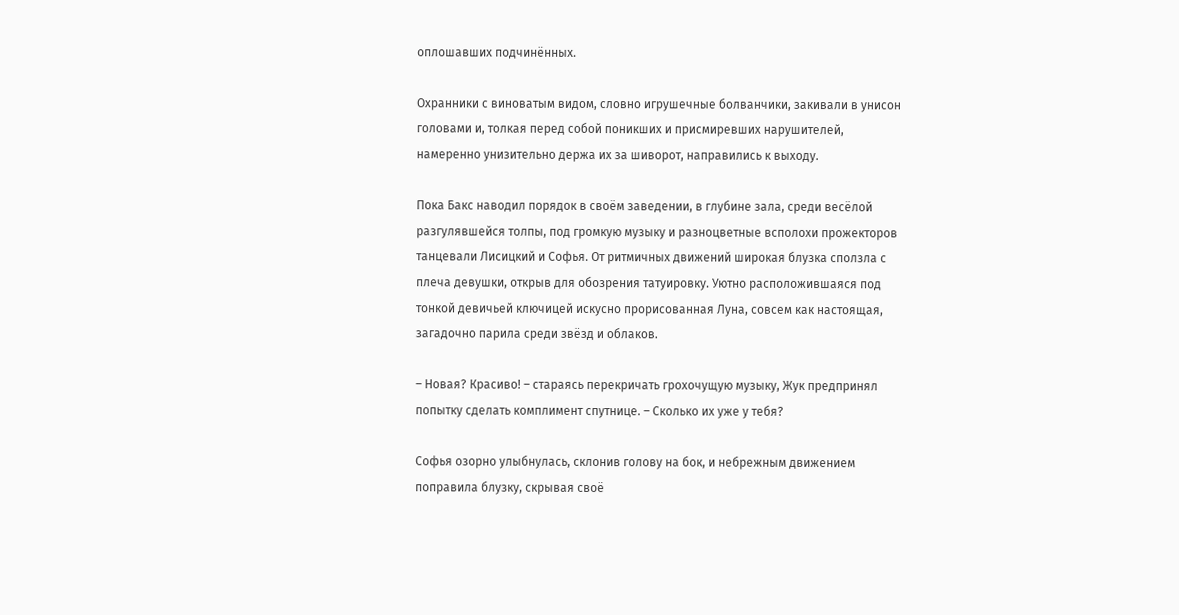оплошавших подчинённых.

Охранники с виноватым видом, словно игрушечные болванчики, закивали в унисон головами и, толкая перед собой поникших и присмиревших нарушителей, намеренно унизительно держа их за шиворот, направились к выходу.

Пока Бакс наводил порядок в своём заведении, в глубине зала, среди весёлой разгулявшейся толпы, под громкую музыку и разноцветные всполохи прожекторов танцевали Лисицкий и Софья. От ритмичных движений широкая блузка сползла с плеча девушки, открыв для обозрения татуировку. Уютно расположившаяся под тонкой девичьей ключицей искусно прорисованная Луна, совсем как настоящая, загадочно парила среди звёзд и облаков.

– Новая? Красиво! – стараясь перекричать грохочущую музыку, Жук предпринял попытку сделать комплимент спутнице. – Сколько их уже у тебя?

Софья озорно улыбнулась, склонив голову на бок, и небрежным движением поправила блузку, скрывая своё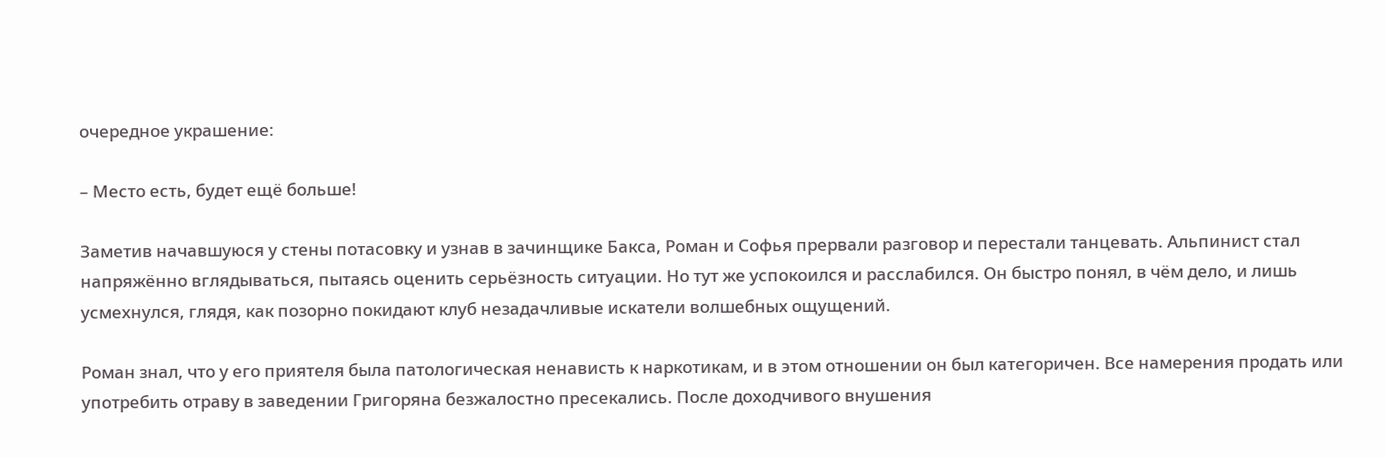очередное украшение:

– Место есть, будет ещё больше!

Заметив начавшуюся у стены потасовку и узнав в зачинщике Бакса, Роман и Софья прервали разговор и перестали танцевать. Альпинист стал напряжённо вглядываться, пытаясь оценить серьёзность ситуации. Но тут же успокоился и расслабился. Он быстро понял, в чём дело, и лишь усмехнулся, глядя, как позорно покидают клуб незадачливые искатели волшебных ощущений.

Роман знал, что у его приятеля была патологическая ненависть к наркотикам, и в этом отношении он был категоричен. Все намерения продать или употребить отраву в заведении Григоряна безжалостно пресекались. После доходчивого внушения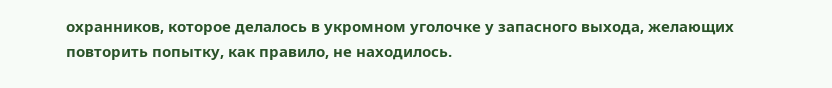охранников, которое делалось в укромном уголочке у запасного выхода, желающих повторить попытку, как правило, не находилось.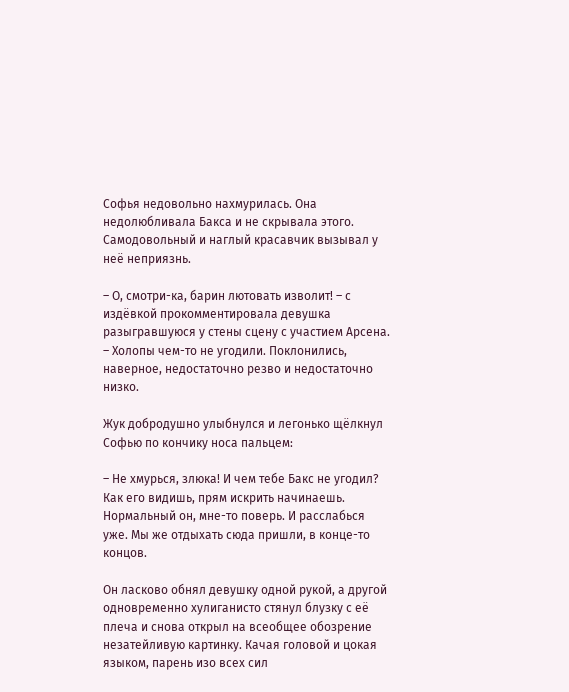Софья недовольно нахмурилась. Она недолюбливала Бакса и не скрывала этого. Самодовольный и наглый красавчик вызывал у неё неприязнь.

– О, смотри-ка, барин лютовать изволит! – с издёвкой прокомментировала девушка разыгравшуюся у стены сцену с участием Арсена. – Холопы чем-то не угодили. Поклонились, наверное, недостаточно резво и недостаточно низко.

Жук добродушно улыбнулся и легонько щёлкнул Софью по кончику носа пальцем:

– Не хмурься, злюка! И чем тебе Бакс не угодил? Как его видишь, прям искрить начинаешь. Нормальный он, мне-то поверь. И расслабься уже. Мы же отдыхать сюда пришли, в конце-то концов.

Он ласково обнял девушку одной рукой, а другой одновременно хулиганисто стянул блузку с её плеча и снова открыл на всеобщее обозрение незатейливую картинку. Качая головой и цокая языком, парень изо всех сил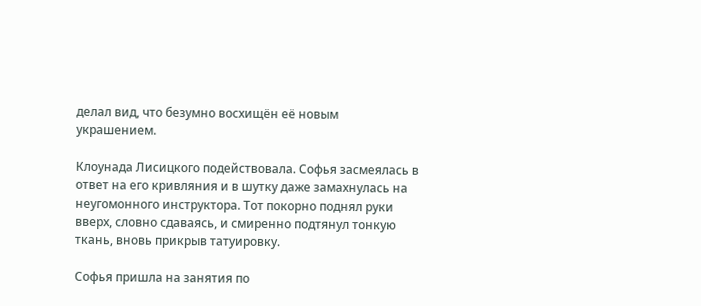делал вид, что безумно восхищён её новым украшением.

Клоунада Лисицкого подействовала. Софья засмеялась в ответ на его кривляния и в шутку даже замахнулась на неугомонного инструктора. Тот покорно поднял руки вверх, словно сдаваясь, и смиренно подтянул тонкую ткань, вновь прикрыв татуировку.

Софья пришла на занятия по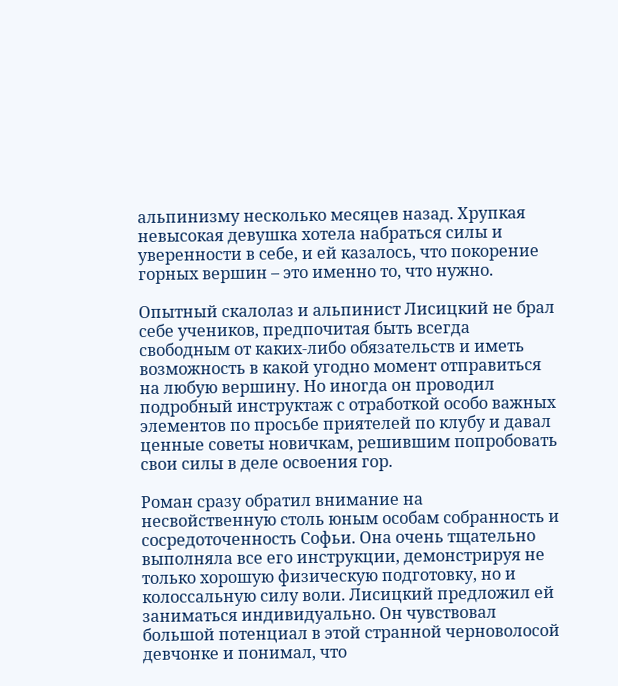альпинизму несколько месяцев назад. Хрупкая невысокая девушка хотела набраться силы и уверенности в себе, и ей казалось, что покорение горных вершин – это именно то, что нужно.

Опытный скалолаз и альпинист Лисицкий не брал себе учеников, предпочитая быть всегда свободным от каких-либо обязательств и иметь возможность в какой угодно момент отправиться на любую вершину. Но иногда он проводил подробный инструктаж с отработкой особо важных элементов по просьбе приятелей по клубу и давал ценные советы новичкам, решившим попробовать свои силы в деле освоения гор.

Роман сразу обратил внимание на несвойственную столь юным особам собранность и сосредоточенность Софьи. Она очень тщательно выполняла все его инструкции, демонстрируя не только хорошую физическую подготовку, но и колоссальную силу воли. Лисицкий предложил ей заниматься индивидуально. Он чувствовал большой потенциал в этой странной черноволосой девчонке и понимал, что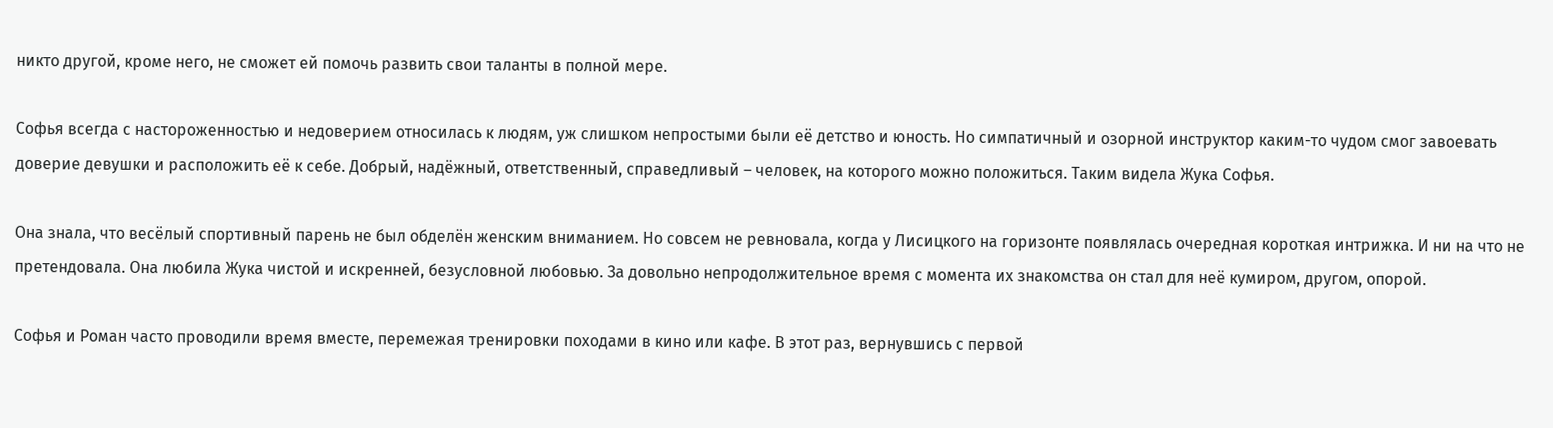никто другой, кроме него, не сможет ей помочь развить свои таланты в полной мере.

Софья всегда с настороженностью и недоверием относилась к людям, уж слишком непростыми были её детство и юность. Но симпатичный и озорной инструктор каким-то чудом смог завоевать доверие девушки и расположить её к себе. Добрый, надёжный, ответственный, справедливый – человек, на которого можно положиться. Таким видела Жука Софья.

Она знала, что весёлый спортивный парень не был обделён женским вниманием. Но совсем не ревновала, когда у Лисицкого на горизонте появлялась очередная короткая интрижка. И ни на что не претендовала. Она любила Жука чистой и искренней, безусловной любовью. За довольно непродолжительное время с момента их знакомства он стал для неё кумиром, другом, опорой.

Софья и Роман часто проводили время вместе, перемежая тренировки походами в кино или кафе. В этот раз, вернувшись с первой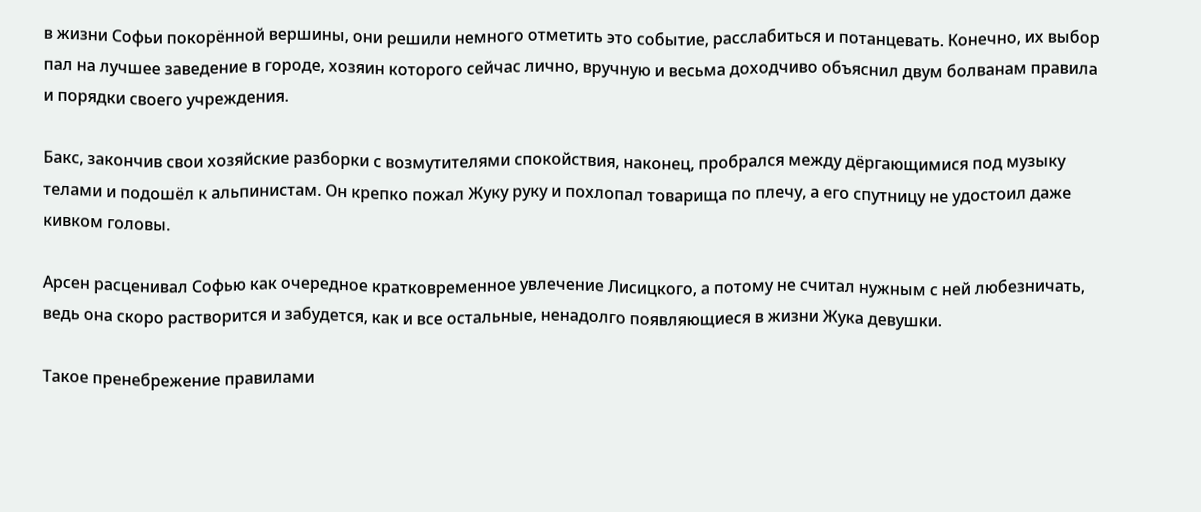в жизни Софьи покорённой вершины, они решили немного отметить это событие, расслабиться и потанцевать. Конечно, их выбор пал на лучшее заведение в городе, хозяин которого сейчас лично, вручную и весьма доходчиво объяснил двум болванам правила и порядки своего учреждения.

Бакс, закончив свои хозяйские разборки с возмутителями спокойствия, наконец, пробрался между дёргающимися под музыку телами и подошёл к альпинистам. Он крепко пожал Жуку руку и похлопал товарища по плечу, а его спутницу не удостоил даже кивком головы.

Арсен расценивал Софью как очередное кратковременное увлечение Лисицкого, а потому не считал нужным с ней любезничать, ведь она скоро растворится и забудется, как и все остальные, ненадолго появляющиеся в жизни Жука девушки.

Такое пренебрежение правилами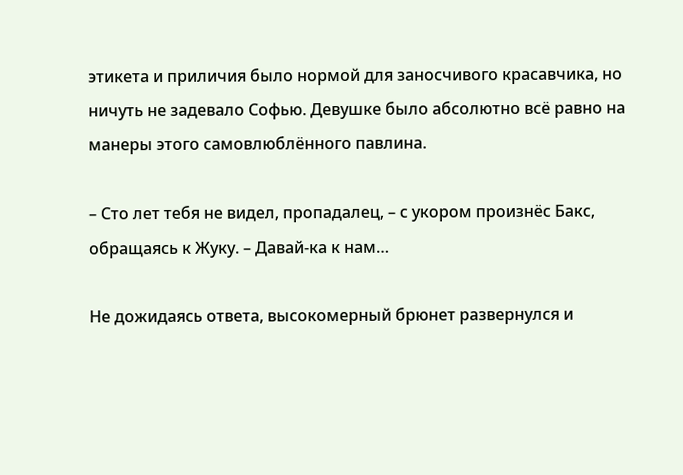этикета и приличия было нормой для заносчивого красавчика, но ничуть не задевало Софью. Девушке было абсолютно всё равно на манеры этого самовлюблённого павлина.

– Сто лет тебя не видел, пропадалец, – с укором произнёс Бакс, обращаясь к Жуку. – Давай-ка к нам…

Не дожидаясь ответа, высокомерный брюнет развернулся и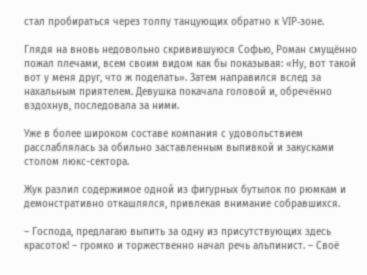стал пробираться через толпу танцующих обратно к VIP-зоне.

Глядя на вновь недовольно скривившуюся Софью, Роман смущённо пожал плечами, всем своим видом как бы показывая: «Ну, вот такой вот у меня друг, что ж поделать». Затем направился вслед за нахальным приятелем. Девушка покачала головой и, обречённо вздохнув, последовала за ними.

Уже в более широком составе компания с удовольствием расслаблялась за обильно заставленным выпивкой и закусками столом люкс-сектора.

Жук разлил содержимое одной из фигурных бутылок по рюмкам и демонстративно откашлялся, привлекая внимание собравшихся.

– Господа, предлагаю выпить за одну из присутствующих здесь красоток! – громко и торжественно начал речь альпинист. – Своё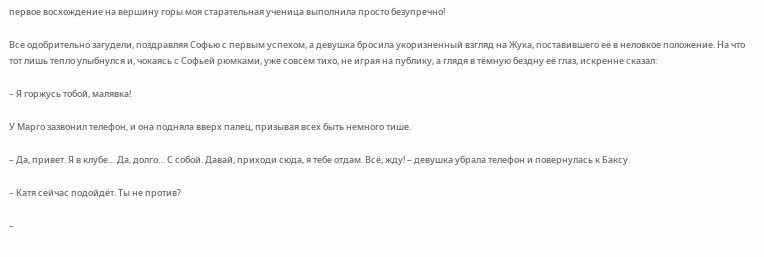первое восхождение на вершину горы моя старательная ученица выполнила просто безупречно!

Все одобрительно загудели, поздравляя Софью с первым успехом, а девушка бросила укоризненный взгляд на Жука, поставившего её в неловкое положение. На что тот лишь тепло улыбнулся и, чокаясь с Софьей рюмками, уже совсем тихо, не играя на публику, а глядя в тёмную бездну её глаз, искренне сказал:

– Я горжусь тобой, малявка!

У Марго зазвонил телефон, и она подняла вверх палец, призывая всех быть немного тише.

– Да, привет. Я в клубе… Да, долго… С собой. Давай, приходи сюда, я тебе отдам. Всё, жду! – девушка убрала телефон и повернулась к Баксу.

– Катя сейчас подойдёт. Ты не против?

–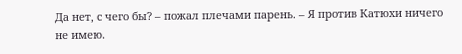Да нет, с чего бы? – пожал плечами парень. – Я против Катюхи ничего не имею.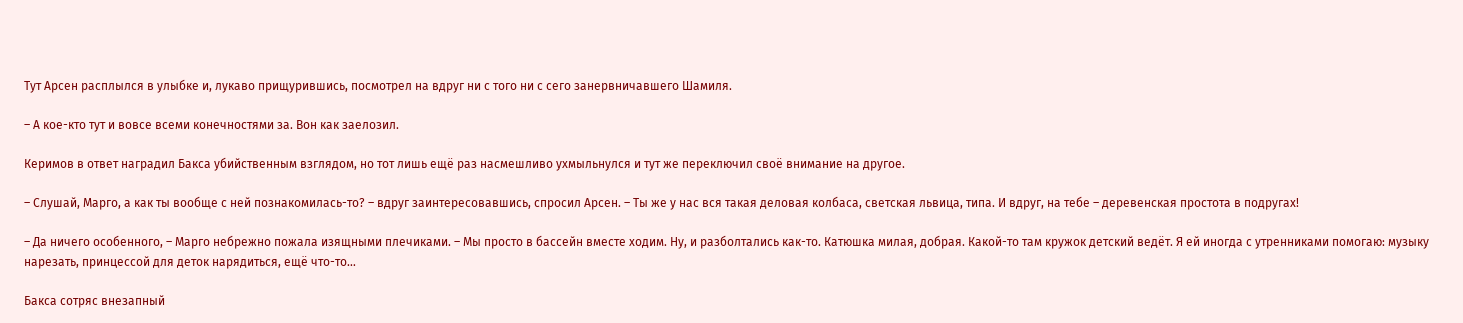Тут Арсен расплылся в улыбке и, лукаво прищурившись, посмотрел на вдруг ни с того ни с сего занервничавшего Шамиля.

– А кое-кто тут и вовсе всеми конечностями за. Вон как заелозил.

Керимов в ответ наградил Бакса убийственным взглядом, но тот лишь ещё раз насмешливо ухмыльнулся и тут же переключил своё внимание на другое.

– Слушай, Марго, а как ты вообще с ней познакомилась-то? – вдруг заинтересовавшись, спросил Арсен. – Ты же у нас вся такая деловая колбаса, светская львица, типа. И вдруг, на тебе – деревенская простота в подругах!

– Да ничего особенного, – Марго небрежно пожала изящными плечиками. – Мы просто в бассейн вместе ходим. Ну, и разболтались как-то. Катюшка милая, добрая. Какой-то там кружок детский ведёт. Я ей иногда с утренниками помогаю: музыку нарезать, принцессой для деток нарядиться, ещё что-то…

Бакса сотряс внезапный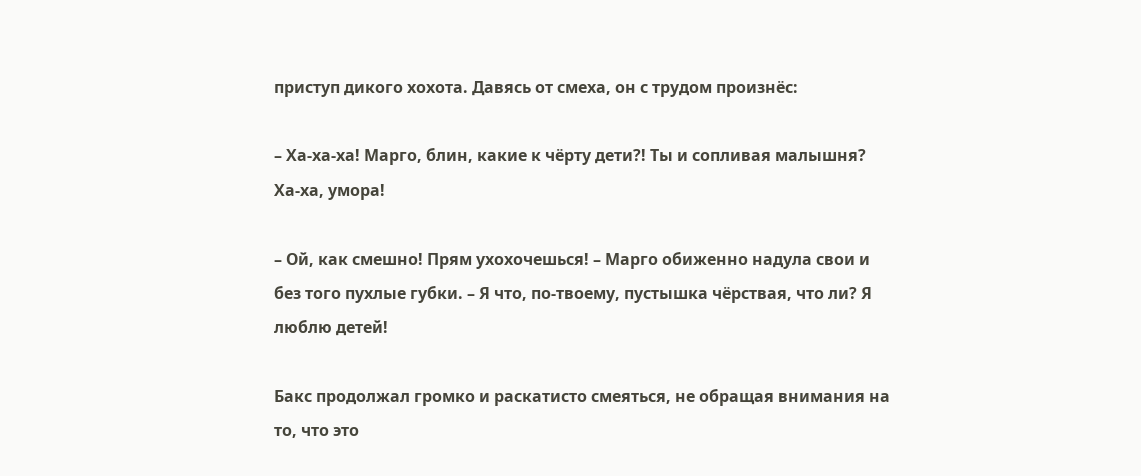приступ дикого хохота. Давясь от смеха, он с трудом произнёс:

– Ха-ха-ха! Марго, блин, какие к чёрту дети?! Ты и сопливая малышня? Ха-ха, умора!

– Ой, как смешно! Прям ухохочешься! – Марго обиженно надула свои и без того пухлые губки. – Я что, по-твоему, пустышка чёрствая, что ли? Я люблю детей!

Бакс продолжал громко и раскатисто смеяться, не обращая внимания на то, что это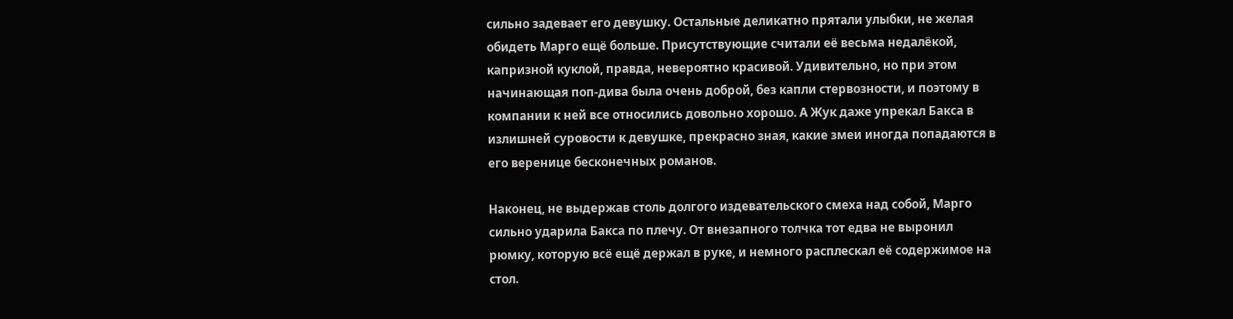сильно задевает его девушку. Остальные деликатно прятали улыбки, не желая обидеть Марго ещё больше. Присутствующие считали её весьма недалёкой, капризной куклой, правда, невероятно красивой. Удивительно, но при этом начинающая поп-дива была очень доброй, без капли стервозности, и поэтому в компании к ней все относились довольно хорошо. А Жук даже упрекал Бакса в излишней суровости к девушке, прекрасно зная, какие змеи иногда попадаются в его веренице бесконечных романов.

Наконец, не выдержав столь долгого издевательского смеха над собой, Марго сильно ударила Бакса по плечу. От внезапного толчка тот едва не выронил рюмку, которую всё ещё держал в руке, и немного расплескал её содержимое на стол.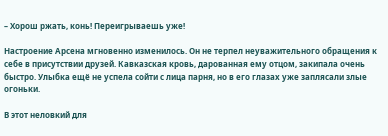– Хорош ржать, конь! Переигрываешь уже!

Настроение Арсена мгновенно изменилось. Он не терпел неуважительного обращения к себе в присутствии друзей. Кавказская кровь, дарованная ему отцом, закипала очень быстро. Улыбка ещё не успела сойти с лица парня, но в его глазах уже заплясали злые огоньки.

В этот неловкий для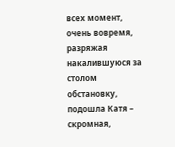всех момент, очень вовремя, разряжая накалившуюся за столом обстановку, подошла Катя – скромная,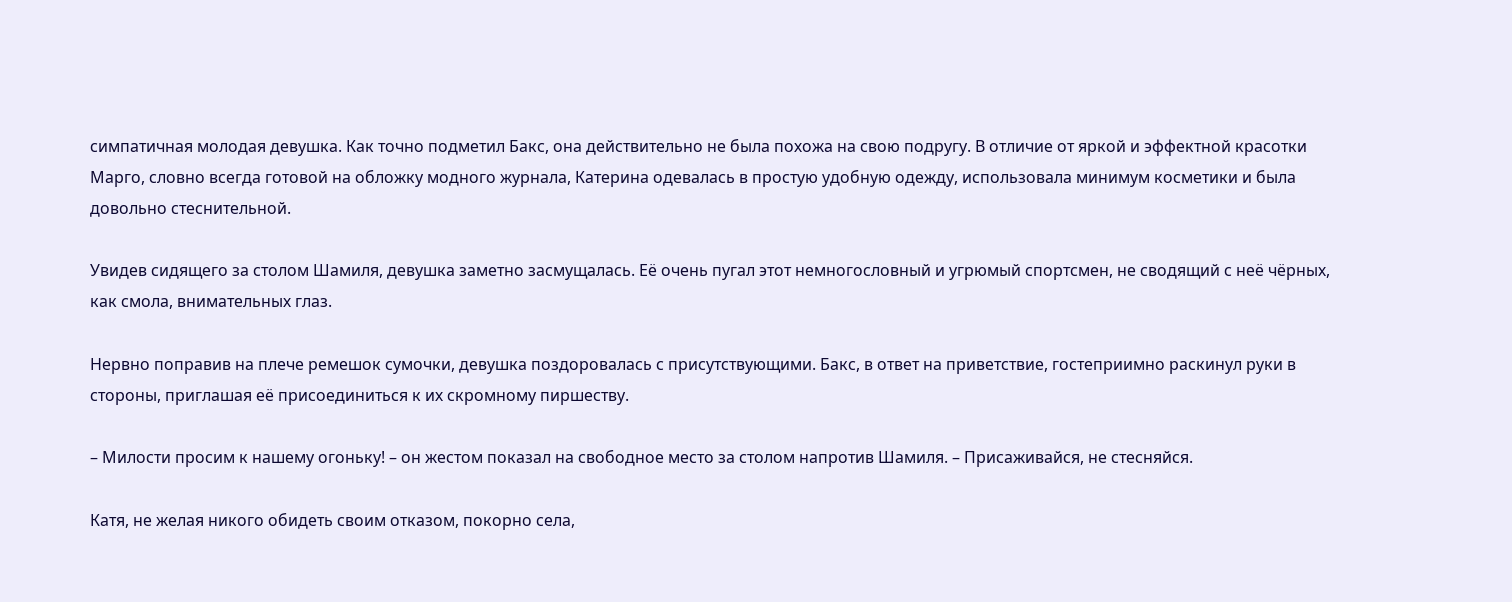симпатичная молодая девушка. Как точно подметил Бакс, она действительно не была похожа на свою подругу. В отличие от яркой и эффектной красотки Марго, словно всегда готовой на обложку модного журнала, Катерина одевалась в простую удобную одежду, использовала минимум косметики и была довольно стеснительной.

Увидев сидящего за столом Шамиля, девушка заметно засмущалась. Её очень пугал этот немногословный и угрюмый спортсмен, не сводящий с неё чёрных, как смола, внимательных глаз.

Нервно поправив на плече ремешок сумочки, девушка поздоровалась с присутствующими. Бакс, в ответ на приветствие, гостеприимно раскинул руки в стороны, приглашая её присоединиться к их скромному пиршеству.

– Милости просим к нашему огоньку! – он жестом показал на свободное место за столом напротив Шамиля. – Присаживайся, не стесняйся.

Катя, не желая никого обидеть своим отказом, покорно села,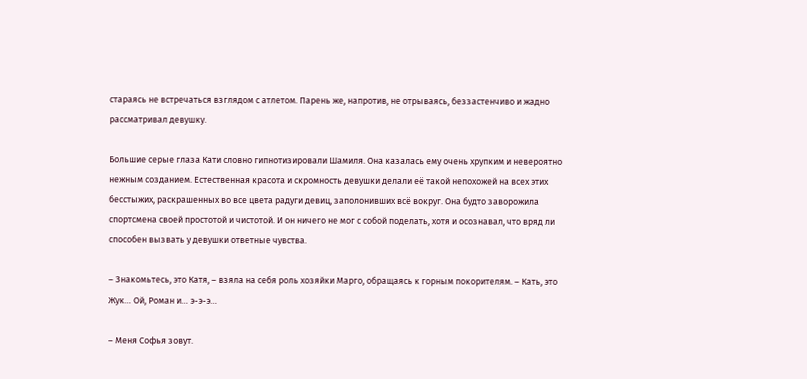стараясь не встречаться взглядом с атлетом. Парень же, напротив, не отрываясь, беззастенчиво и жадно рассматривал девушку.

Большие серые глаза Кати словно гипнотизировали Шамиля. Она казалась ему очень хрупким и невероятно нежным созданием. Естественная красота и скромность девушки делали её такой непохожей на всех этих бесстыжих, раскрашенных во все цвета радуги девиц, заполонивших всё вокруг. Она будто заворожила спортсмена своей простотой и чистотой. И он ничего не мог с собой поделать, хотя и осознавал, что вряд ли способен вызвать у девушки ответные чувства.

– Знакомьтесь, это Катя, – взяла на себя роль хозяйки Марго, обращаясь к горным покорителям. – Кать, это Жук… Ой, Роман и… э-э-э…

– Меня Софья зовут.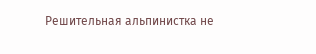Решительная альпинистка не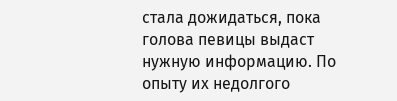стала дожидаться, пока голова певицы выдаст нужную информацию. По опыту их недолгого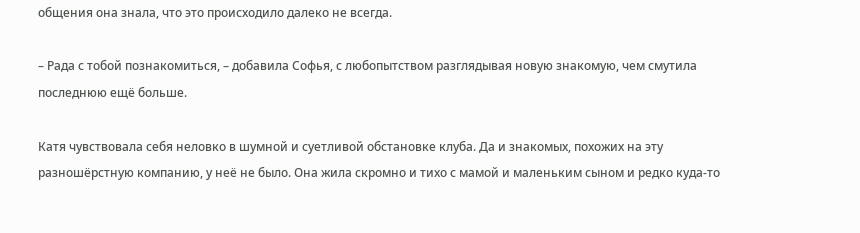общения она знала, что это происходило далеко не всегда.

– Рада с тобой познакомиться, – добавила Софья, с любопытством разглядывая новую знакомую, чем смутила последнюю ещё больше.

Катя чувствовала себя неловко в шумной и суетливой обстановке клуба. Да и знакомых, похожих на эту разношёрстную компанию, у неё не было. Она жила скромно и тихо с мамой и маленьким сыном и редко куда-то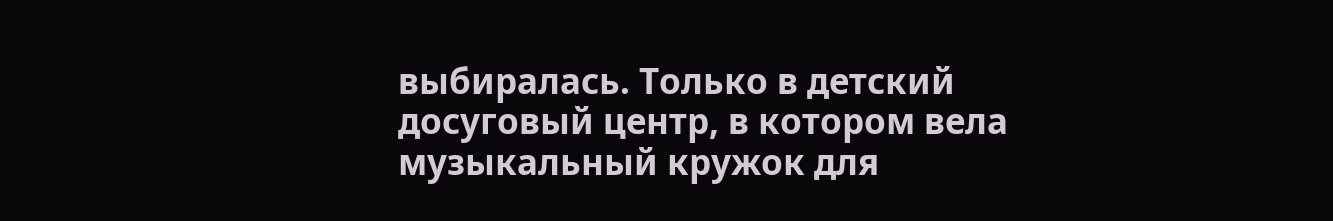выбиралась. Только в детский досуговый центр, в котором вела музыкальный кружок для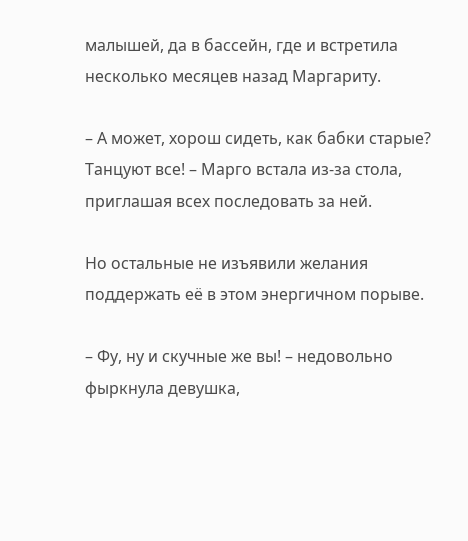малышей, да в бассейн, где и встретила несколько месяцев назад Маргариту.

– А может, хорош сидеть, как бабки старые? Танцуют все! – Марго встала из-за стола, приглашая всех последовать за ней.

Но остальные не изъявили желания поддержать её в этом энергичном порыве.

– Фу, ну и скучные же вы! – недовольно фыркнула девушка,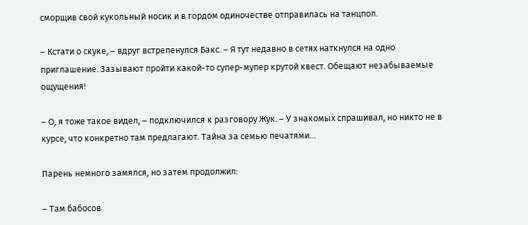сморщив свой кукольный носик и в гордом одиночестве отправилась на танцпол.

– Кстати о скуке, – вдруг встрепенулся Бакс. – Я тут недавно в сетях наткнулся на одно приглашение. Зазывают пройти какой-то супер-мупер крутой квест. Обещают незабываемые ощущения!

– О, я тоже такое видел, – подключился к разговору Жук. – У знакомых спрашивал, но никто не в курсе, что конкретно там предлагают. Тайна за семью печатями…

Парень немного замялся, но затем продолжил:

– Там бабосов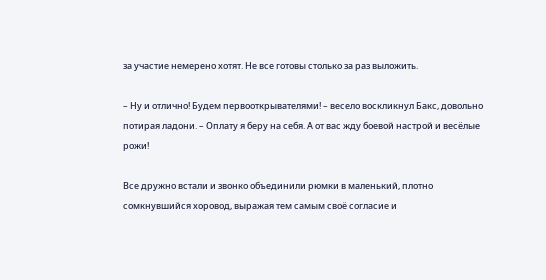за участие немерено хотят. Не все готовы столько за раз выложить.

– Ну и отлично! Будем первооткрывателями! – весело воскликнул Бакс, довольно потирая ладони. – Оплату я беру на себя. А от вас жду боевой настрой и весёлые рожи!

Все дружно встали и звонко объединили рюмки в маленький, плотно сомкнувшийся хоровод, выражая тем самым своё согласие и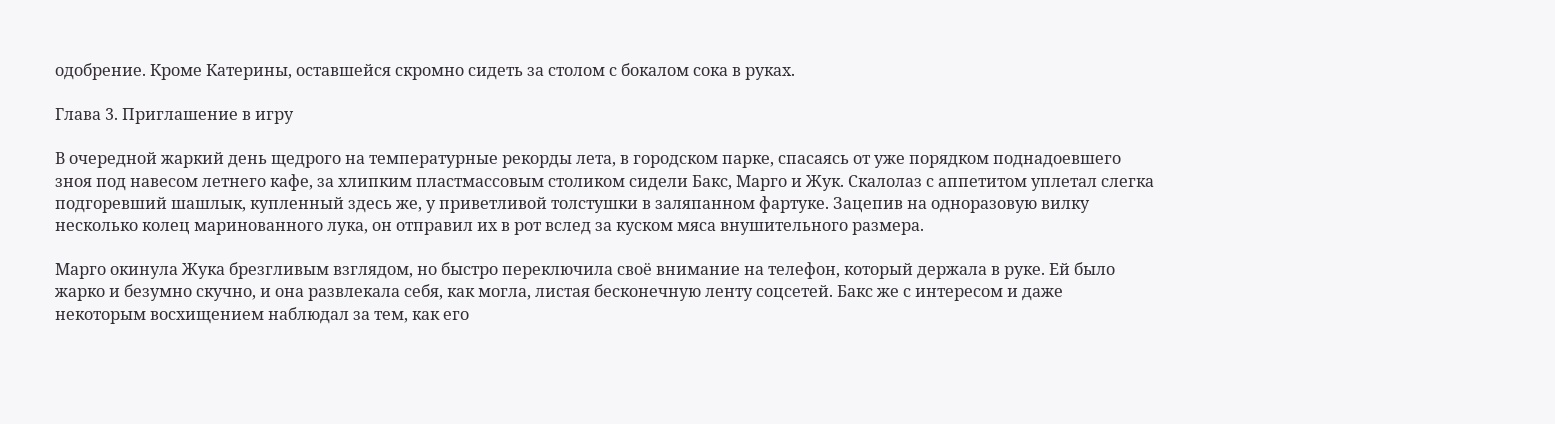одобрение. Кроме Катерины, оставшейся скромно сидеть за столом с бокалом сока в руках.

Глава 3. Приглашение в игру

В очередной жаркий день щедрого на температурные рекорды лета, в городском парке, спасаясь от уже порядком поднадоевшего зноя под навесом летнего кафе, за хлипким пластмассовым столиком сидели Бакс, Марго и Жук. Скалолаз с аппетитом уплетал слегка подгоревший шашлык, купленный здесь же, у приветливой толстушки в заляпанном фартуке. Зацепив на одноразовую вилку несколько колец маринованного лука, он отправил их в рот вслед за куском мяса внушительного размера.

Марго окинула Жука брезгливым взглядом, но быстро переключила своё внимание на телефон, который держала в руке. Ей было жарко и безумно скучно, и она развлекала себя, как могла, листая бесконечную ленту соцсетей. Бакс же с интересом и даже некоторым восхищением наблюдал за тем, как его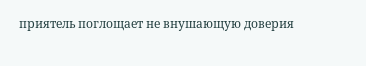приятель поглощает не внушающую доверия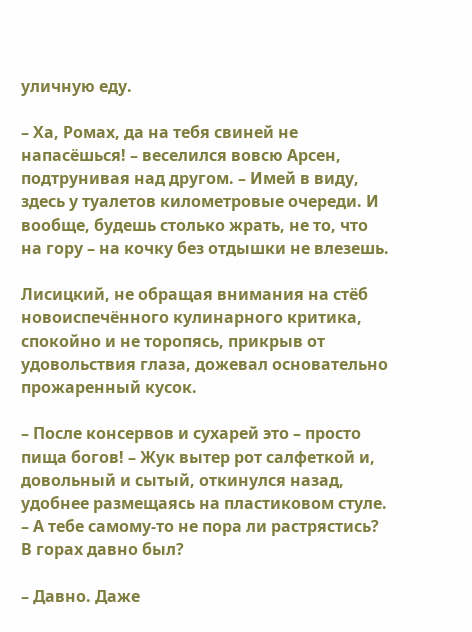уличную еду.

– Ха, Ромах, да на тебя свиней не напасёшься! – веселился вовсю Арсен, подтрунивая над другом. – Имей в виду, здесь у туалетов километровые очереди. И вообще, будешь столько жрать, не то, что на гору – на кочку без отдышки не влезешь.

Лисицкий, не обращая внимания на стёб новоиспечённого кулинарного критика, спокойно и не торопясь, прикрыв от удовольствия глаза, дожевал основательно прожаренный кусок.

– После консервов и сухарей это – просто пища богов! – Жук вытер рот салфеткой и, довольный и сытый, откинулся назад, удобнее размещаясь на пластиковом стуле. – А тебе самому-то не пора ли растрястись? В горах давно был?

– Давно. Даже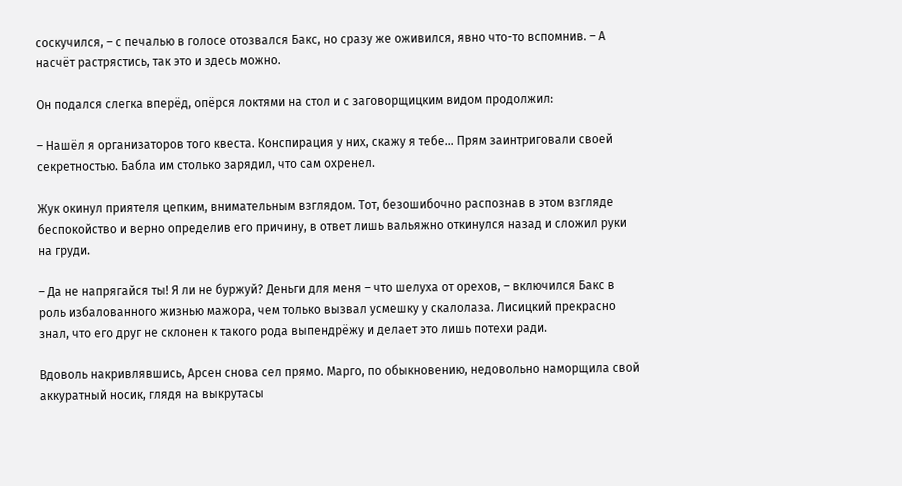соскучился, – с печалью в голосе отозвался Бакс, но сразу же оживился, явно что-то вспомнив. – А насчёт растрястись, так это и здесь можно.

Он подался слегка вперёд, опёрся локтями на стол и с заговорщицким видом продолжил:

– Нашёл я организаторов того квеста. Конспирация у них, скажу я тебе… Прям заинтриговали своей секретностью. Бабла им столько зарядил, что сам охренел.

Жук окинул приятеля цепким, внимательным взглядом. Тот, безошибочно распознав в этом взгляде беспокойство и верно определив его причину, в ответ лишь вальяжно откинулся назад и сложил руки на груди.

– Да не напрягайся ты! Я ли не буржуй? Деньги для меня – что шелуха от орехов, – включился Бакс в роль избалованного жизнью мажора, чем только вызвал усмешку у скалолаза. Лисицкий прекрасно знал, что его друг не склонен к такого рода выпендрёжу и делает это лишь потехи ради.

Вдоволь накривлявшись, Арсен снова сел прямо. Марго, по обыкновению, недовольно наморщила свой аккуратный носик, глядя на выкрутасы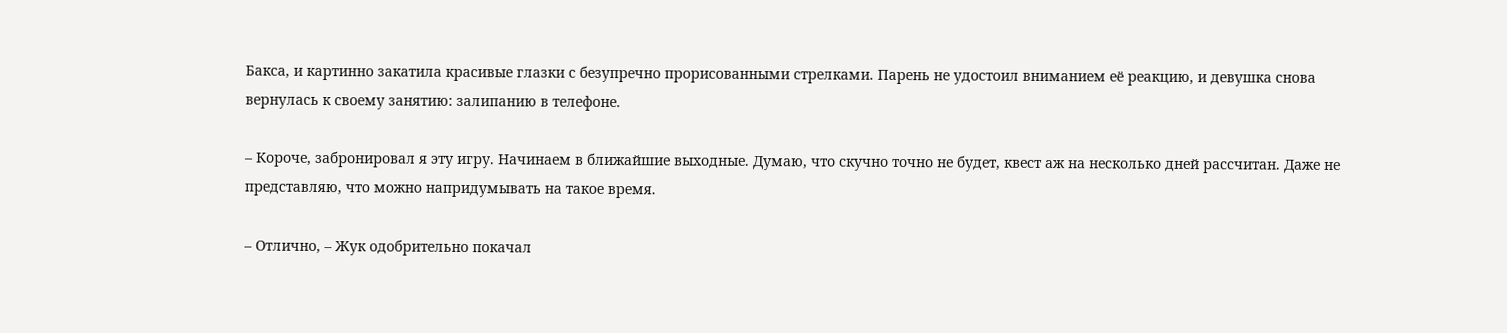Бакса, и картинно закатила красивые глазки с безупречно прорисованными стрелками. Парень не удостоил вниманием её реакцию, и девушка снова вернулась к своему занятию: залипанию в телефоне.

– Короче, забронировал я эту игру. Начинаем в ближайшие выходные. Думаю, что скучно точно не будет, квест аж на несколько дней рассчитан. Даже не представляю, что можно напридумывать на такое время.

– Отлично, – Жук одобрительно покачал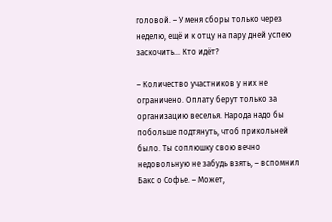головой. – У меня сборы только через неделю, ещё и к отцу на пару дней успею заскочить… Кто идёт?

– Количество участников у них не ограничено. Оплату берут только за организацию веселья. Народа надо бы побольше подтянуть, чтоб прикольней было. Ты соплюшку свою вечно недовольную не забудь взять, – вспомнил Бакс о Софье. – Может,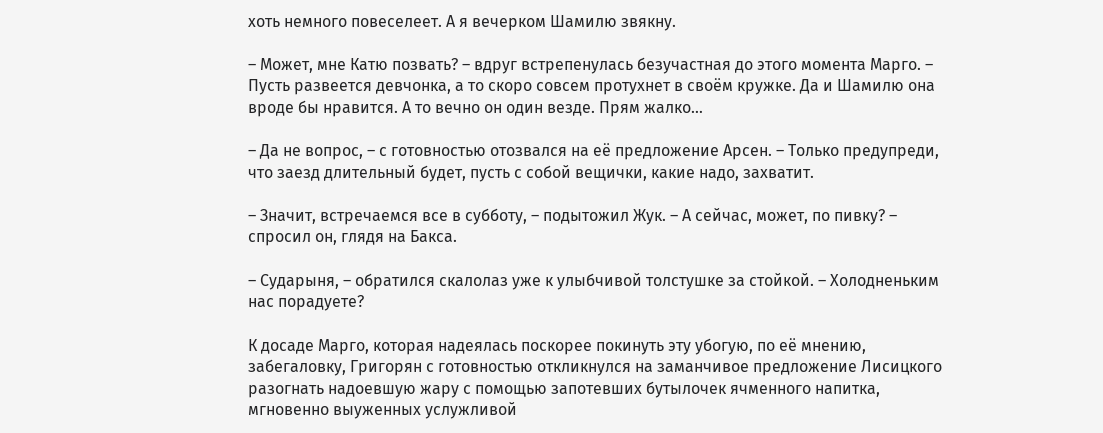хоть немного повеселеет. А я вечерком Шамилю звякну.

– Может, мне Катю позвать? – вдруг встрепенулась безучастная до этого момента Марго. – Пусть развеется девчонка, а то скоро совсем протухнет в своём кружке. Да и Шамилю она вроде бы нравится. А то вечно он один везде. Прям жалко…

– Да не вопрос, – с готовностью отозвался на её предложение Арсен. – Только предупреди, что заезд длительный будет, пусть с собой вещички, какие надо, захватит.

– Значит, встречаемся все в субботу, – подытожил Жук. – А сейчас, может, по пивку? – спросил он, глядя на Бакса.

– Сударыня, – обратился скалолаз уже к улыбчивой толстушке за стойкой. – Холодненьким нас порадуете?

К досаде Марго, которая надеялась поскорее покинуть эту убогую, по её мнению, забегаловку, Григорян с готовностью откликнулся на заманчивое предложение Лисицкого разогнать надоевшую жару с помощью запотевших бутылочек ячменного напитка, мгновенно выуженных услужливой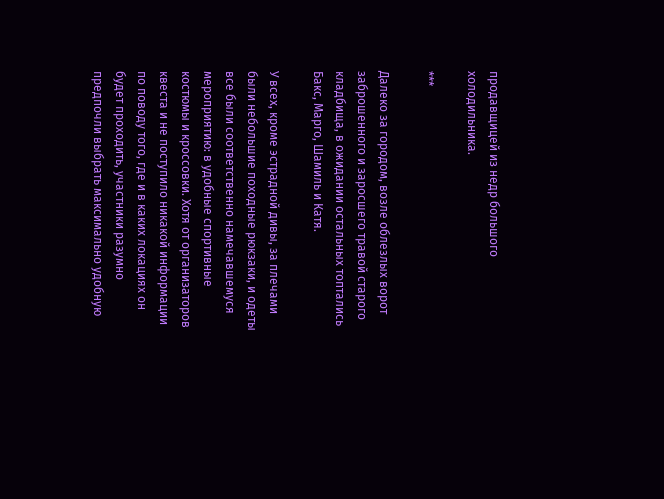продавщицей из недр большого холодильника.

***

Далеко за городом, возле облезлых ворот заброшенного и заросшего травой старого кладбища, в ожидании остальных топтались Бакс, Марго, Шамиль и Катя.

У всех, кроме эстрадной дивы, за плечами были небольшие походные рюкзаки, и одеты все были соответственно намечавшемуся мероприятию: в удобные спортивные костюмы и кроссовки. Хотя от организаторов квеста и не поступило никакой информации по поводу того, где и в каких локациях он будет проходить, участники разумно предпочли выбрать максимально удобную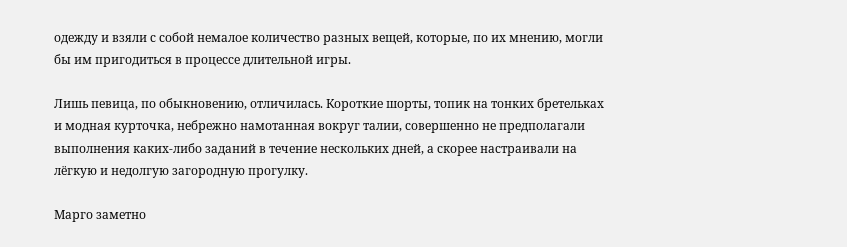одежду и взяли с собой немалое количество разных вещей, которые, по их мнению, могли бы им пригодиться в процессе длительной игры.

Лишь певица, по обыкновению, отличилась. Короткие шорты, топик на тонких бретельках и модная курточка, небрежно намотанная вокруг талии, совершенно не предполагали выполнения каких-либо заданий в течение нескольких дней, а скорее настраивали на лёгкую и недолгую загородную прогулку.

Марго заметно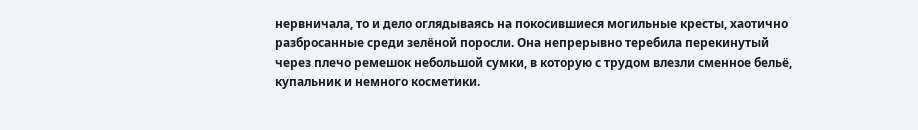нервничала, то и дело оглядываясь на покосившиеся могильные кресты, хаотично разбросанные среди зелёной поросли. Она непрерывно теребила перекинутый через плечо ремешок небольшой сумки, в которую с трудом влезли сменное бельё, купальник и немного косметики.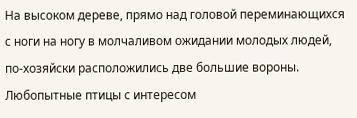На высоком дереве, прямо над головой переминающихся с ноги на ногу в молчаливом ожидании молодых людей, по-хозяйски расположились две большие вороны. Любопытные птицы с интересом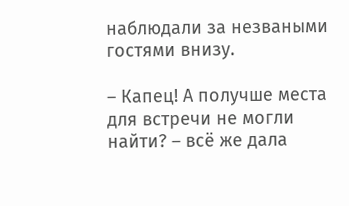наблюдали за незваными гостями внизу.

– Капец! А получше места для встречи не могли найти? – всё же дала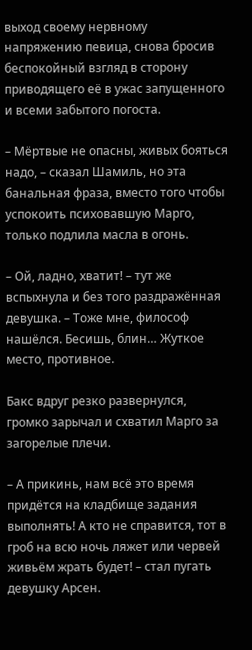выход своему нервному напряжению певица, снова бросив беспокойный взгляд в сторону приводящего её в ужас запущенного и всеми забытого погоста.

– Мёртвые не опасны, живых бояться надо, – сказал Шамиль, но эта банальная фраза, вместо того чтобы успокоить психовавшую Марго, только подлила масла в огонь.

– Ой, ладно, хватит! – тут же вспыхнула и без того раздражённая девушка. – Тоже мне, философ нашёлся. Бесишь, блин… Жуткое место, противное.

Бакс вдруг резко развернулся, громко зарычал и схватил Марго за загорелые плечи.

– А прикинь, нам всё это время придётся на кладбище задания выполнять! А кто не справится, тот в гроб на всю ночь ляжет или червей живьём жрать будет! – стал пугать девушку Арсен.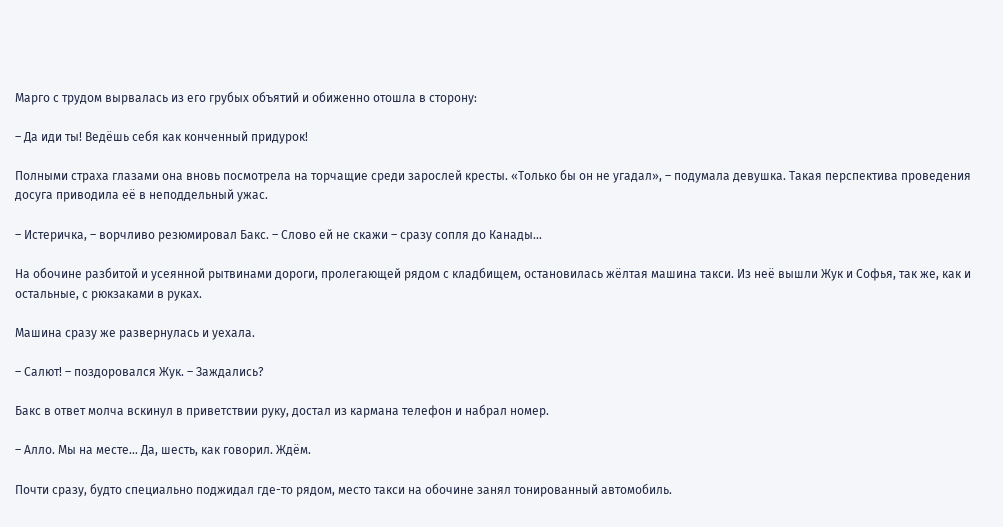Марго с трудом вырвалась из его грубых объятий и обиженно отошла в сторону:

– Да иди ты! Ведёшь себя как конченный придурок!

Полными страха глазами она вновь посмотрела на торчащие среди зарослей кресты. «Только бы он не угадал», – подумала девушка. Такая перспектива проведения досуга приводила её в неподдельный ужас.

– Истеричка, – ворчливо резюмировал Бакс. – Слово ей не скажи – сразу сопля до Канады…

На обочине разбитой и усеянной рытвинами дороги, пролегающей рядом с кладбищем, остановилась жёлтая машина такси. Из неё вышли Жук и Софья, так же, как и остальные, с рюкзаками в руках.

Машина сразу же развернулась и уехала.

– Салют! – поздоровался Жук. – Заждались?

Бакс в ответ молча вскинул в приветствии руку, достал из кармана телефон и набрал номер.

– Алло. Мы на месте… Да, шесть, как говорил. Ждём.

Почти сразу, будто специально поджидал где-то рядом, место такси на обочине занял тонированный автомобиль.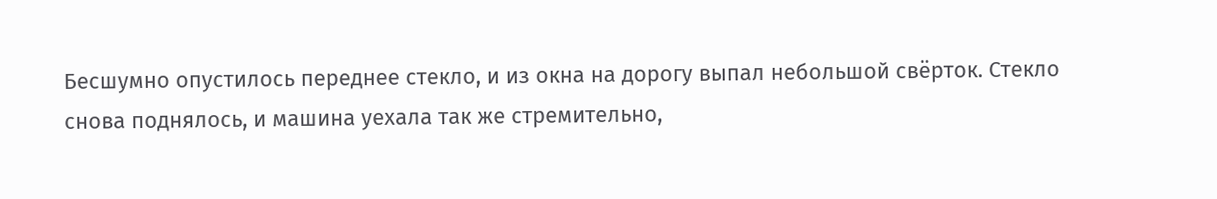Бесшумно опустилось переднее стекло, и из окна на дорогу выпал небольшой свёрток. Стекло снова поднялось, и машина уехала так же стремительно,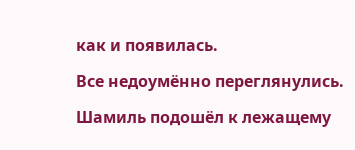как и появилась.

Все недоумённо переглянулись.

Шамиль подошёл к лежащему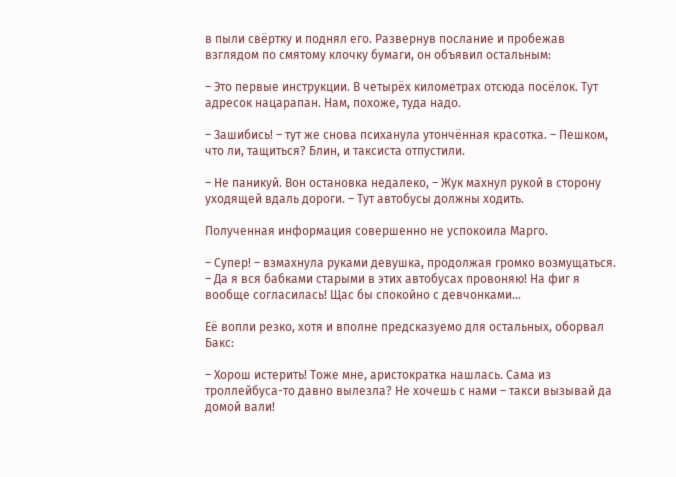в пыли свёртку и поднял его. Развернув послание и пробежав взглядом по смятому клочку бумаги, он объявил остальным:

– Это первые инструкции. В четырёх километрах отсюда посёлок. Тут адресок нацарапан. Нам, похоже, туда надо.

– Зашибись! – тут же снова психанула утончённая красотка. – Пешком, что ли, тащиться? Блин, и таксиста отпустили.

– Не паникуй. Вон остановка недалеко, – Жук махнул рукой в сторону уходящей вдаль дороги. – Тут автобусы должны ходить.

Полученная информация совершенно не успокоила Марго.

– Супер! – взмахнула руками девушка, продолжая громко возмущаться. – Да я вся бабками старыми в этих автобусах провоняю! На фиг я вообще согласилась! Щас бы спокойно с девчонками…

Её вопли резко, хотя и вполне предсказуемо для остальных, оборвал Бакс:

– Хорош истерить! Тоже мне, аристократка нашлась. Сама из троллейбуса-то давно вылезла? Не хочешь с нами – такси вызывай да домой вали!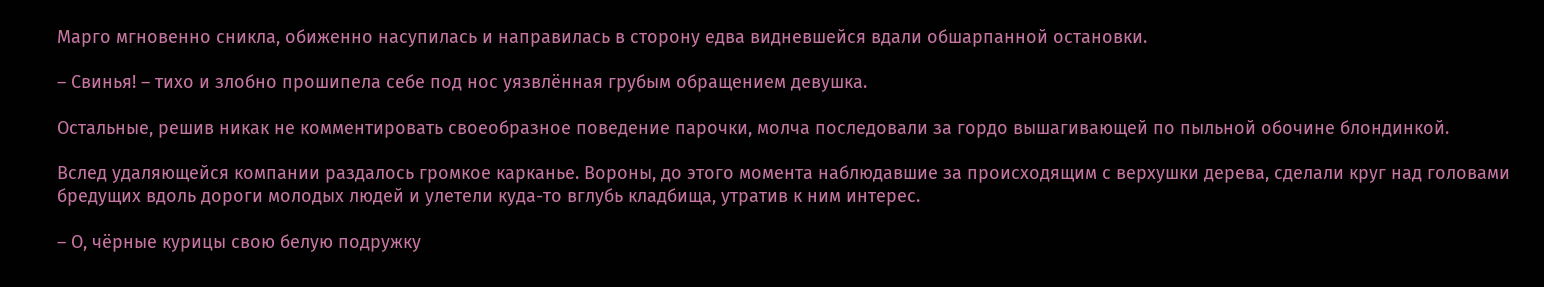Марго мгновенно сникла, обиженно насупилась и направилась в сторону едва видневшейся вдали обшарпанной остановки.

– Свинья! – тихо и злобно прошипела себе под нос уязвлённая грубым обращением девушка.

Остальные, решив никак не комментировать своеобразное поведение парочки, молча последовали за гордо вышагивающей по пыльной обочине блондинкой.

Вслед удаляющейся компании раздалось громкое карканье. Вороны, до этого момента наблюдавшие за происходящим с верхушки дерева, сделали круг над головами бредущих вдоль дороги молодых людей и улетели куда-то вглубь кладбища, утратив к ним интерес.

– О, чёрные курицы свою белую подружку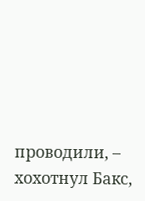проводили, – хохотнул Бакс,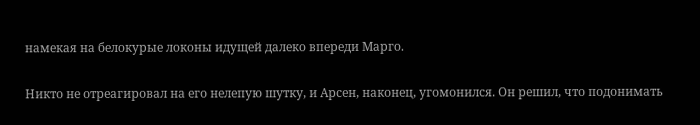намекая на белокурые локоны идущей далеко впереди Марго.

Никто не отреагировал на его нелепую шутку, и Арсен, наконец, угомонился. Он решил, что подонимать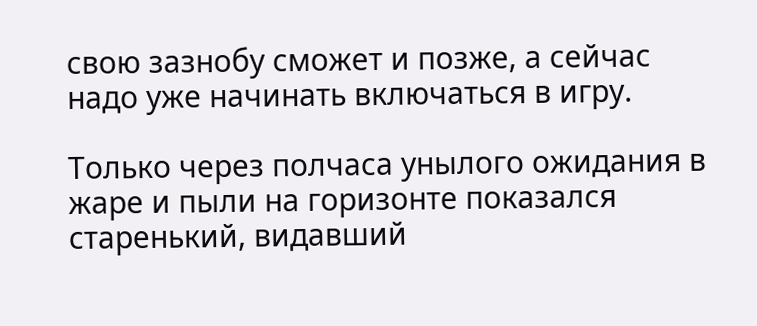свою зазнобу сможет и позже, а сейчас надо уже начинать включаться в игру.

Только через полчаса унылого ожидания в жаре и пыли на горизонте показался старенький, видавший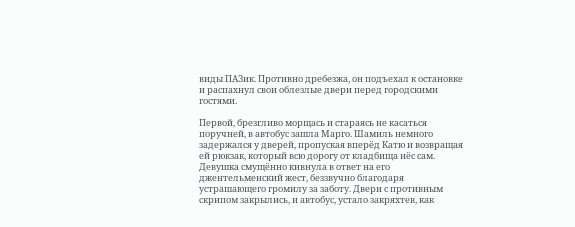виды ПАЗик. Противно дребезжа, он подъехал к остановке и распахнул свои облезлые двери перед городскими гостями.

Первой, брезгливо морщась и стараясь не касаться поручней, в автобус зашла Марго. Шамиль немного задержался у дверей, пропуская вперёд Катю и возвращая ей рюкзак, который всю дорогу от кладбища нёс сам. Девушка смущённо кивнула в ответ на его джентельменский жест, беззвучно благодаря устрашающего громилу за заботу. Двери с противным скрипом закрылись, и автобус, устало закряхтев, как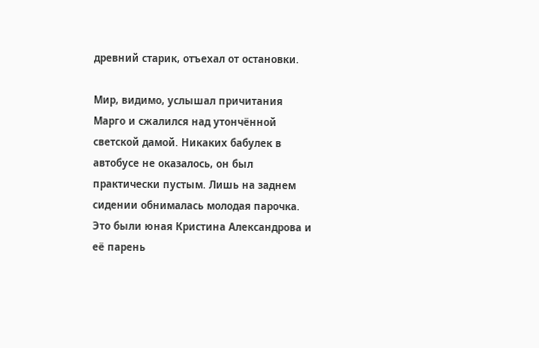древний старик, отъехал от остановки.

Мир, видимо, услышал причитания Марго и сжалился над утончённой светской дамой. Никаких бабулек в автобусе не оказалось, он был практически пустым. Лишь на заднем сидении обнималась молодая парочка. Это были юная Кристина Александрова и её парень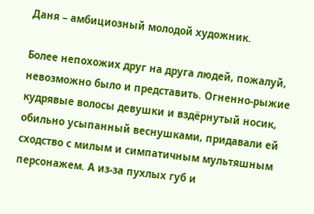Даня – амбициозный молодой художник.

Более непохожих друг на друга людей, пожалуй, невозможно было и представить. Огненно-рыжие кудрявые волосы девушки и вздёрнутый носик, обильно усыпанный веснушками, придавали ей сходство с милым и симпатичным мультяшным персонажем. А из-за пухлых губ и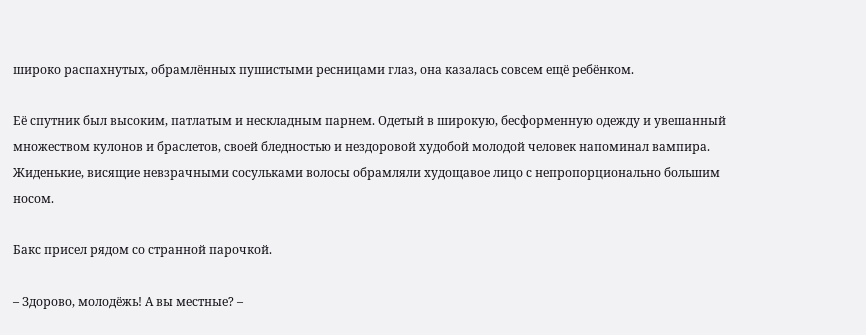широко распахнутых, обрамлённых пушистыми ресницами глаз, она казалась совсем ещё ребёнком.

Её спутник был высоким, патлатым и нескладным парнем. Одетый в широкую, бесформенную одежду и увешанный множеством кулонов и браслетов, своей бледностью и нездоровой худобой молодой человек напоминал вампира. Жиденькие, висящие невзрачными сосульками волосы обрамляли худощавое лицо с непропорционально большим носом.

Бакс присел рядом со странной парочкой.

– Здорово, молодёжь! А вы местные? –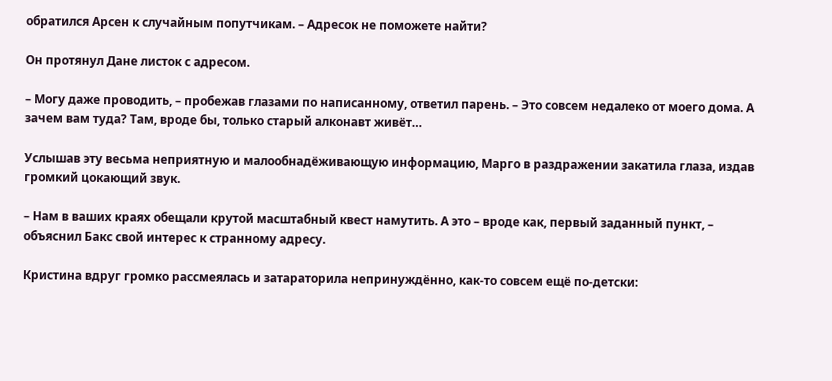обратился Арсен к случайным попутчикам. – Адресок не поможете найти?

Он протянул Дане листок с адресом.

– Могу даже проводить, – пробежав глазами по написанному, ответил парень. – Это совсем недалеко от моего дома. А зачем вам туда? Там, вроде бы, только старый алконавт живёт…

Услышав эту весьма неприятную и малообнадёживающую информацию, Марго в раздражении закатила глаза, издав громкий цокающий звук.

– Нам в ваших краях обещали крутой масштабный квест намутить. А это – вроде как, первый заданный пункт, – объяснил Бакс свой интерес к странному адресу.

Кристина вдруг громко рассмеялась и затараторила непринуждённо, как-то совсем ещё по-детски: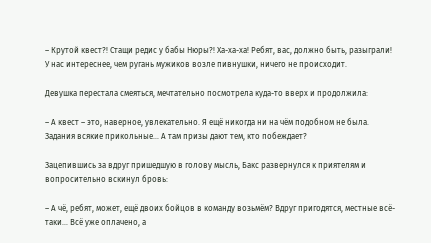– Крутой квест?! Стащи редис у бабы Нюры?! Ха-ха-ха! Ребят, вас, должно быть, разыграли! У нас интереснее, чем ругань мужиков возле пивнушки, ничего не происходит.

Девушка перестала смеяться, мечтательно посмотрела куда-то вверх и продолжила:

– А квест – это, наверное, увлекательно. Я ещё никогда ни на чём подобном не была. Задания всякие прикольные… А там призы дают тем, кто побеждает?

Зацепившись за вдруг пришедшую в голову мысль, Бакс развернулся к приятелям и вопросительно вскинул бровь:

– А чё, ребят, может, ещё двоих бойцов в команду возьмём? Вдруг пригодятся, местные всё-таки… Всё уже оплачено, а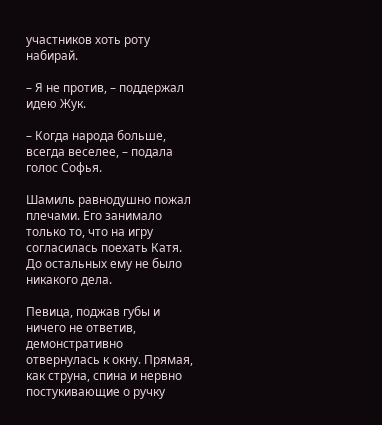участников хоть роту набирай.

– Я не против, – поддержал идею Жук.

– Когда народа больше, всегда веселее, – подала голос Софья.

Шамиль равнодушно пожал плечами. Его занимало только то, что на игру согласилась поехать Катя. До остальных ему не было никакого дела.

Певица, поджав губы и ничего не ответив, демонстративно отвернулась к окну. Прямая, как струна, спина и нервно постукивающие о ручку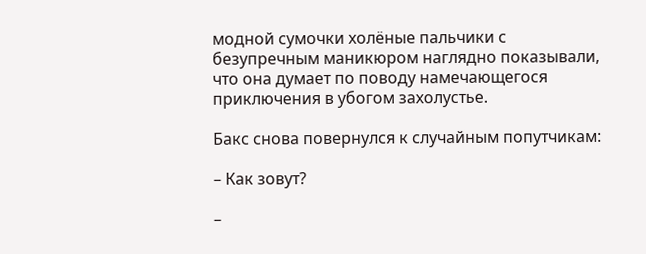модной сумочки холёные пальчики с безупречным маникюром наглядно показывали, что она думает по поводу намечающегося приключения в убогом захолустье.

Бакс снова повернулся к случайным попутчикам:

– Как зовут?

–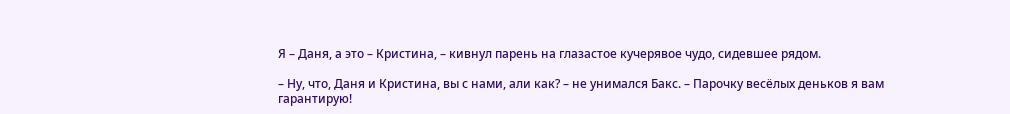Я – Даня, а это – Кристина, – кивнул парень на глазастое кучерявое чудо, сидевшее рядом.

– Ну, что, Даня и Кристина, вы с нами, али как? – не унимался Бакс. – Парочку весёлых деньков я вам гарантирую!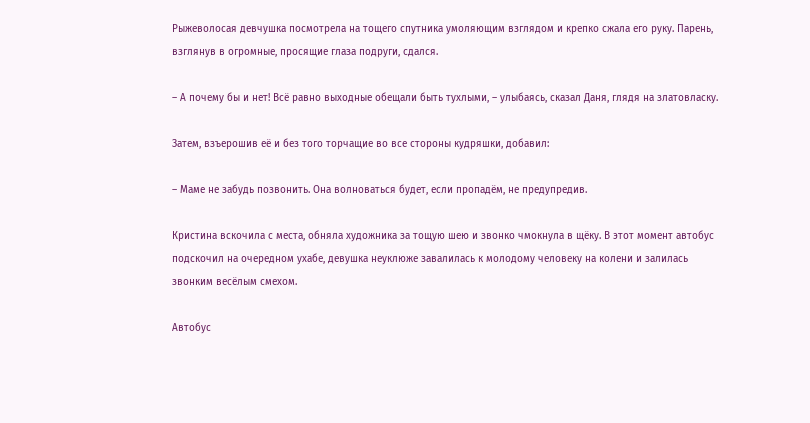Рыжеволосая девчушка посмотрела на тощего спутника умоляющим взглядом и крепко сжала его руку. Парень, взглянув в огромные, просящие глаза подруги, сдался.

– А почему бы и нет! Всё равно выходные обещали быть тухлыми, – улыбаясь, сказал Даня, глядя на златовласку.

Затем, взъерошив её и без того торчащие во все стороны кудряшки, добавил:

– Маме не забудь позвонить. Она волноваться будет, если пропадём, не предупредив.

Кристина вскочила с места, обняла художника за тощую шею и звонко чмокнула в щёку. В этот момент автобус подскочил на очередном ухабе, девушка неуклюже завалилась к молодому человеку на колени и залилась звонким весёлым смехом.

Автобус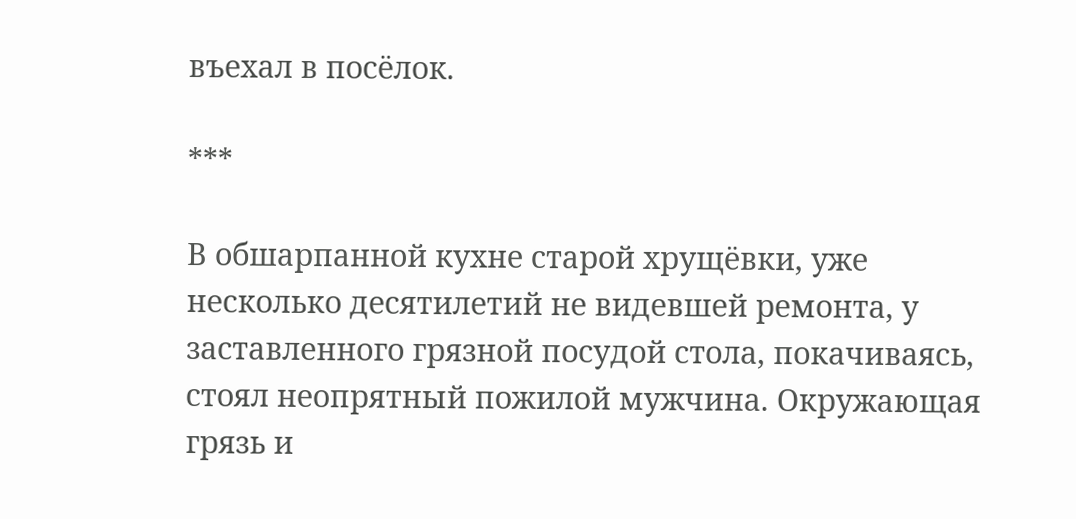въехал в посёлок.

***

В обшарпанной кухне старой хрущёвки, уже несколько десятилетий не видевшей ремонта, у заставленного грязной посудой стола, покачиваясь, стоял неопрятный пожилой мужчина. Окружающая грязь и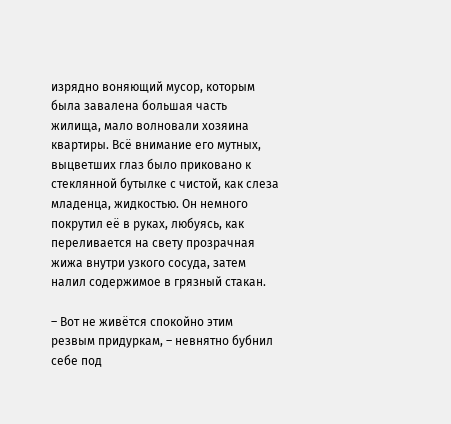изрядно воняющий мусор, которым была завалена большая часть жилища, мало волновали хозяина квартиры. Всё внимание его мутных, выцветших глаз было приковано к стеклянной бутылке с чистой, как слеза младенца, жидкостью. Он немного покрутил её в руках, любуясь, как переливается на свету прозрачная жижа внутри узкого сосуда, затем налил содержимое в грязный стакан.

– Вот не живётся спокойно этим резвым придуркам, – невнятно бубнил себе под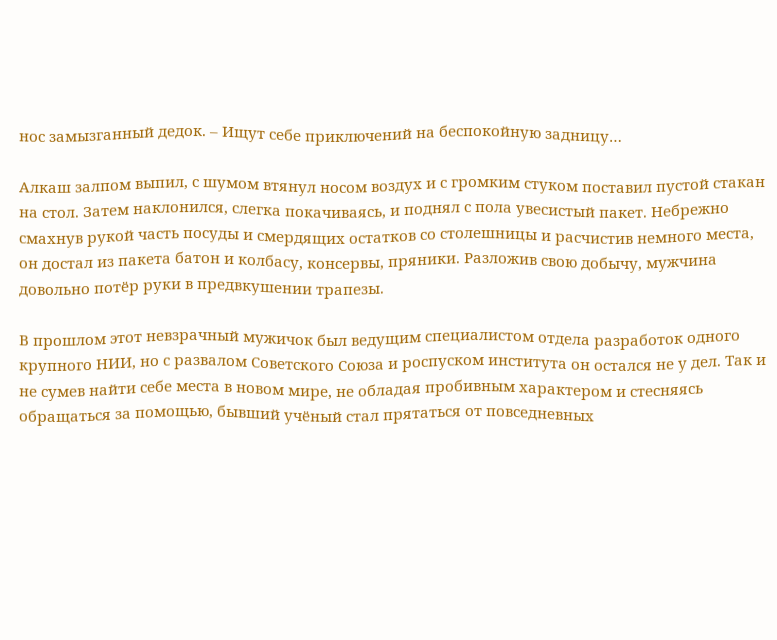нос замызганный дедок. – Ищут себе приключений на беспокойную задницу…

Алкаш залпом выпил, с шумом втянул носом воздух и с громким стуком поставил пустой стакан на стол. Затем наклонился, слегка покачиваясь, и поднял с пола увесистый пакет. Небрежно смахнув рукой часть посуды и смердящих остатков со столешницы и расчистив немного места, он достал из пакета батон и колбасу, консервы, пряники. Разложив свою добычу, мужчина довольно потёр руки в предвкушении трапезы.

В прошлом этот невзрачный мужичок был ведущим специалистом отдела разработок одного крупного НИИ, но с развалом Советского Союза и роспуском института он остался не у дел. Так и не сумев найти себе места в новом мире, не обладая пробивным характером и стесняясь обращаться за помощью, бывший учёный стал прятаться от повседневных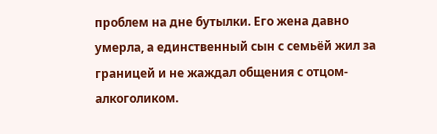проблем на дне бутылки. Его жена давно умерла, а единственный сын с семьёй жил за границей и не жаждал общения с отцом-алкоголиком.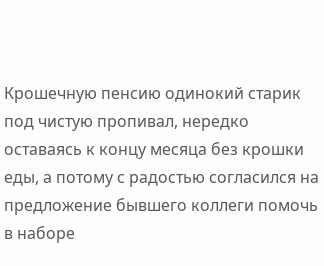Крошечную пенсию одинокий старик под чистую пропивал, нередко оставаясь к концу месяца без крошки еды, а потому с радостью согласился на предложение бывшего коллеги помочь в наборе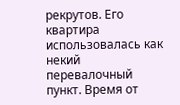рекрутов. Его квартира использовалась как некий перевалочный пункт. Время от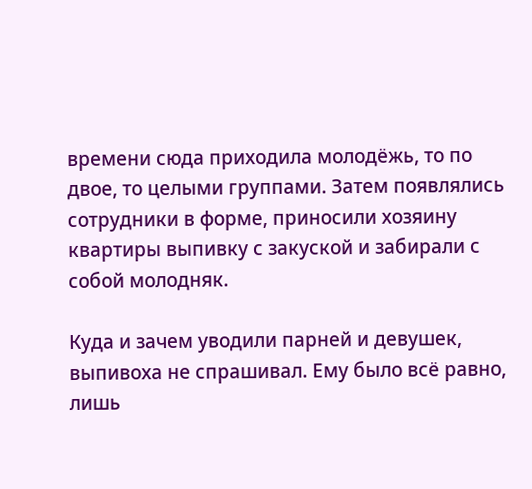времени сюда приходила молодёжь, то по двое, то целыми группами. Затем появлялись сотрудники в форме, приносили хозяину квартиры выпивку с закуской и забирали с собой молодняк.

Куда и зачем уводили парней и девушек, выпивоха не спрашивал. Ему было всё равно, лишь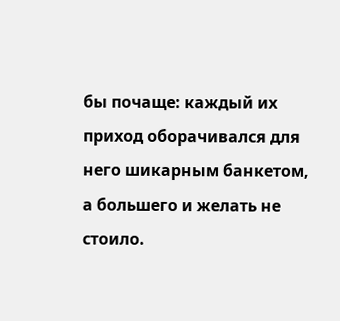бы почаще: каждый их приход оборачивался для него шикарным банкетом, а большего и желать не стоило.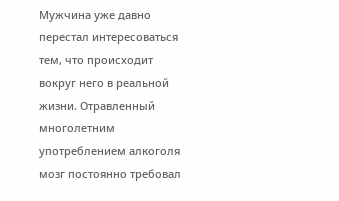Мужчина уже давно перестал интересоваться тем, что происходит вокруг него в реальной жизни. Отравленный многолетним употреблением алкоголя мозг постоянно требовал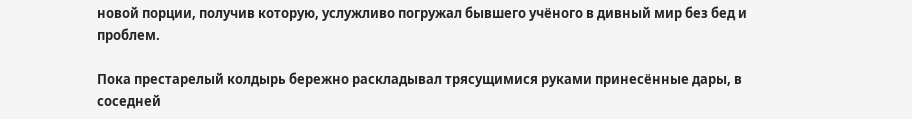новой порции, получив которую, услужливо погружал бывшего учёного в дивный мир без бед и проблем.

Пока престарелый колдырь бережно раскладывал трясущимися руками принесённые дары, в соседней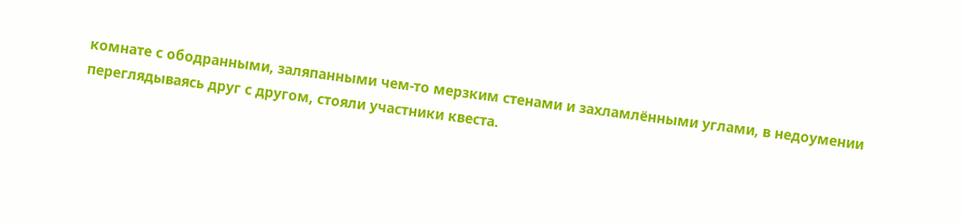комнате с ободранными, заляпанными чем-то мерзким стенами и захламлёнными углами, в недоумении переглядываясь друг с другом, стояли участники квеста.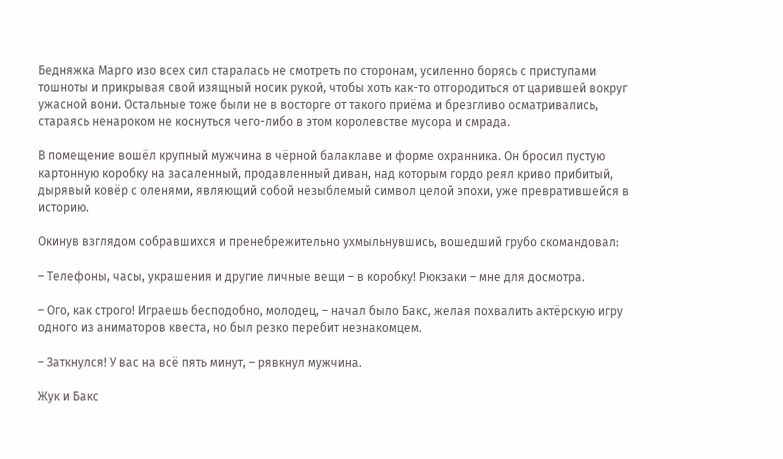Бедняжка Марго изо всех сил старалась не смотреть по сторонам, усиленно борясь с приступами тошноты и прикрывая свой изящный носик рукой, чтобы хоть как-то отгородиться от царившей вокруг ужасной вони. Остальные тоже были не в восторге от такого приёма и брезгливо осматривались, стараясь ненароком не коснуться чего-либо в этом королевстве мусора и смрада.

В помещение вошёл крупный мужчина в чёрной балаклаве и форме охранника. Он бросил пустую картонную коробку на засаленный, продавленный диван, над которым гордо реял криво прибитый, дырявый ковёр с оленями, являющий собой незыблемый символ целой эпохи, уже превратившейся в историю.

Окинув взглядом собравшихся и пренебрежительно ухмыльнувшись, вошедший грубо скомандовал:

– Телефоны, часы, украшения и другие личные вещи – в коробку! Рюкзаки – мне для досмотра.

– Ого, как строго! Играешь бесподобно, молодец, – начал было Бакс, желая похвалить актёрскую игру одного из аниматоров квеста, но был резко перебит незнакомцем.

– Заткнулся! У вас на всё пять минут, – рявкнул мужчина.

Жук и Бакс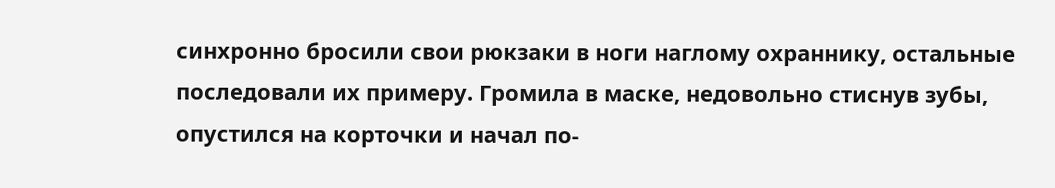синхронно бросили свои рюкзаки в ноги наглому охраннику, остальные последовали их примеру. Громила в маске, недовольно стиснув зубы, опустился на корточки и начал по-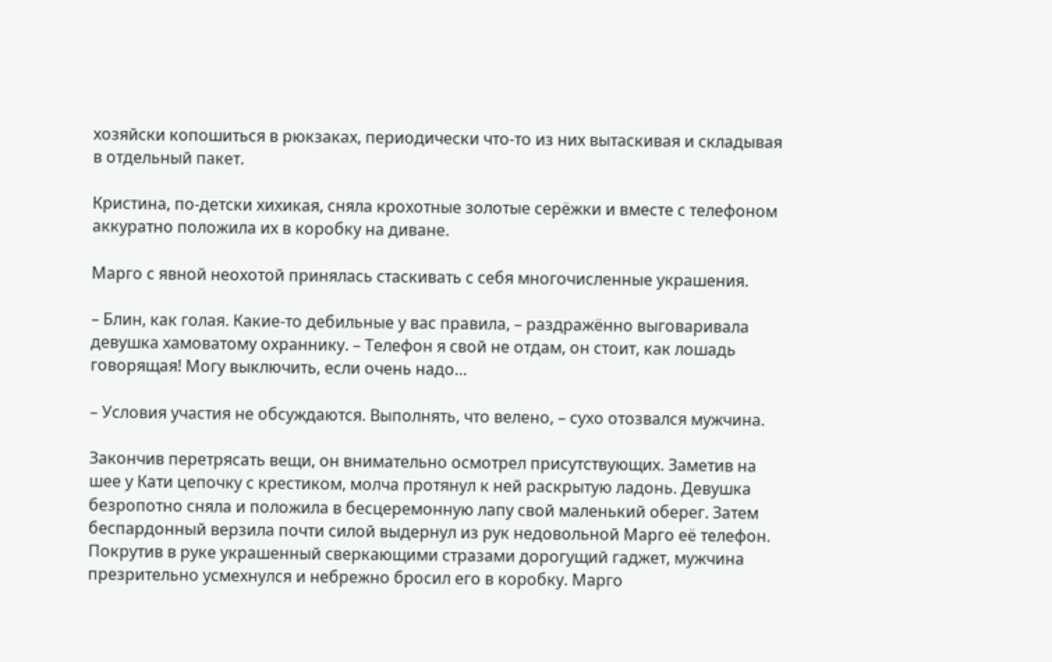хозяйски копошиться в рюкзаках, периодически что-то из них вытаскивая и складывая в отдельный пакет.

Кристина, по-детски хихикая, сняла крохотные золотые серёжки и вместе с телефоном аккуратно положила их в коробку на диване.

Марго с явной неохотой принялась стаскивать с себя многочисленные украшения.

– Блин, как голая. Какие-то дебильные у вас правила, – раздражённо выговаривала девушка хамоватому охраннику. – Телефон я свой не отдам, он стоит, как лошадь говорящая! Могу выключить, если очень надо…

– Условия участия не обсуждаются. Выполнять, что велено, – сухо отозвался мужчина.

Закончив перетрясать вещи, он внимательно осмотрел присутствующих. Заметив на шее у Кати цепочку с крестиком, молча протянул к ней раскрытую ладонь. Девушка безропотно сняла и положила в бесцеремонную лапу свой маленький оберег. Затем беспардонный верзила почти силой выдернул из рук недовольной Марго её телефон. Покрутив в руке украшенный сверкающими стразами дорогущий гаджет, мужчина презрительно усмехнулся и небрежно бросил его в коробку. Марго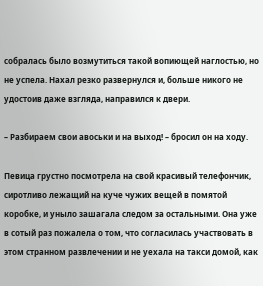собралась было возмутиться такой вопиющей наглостью, но не успела. Нахал резко развернулся и, больше никого не удостоив даже взгляда, направился к двери.

– Разбираем свои авоськи и на выход! – бросил он на ходу.

Певица грустно посмотрела на свой красивый телефончик, сиротливо лежащий на куче чужих вещей в помятой коробке, и уныло зашагала следом за остальными. Она уже в сотый раз пожалела о том, что согласилась участвовать в этом странном развлечении и не уехала на такси домой, как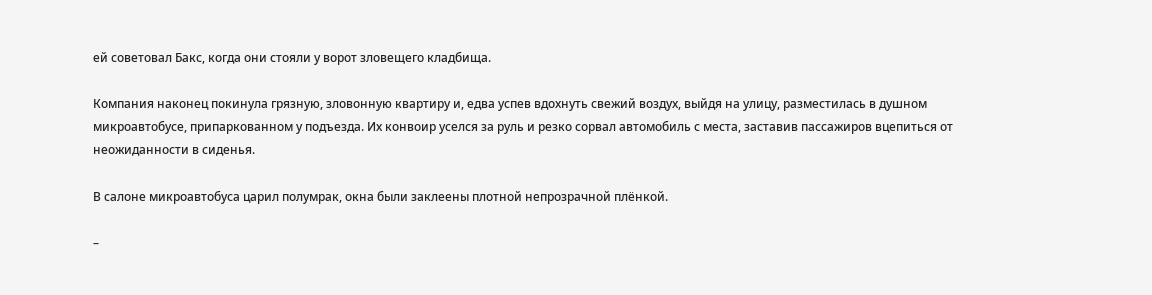ей советовал Бакс, когда они стояли у ворот зловещего кладбища.

Компания наконец покинула грязную, зловонную квартиру и, едва успев вдохнуть свежий воздух, выйдя на улицу, разместилась в душном микроавтобусе, припаркованном у подъезда. Их конвоир уселся за руль и резко сорвал автомобиль с места, заставив пассажиров вцепиться от неожиданности в сиденья.

В салоне микроавтобуса царил полумрак, окна были заклеены плотной непрозрачной плёнкой.

–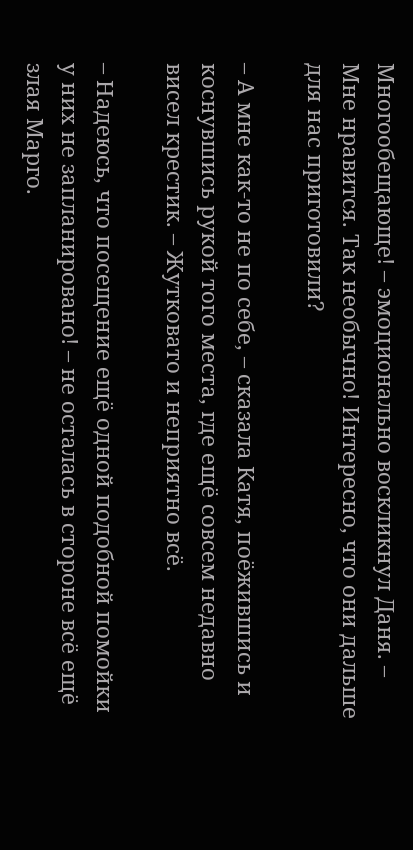Многообещающе! – эмоционально воскликнул Даня. – Мне нравится. Так необычно! Интересно, что они дальше для нас приготовили?

– А мне как-то не по себе, – сказала Катя, поёжившись и коснувшись рукой того места, где ещё совсем недавно висел крестик. – Жутковато и неприятно всё.

– Надеюсь, что посещение ещё одной подобной помойки у них не запланировано! – не осталась в стороне всё ещё злая Марго.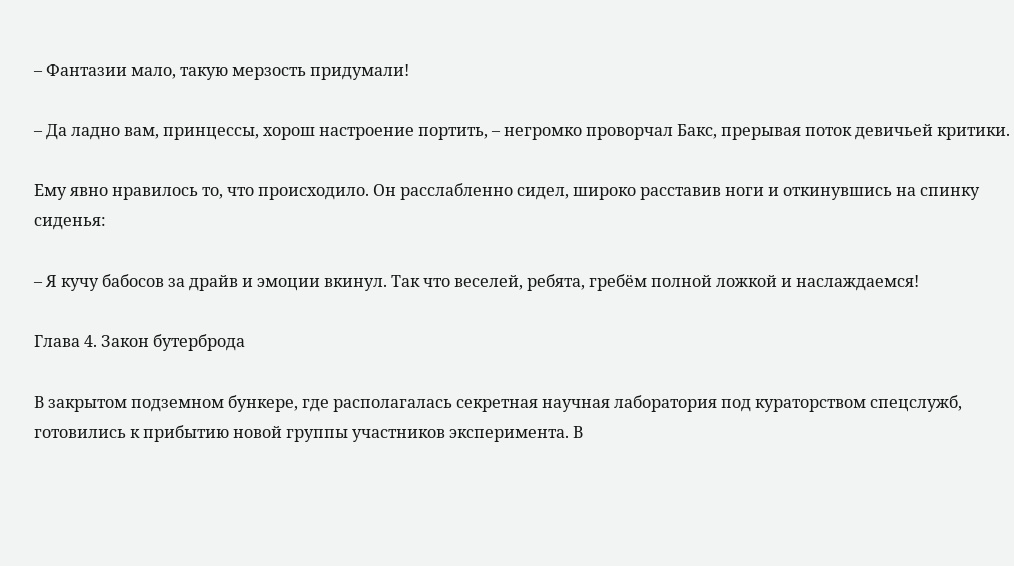– Фантазии мало, такую мерзость придумали!

– Да ладно вам, принцессы, хорош настроение портить, – негромко проворчал Бакс, прерывая поток девичьей критики.

Ему явно нравилось то, что происходило. Он расслабленно сидел, широко расставив ноги и откинувшись на спинку сиденья:

– Я кучу бабосов за драйв и эмоции вкинул. Так что веселей, ребята, гребём полной ложкой и наслаждаемся!

Глава 4. Закон бутерброда

В закрытом подземном бункере, где располагалась секретная научная лаборатория под кураторством спецслужб, готовились к прибытию новой группы участников эксперимента. В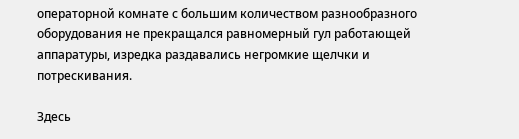операторной комнате с большим количеством разнообразного оборудования не прекращался равномерный гул работающей аппаратуры, изредка раздавались негромкие щелчки и потрескивания.

Здесь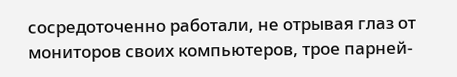сосредоточенно работали, не отрывая глаз от мониторов своих компьютеров, трое парней-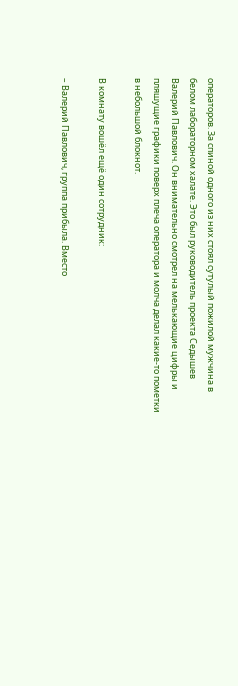операторов. За спиной одного из них стоял сутулый пожилой мужчина в белом лабораторном халате. Это был руководитель проекта Седышев Валерий Павлович. Он внимательно смотрел на мелькающие цифры и пляшущие графики поверх плеча оператора и молча делал какие-то пометки в небольшой блокнот.

В комнату вошёл ещё один сотрудник:

– Валерий Павлович, группа прибыла. Вместо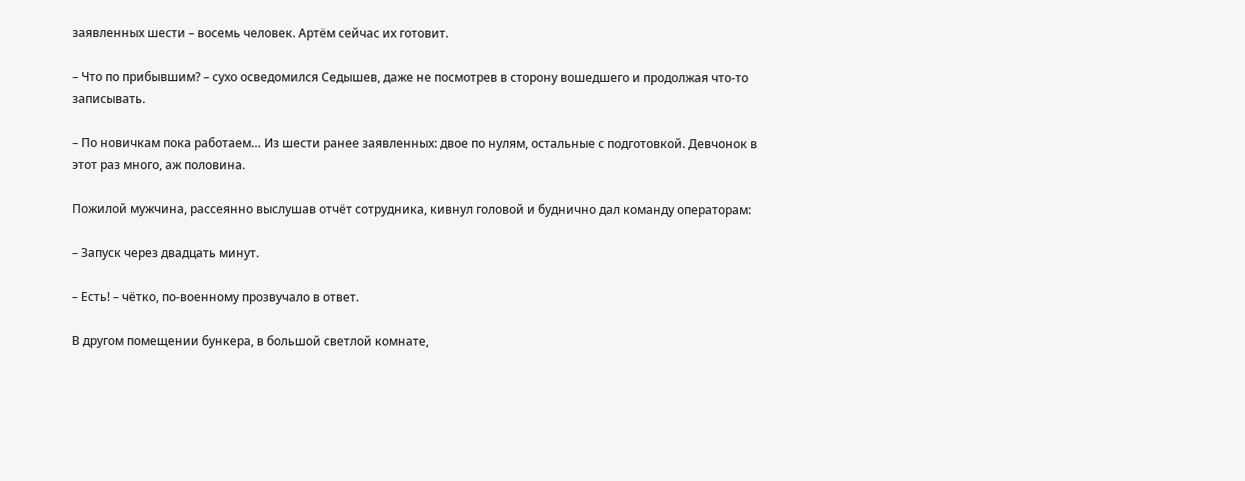заявленных шести – восемь человек. Артём сейчас их готовит.

– Что по прибывшим? – сухо осведомился Седышев, даже не посмотрев в сторону вошедшего и продолжая что-то записывать.

– По новичкам пока работаем… Из шести ранее заявленных: двое по нулям, остальные с подготовкой. Девчонок в этот раз много, аж половина.

Пожилой мужчина, рассеянно выслушав отчёт сотрудника, кивнул головой и буднично дал команду операторам:

– Запуск через двадцать минут.

– Есть! – чётко, по-военному прозвучало в ответ.

В другом помещении бункера, в большой светлой комнате,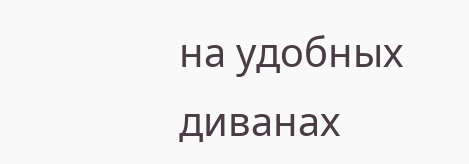на удобных диванах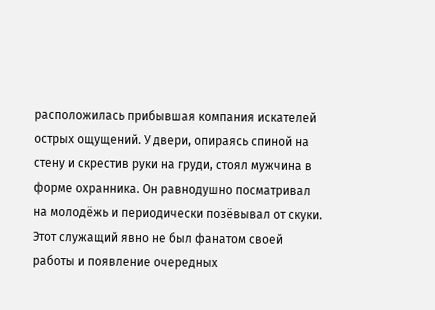расположилась прибывшая компания искателей острых ощущений. У двери, опираясь спиной на стену и скрестив руки на груди, стоял мужчина в форме охранника. Он равнодушно посматривал на молодёжь и периодически позёвывал от скуки. Этот служащий явно не был фанатом своей работы и появление очередных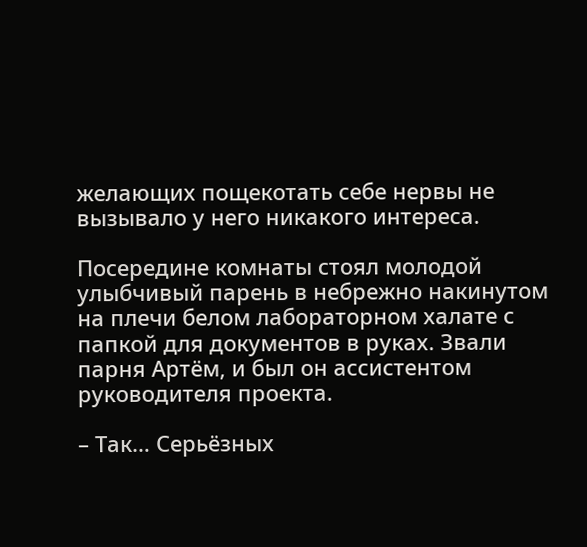желающих пощекотать себе нервы не вызывало у него никакого интереса.

Посередине комнаты стоял молодой улыбчивый парень в небрежно накинутом на плечи белом лабораторном халате с папкой для документов в руках. Звали парня Артём, и был он ассистентом руководителя проекта.

– Так… Серьёзных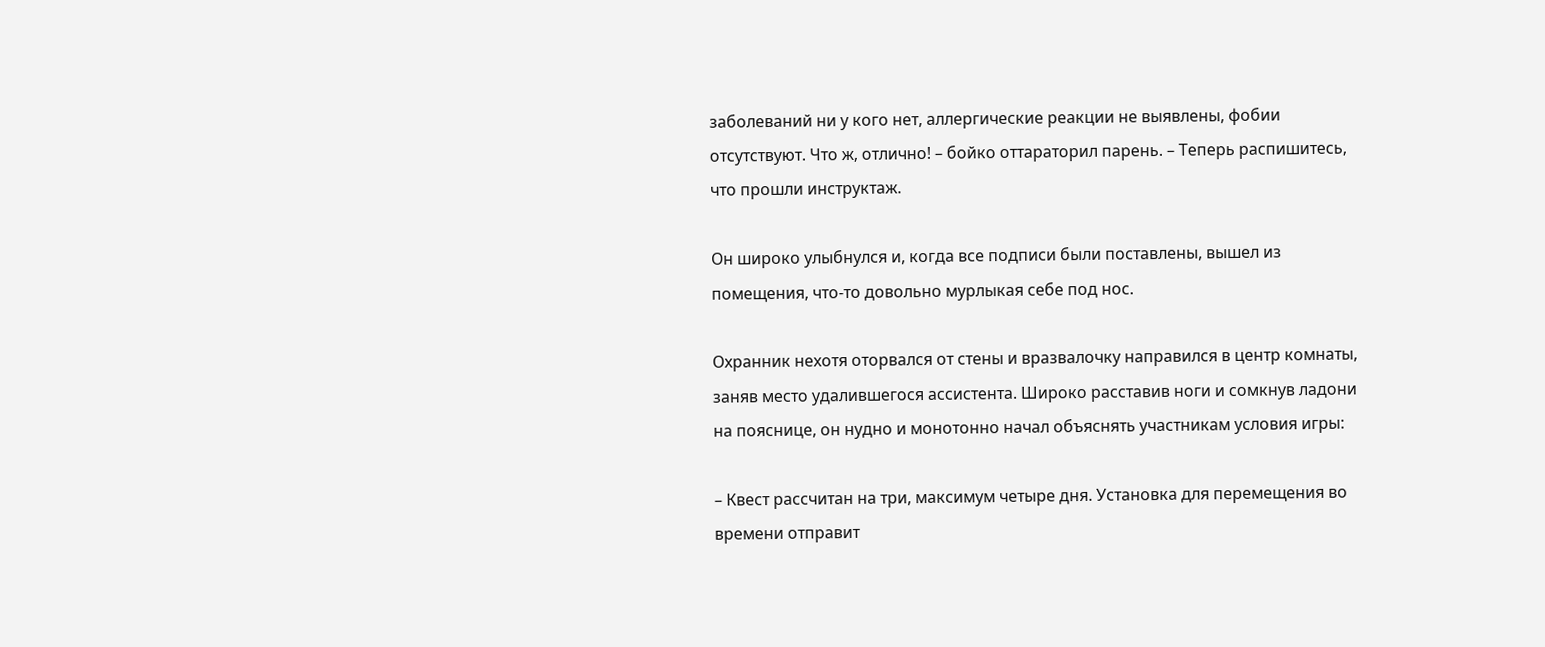заболеваний ни у кого нет, аллергические реакции не выявлены, фобии отсутствуют. Что ж, отлично! – бойко оттараторил парень. – Теперь распишитесь, что прошли инструктаж.

Он широко улыбнулся и, когда все подписи были поставлены, вышел из помещения, что-то довольно мурлыкая себе под нос.

Охранник нехотя оторвался от стены и вразвалочку направился в центр комнаты, заняв место удалившегося ассистента. Широко расставив ноги и сомкнув ладони на пояснице, он нудно и монотонно начал объяснять участникам условия игры:

– Квест рассчитан на три, максимум четыре дня. Установка для перемещения во времени отправит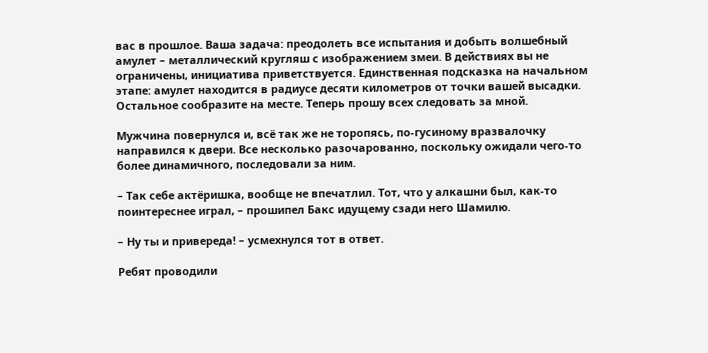вас в прошлое. Ваша задача: преодолеть все испытания и добыть волшебный амулет – металлический кругляш с изображением змеи. В действиях вы не ограничены, инициатива приветствуется. Единственная подсказка на начальном этапе: амулет находится в радиусе десяти километров от точки вашей высадки. Остальное сообразите на месте. Теперь прошу всех следовать за мной.

Мужчина повернулся и, всё так же не торопясь, по-гусиному вразвалочку направился к двери. Все несколько разочарованно, поскольку ожидали чего-то более динамичного, последовали за ним.

– Так себе актёришка, вообще не впечатлил. Тот, что у алкашни был, как-то поинтереснее играл, – прошипел Бакс идущему сзади него Шамилю.

– Ну ты и привереда! – усмехнулся тот в ответ.

Ребят проводили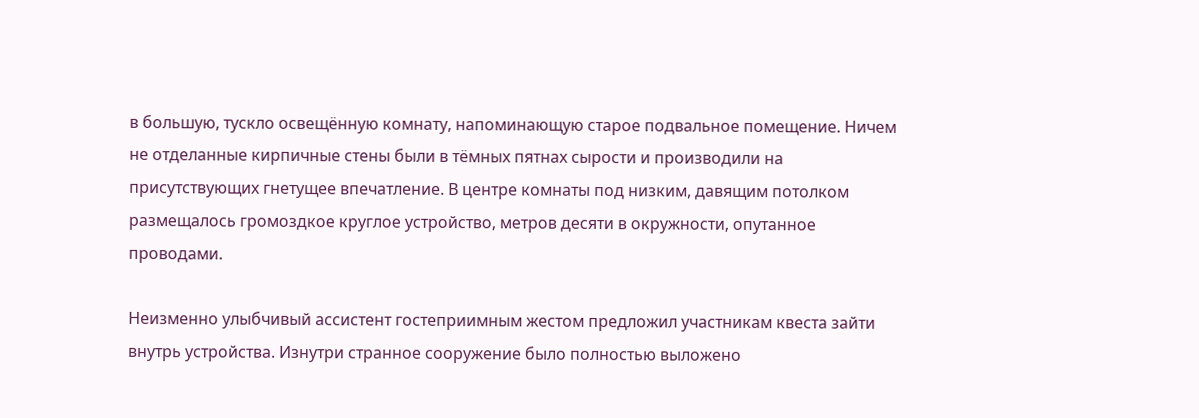в большую, тускло освещённую комнату, напоминающую старое подвальное помещение. Ничем не отделанные кирпичные стены были в тёмных пятнах сырости и производили на присутствующих гнетущее впечатление. В центре комнаты под низким, давящим потолком размещалось громоздкое круглое устройство, метров десяти в окружности, опутанное проводами.

Неизменно улыбчивый ассистент гостеприимным жестом предложил участникам квеста зайти внутрь устройства. Изнутри странное сооружение было полностью выложено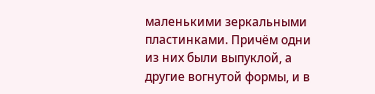маленькими зеркальными пластинками. Причём одни из них были выпуклой, а другие вогнутой формы, и в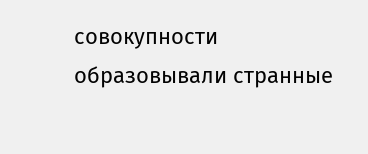совокупности образовывали странные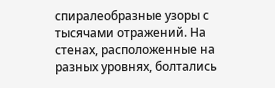спиралеобразные узоры с тысячами отражений. На стенах, расположенные на разных уровнях, болтались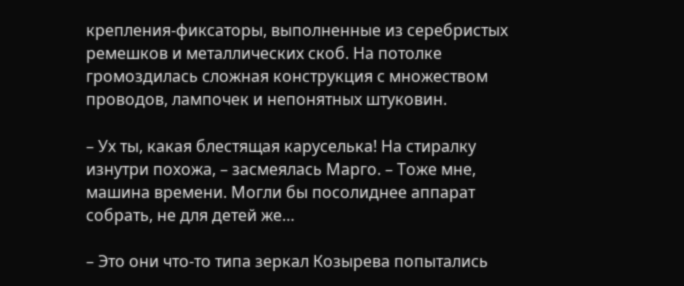крепления-фиксаторы, выполненные из серебристых ремешков и металлических скоб. На потолке громоздилась сложная конструкция с множеством проводов, лампочек и непонятных штуковин.

– Ух ты, какая блестящая каруселька! На стиралку изнутри похожа, – засмеялась Марго. – Тоже мне, машина времени. Могли бы посолиднее аппарат собрать, не для детей же…

– Это они что-то типа зеркал Козырева попытались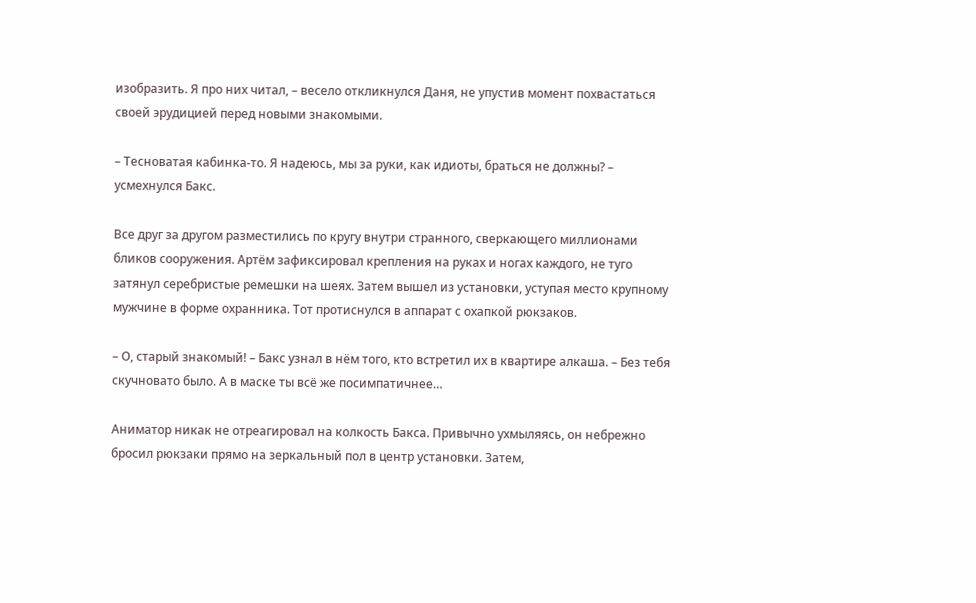изобразить. Я про них читал, – весело откликнулся Даня, не упустив момент похвастаться своей эрудицией перед новыми знакомыми.

– Тесноватая кабинка-то. Я надеюсь, мы за руки, как идиоты, браться не должны? – усмехнулся Бакс.

Все друг за другом разместились по кругу внутри странного, сверкающего миллионами бликов сооружения. Артём зафиксировал крепления на руках и ногах каждого, не туго затянул серебристые ремешки на шеях. Затем вышел из установки, уступая место крупному мужчине в форме охранника. Тот протиснулся в аппарат с охапкой рюкзаков.

– О, старый знакомый! – Бакс узнал в нём того, кто встретил их в квартире алкаша. – Без тебя скучновато было. А в маске ты всё же посимпатичнее…

Аниматор никак не отреагировал на колкость Бакса. Привычно ухмыляясь, он небрежно бросил рюкзаки прямо на зеркальный пол в центр установки. Затем,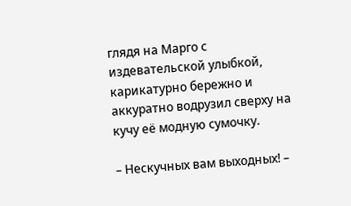глядя на Марго с издевательской улыбкой, карикатурно бережно и аккуратно водрузил сверху на кучу её модную сумочку.

– Нескучных вам выходных! –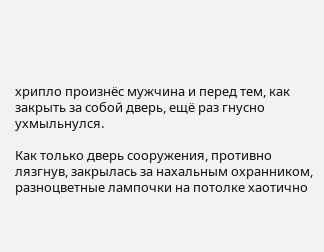хрипло произнёс мужчина и перед тем, как закрыть за собой дверь, ещё раз гнусно ухмыльнулся.

Как только дверь сооружения, противно лязгнув, закрылась за нахальным охранником, разноцветные лампочки на потолке хаотично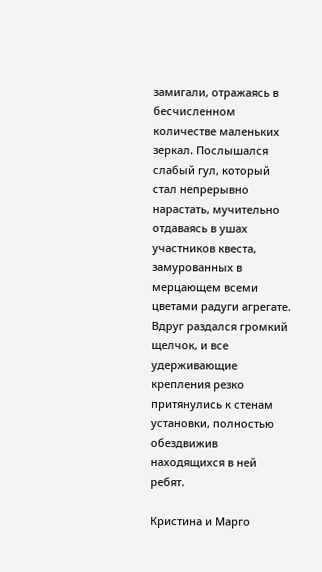замигали, отражаясь в бесчисленном количестве маленьких зеркал. Послышался слабый гул, который стал непрерывно нарастать, мучительно отдаваясь в ушах участников квеста, замурованных в мерцающем всеми цветами радуги агрегате. Вдруг раздался громкий щелчок, и все удерживающие крепления резко притянулись к стенам установки, полностью обездвижив находящихся в ней ребят.

Кристина и Марго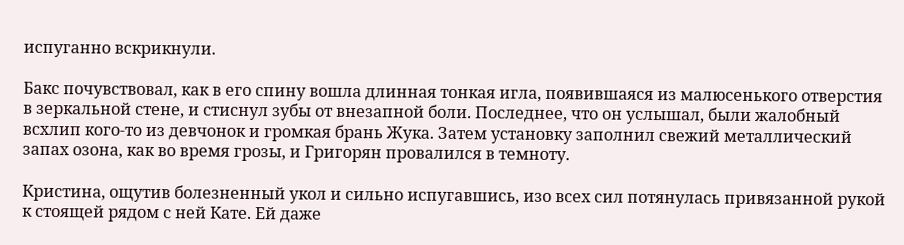испуганно вскрикнули.

Бакс почувствовал, как в его спину вошла длинная тонкая игла, появившаяся из малюсенького отверстия в зеркальной стене, и стиснул зубы от внезапной боли. Последнее, что он услышал, были жалобный всхлип кого-то из девчонок и громкая брань Жука. Затем установку заполнил свежий металлический запах озона, как во время грозы, и Григорян провалился в темноту.

Кристина, ощутив болезненный укол и сильно испугавшись, изо всех сил потянулась привязанной рукой к стоящей рядом с ней Кате. Ей даже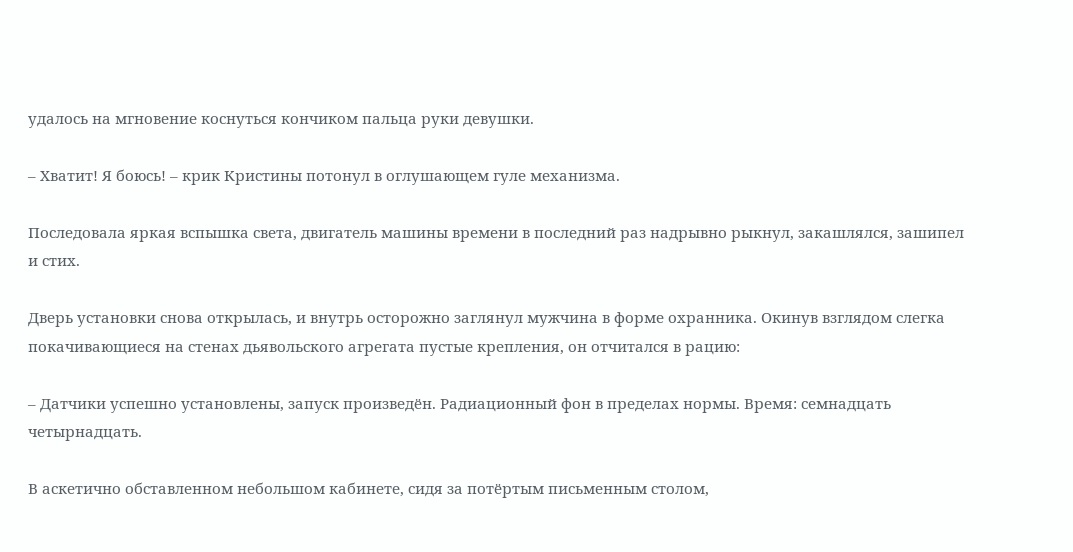удалось на мгновение коснуться кончиком пальца руки девушки.

– Хватит! Я боюсь! – крик Кристины потонул в оглушающем гуле механизма.

Последовала яркая вспышка света, двигатель машины времени в последний раз надрывно рыкнул, закашлялся, зашипел и стих.

Дверь установки снова открылась, и внутрь осторожно заглянул мужчина в форме охранника. Окинув взглядом слегка покачивающиеся на стенах дьявольского агрегата пустые крепления, он отчитался в рацию:

– Датчики успешно установлены, запуск произведён. Радиационный фон в пределах нормы. Время: семнадцать четырнадцать.

В аскетично обставленном небольшом кабинете, сидя за потёртым письменным столом,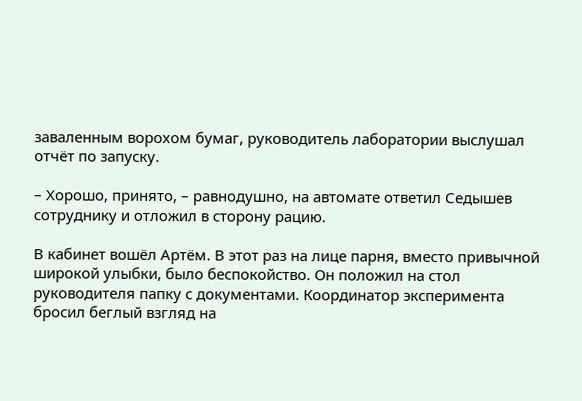заваленным ворохом бумаг, руководитель лаборатории выслушал отчёт по запуску.

– Хорошо, принято, – равнодушно, на автомате ответил Седышев сотруднику и отложил в сторону рацию.

В кабинет вошёл Артём. В этот раз на лице парня, вместо привычной широкой улыбки, было беспокойство. Он положил на стол руководителя папку с документами. Координатор эксперимента бросил беглый взгляд на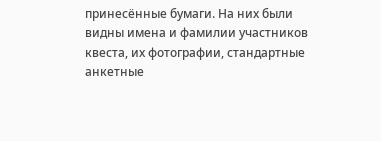принесённые бумаги. На них были видны имена и фамилии участников квеста, их фотографии, стандартные анкетные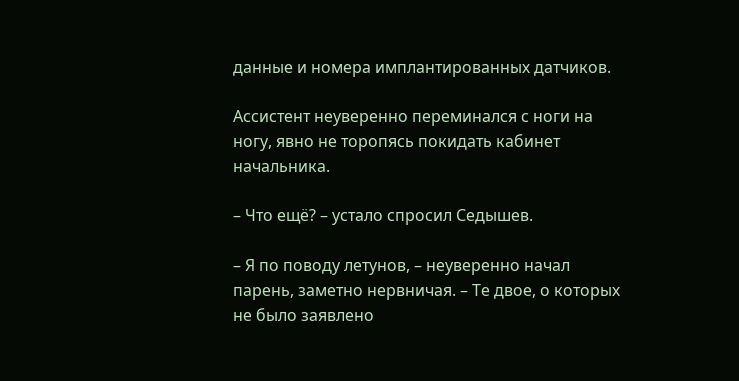данные и номера имплантированных датчиков.

Ассистент неуверенно переминался с ноги на ногу, явно не торопясь покидать кабинет начальника.

– Что ещё? – устало спросил Седышев.

– Я по поводу летунов, – неуверенно начал парень, заметно нервничая. – Те двое, о которых не было заявлено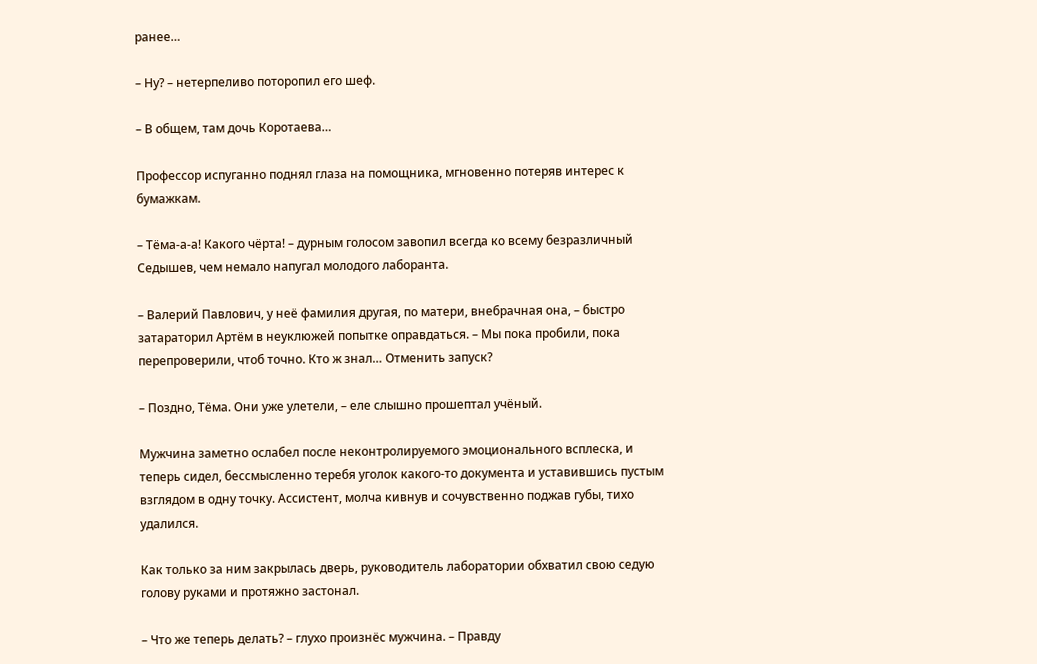ранее…

– Ну? – нетерпеливо поторопил его шеф.

– В общем, там дочь Коротаева…

Профессор испуганно поднял глаза на помощника, мгновенно потеряв интерес к бумажкам.

– Тёма-а-а! Какого чёрта! – дурным голосом завопил всегда ко всему безразличный Седышев, чем немало напугал молодого лаборанта.

– Валерий Павлович, у неё фамилия другая, по матери, внебрачная она, – быстро затараторил Артём в неуклюжей попытке оправдаться. – Мы пока пробили, пока перепроверили, чтоб точно. Кто ж знал… Отменить запуск?

– Поздно, Тёма. Они уже улетели, – еле слышно прошептал учёный.

Мужчина заметно ослабел после неконтролируемого эмоционального всплеска, и теперь сидел, бессмысленно теребя уголок какого-то документа и уставившись пустым взглядом в одну точку. Ассистент, молча кивнув и сочувственно поджав губы, тихо удалился.

Как только за ним закрылась дверь, руководитель лаборатории обхватил свою седую голову руками и протяжно застонал.

– Что же теперь делать? – глухо произнёс мужчина. – Правду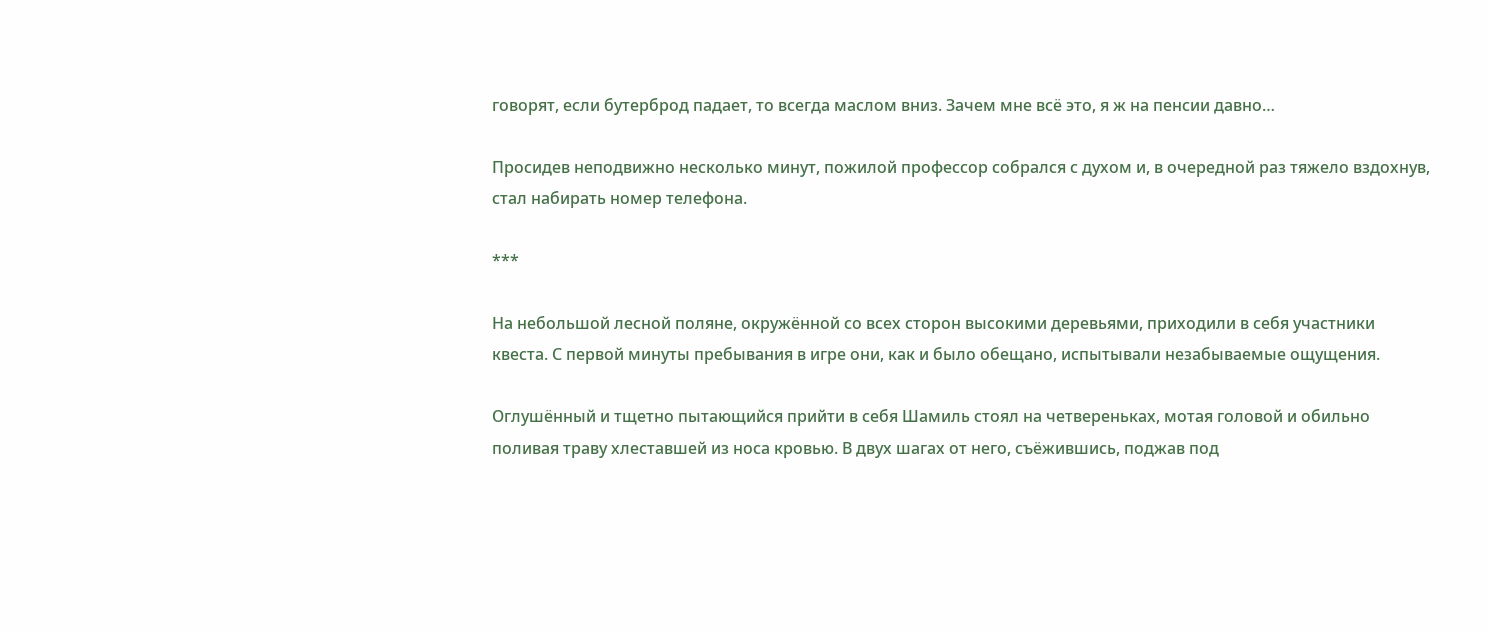говорят, если бутерброд падает, то всегда маслом вниз. Зачем мне всё это, я ж на пенсии давно…

Просидев неподвижно несколько минут, пожилой профессор собрался с духом и, в очередной раз тяжело вздохнув, стал набирать номер телефона.

***

На небольшой лесной поляне, окружённой со всех сторон высокими деревьями, приходили в себя участники квеста. С первой минуты пребывания в игре они, как и было обещано, испытывали незабываемые ощущения.

Оглушённый и тщетно пытающийся прийти в себя Шамиль стоял на четвереньках, мотая головой и обильно поливая траву хлеставшей из носа кровью. В двух шагах от него, съёжившись, поджав под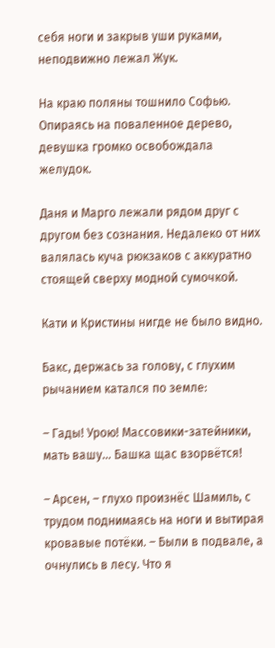себя ноги и закрыв уши руками, неподвижно лежал Жук.

На краю поляны тошнило Софью. Опираясь на поваленное дерево, девушка громко освобождала желудок.

Даня и Марго лежали рядом друг с другом без сознания. Недалеко от них валялась куча рюкзаков с аккуратно стоящей сверху модной сумочкой.

Кати и Кристины нигде не было видно.

Бакс, держась за голову, с глухим рычанием катался по земле:

– Гады! Урою! Массовики-затейники, мать вашу… Башка щас взорвётся!

– Арсен, – глухо произнёс Шамиль, с трудом поднимаясь на ноги и вытирая кровавые потёки. – Были в подвале, а очнулись в лесу. Что я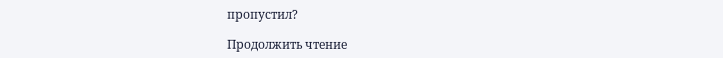пропустил?

Продолжить чтение